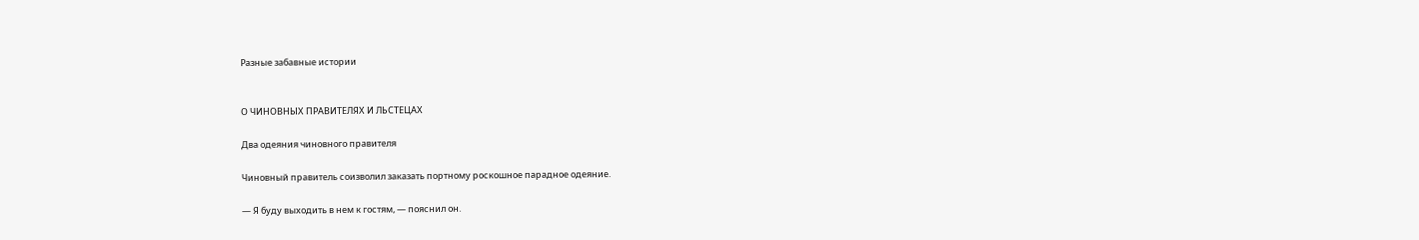Разные забавные истории


О ЧИНОВНЫХ ПРАВИТЕЛЯХ И ЛЬСТЕЦАХ

Два одеяния чиновного правителя

Чиновный правитель соизволил заказать портному роскошное парадное одеяние.

— Я буду выходить в нем к гостям, — пояснил он.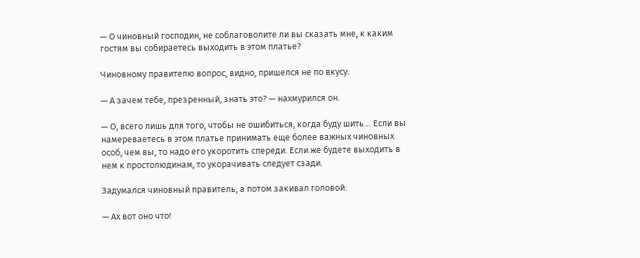— О чиновный господин, не соблаговолите ли вы сказать мне, к каким гостям вы собираетесь выходить в этом платье?

Чиновному правителю вопрос, видно, пришелся не по вкусу.

— А зачем тебе, презренный, знать это? — нахмурился он.

— О, всего лишь для того, чтобы не ошибиться, когда буду шить… Если вы намереваетесь в этом платье принимать еще более важных чиновных особ, чем вы, то надо его укоротить спереди. Если же будете выходить в нем к простолюдинам, то укорачивать следует сзади.

Задумался чиновный правитель, а потом закивал головой:

— Ах вот оно что!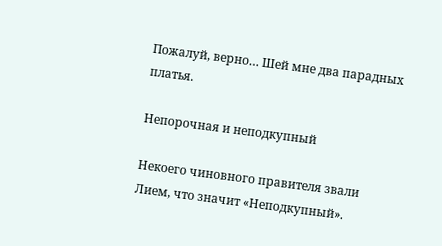Пожалуй, верно… Шей мне два парадных платья.

Непорочная и неподкупный

Некоего чиновного правителя звали Лием, что значит «Неподкупный».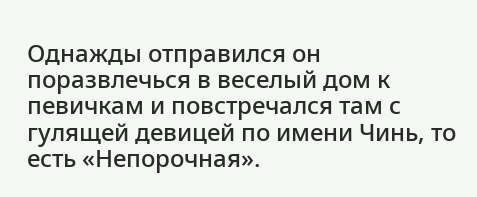Однажды отправился он поразвлечься в веселый дом к певичкам и повстречался там с гулящей девицей по имени Чинь, то есть «Непорочная».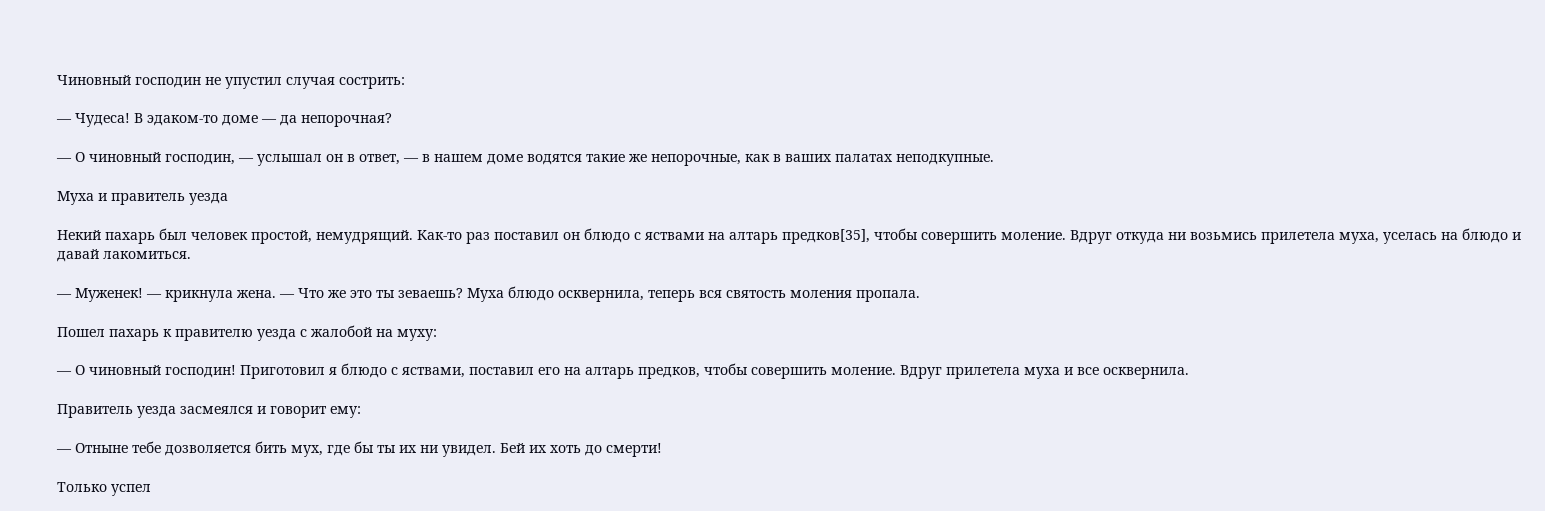Чиновный господин не упустил случая сострить:

— Чудеса! В эдаком-то доме — да непорочная?

— О чиновный господин, — услышал он в ответ, — в нашем доме водятся такие же непорочные, как в ваших палатах неподкупные.

Муха и правитель уезда

Некий пахарь был человек простой, немудрящий. Как-то раз поставил он блюдо с яствами на алтарь предков[35], чтобы совершить моление. Вдруг откуда ни возьмись прилетела муха, уселась на блюдо и давай лакомиться.

— Муженек! — крикнула жена. — Что же это ты зеваешь? Муха блюдо осквернила, теперь вся святость моления пропала.

Пошел пахарь к правителю уезда с жалобой на муху:

— О чиновный господин! Приготовил я блюдо с яствами, поставил его на алтарь предков, чтобы совершить моление. Вдруг прилетела муха и все осквернила.

Правитель уезда засмеялся и говорит ему:

— Отныне тебе дозволяется бить мух, где бы ты их ни увидел. Бей их хоть до смерти!

Только успел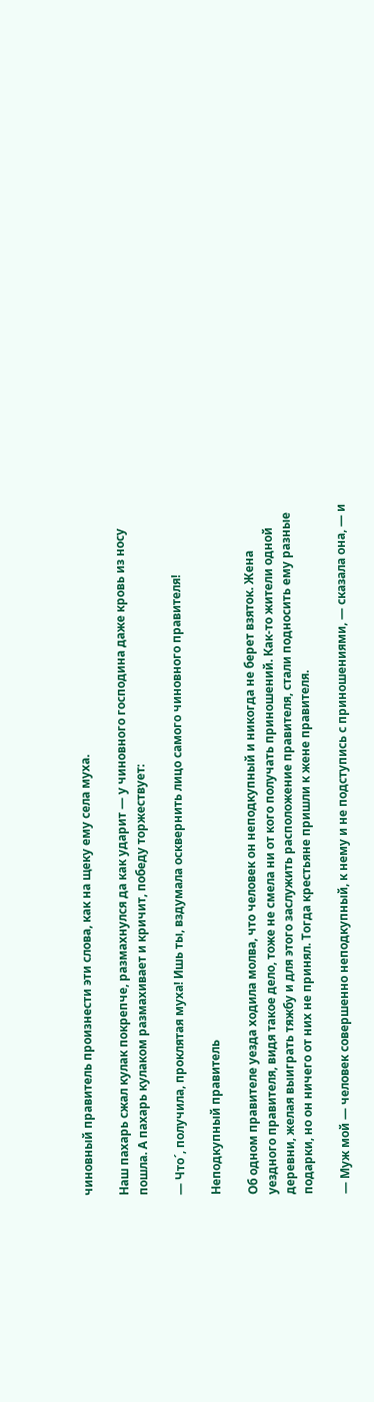чиновный правитель произнести эти слова, как на щеку ему села муха.

Наш пахарь сжал кулак покрепче, размахнулся да как ударит — у чиновного господина даже кровь из носу пошла. А пахарь кулаком размахивает и кричит, победу торжествует:

— Что´, получила, проклятая муха! Ишь ты, вздумала осквернить лицо самого чиновного правителя!

Неподкупный правитель

Об одном правителе уезда ходила молва, что человек он неподкупный и никогда не берет взяток. Жена уездного правителя, видя такое дело, тоже не смела ни от кого получать приношений. Как-то жители одной деревни, желая выиграть тяжбу и для этого заслужить расположение правителя, стали подносить ему разные подарки, но он ничего от них не принял. Тогда крестьяне пришли к жене правителя.

— Муж мой — человек совершенно неподкупный, к нему и не подступись с приношениями, — сказала она, — и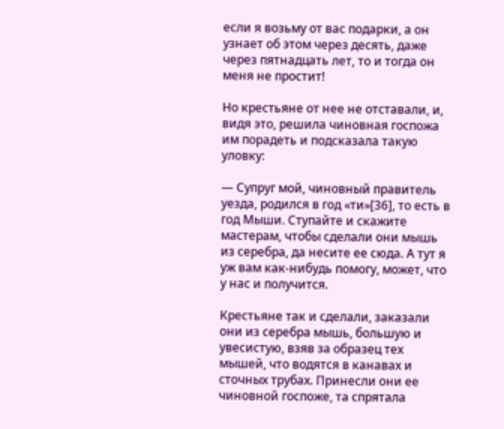если я возьму от вас подарки, а он узнает об этом через десять, даже через пятнадцать лет, то и тогда он меня не простит!

Но крестьяне от нее не отставали, и, видя это, решила чиновная госпожа им порадеть и подсказала такую уловку:

— Супруг мой, чиновный правитель уезда, родился в год «ти»[36], то есть в год Мыши. Ступайте и скажите мастерам, чтобы сделали они мышь из серебра, да несите ее сюда. А тут я уж вам как-нибудь помогу, может, что у нас и получится.

Крестьяне так и сделали, заказали они из серебра мышь, большую и увесистую, взяв за образец тех мышей, что водятся в канавах и сточных трубах. Принесли они ее чиновной госпоже, та спрятала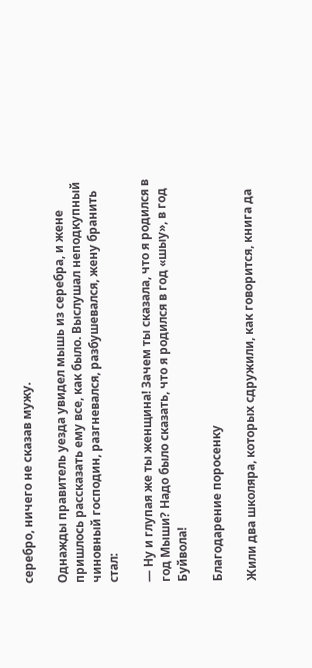серебро, ничего не сказав мужу.

Однажды правитель уезда увидел мышь из серебра, и жене пришлось рассказать ему все, как было. Выслушал неподкупный чиновный господин, разгневался, разбушевался, жену бранить стал:

— Ну и глупая же ты женщина! Зачем ты сказала, что я родился в год Мыши? Надо было сказать, что я родился в год «шыу», в год Буйвола!

Благодарение поросенку

Жили два школяра, которых сдружили, как говорится, книга да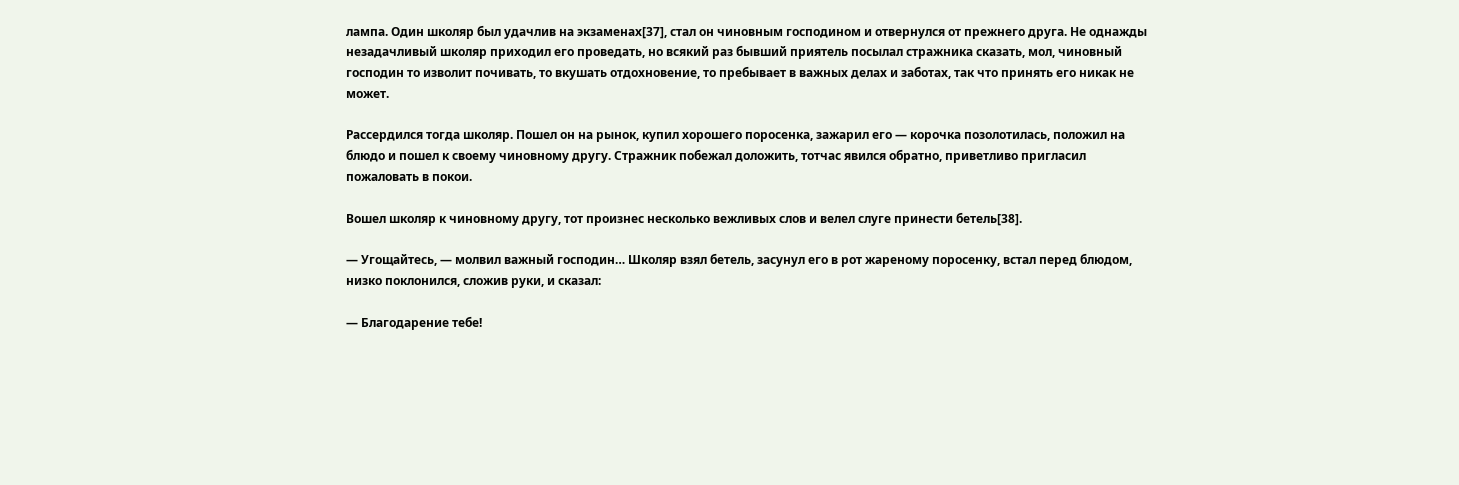лампа. Один школяр был удачлив на экзаменах[37], стал он чиновным господином и отвернулся от прежнего друга. Не однажды незадачливый школяр приходил его проведать, но всякий раз бывший приятель посылал стражника сказать, мол, чиновный господин то изволит почивать, то вкушать отдохновение, то пребывает в важных делах и заботах, так что принять его никак не может.

Рассердился тогда школяр. Пошел он на рынок, купил хорошего поросенка, зажарил его — корочка позолотилась, положил на блюдо и пошел к своему чиновному другу. Стражник побежал доложить, тотчас явился обратно, приветливо пригласил пожаловать в покои.

Вошел школяр к чиновному другу, тот произнес несколько вежливых слов и велел слуге принести бетель[38].

— Угощайтесь, — молвил важный господин… Школяр взял бетель, засунул его в рот жареному поросенку, встал перед блюдом, низко поклонился, сложив руки, и сказал:

— Благодарение тебе!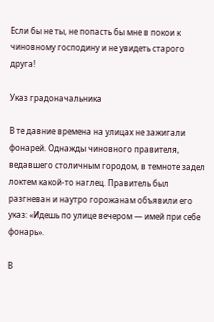Если бы не ты, не попасть бы мне в покои к чиновному господину и не увидеть старого друга!

Указ градоначальника

В те давние времена на улицах не зажигали фонарей. Однажды чиновного правителя, ведавшего столичным городом, в темноте задел локтем какой-то наглец. Правитель был разгневан и наутро горожанам объявили его указ: «Идешь по улице вечером — имей при себе фонарь».

В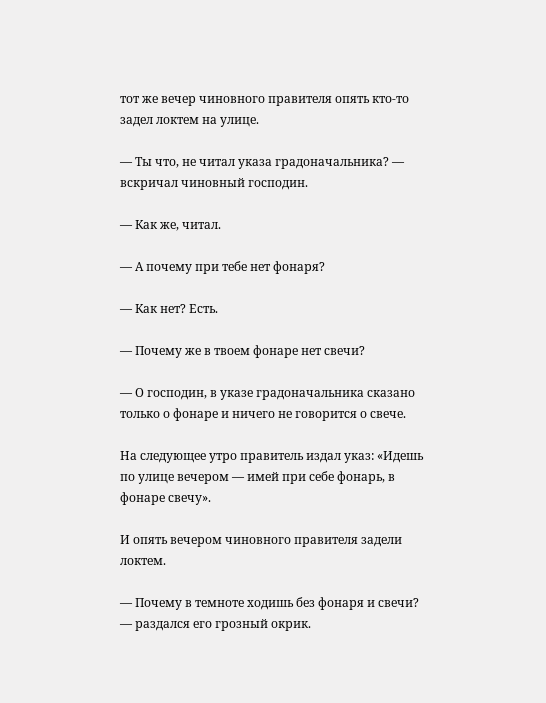тот же вечер чиновного правителя опять кто-то задел локтем на улице.

— Ты что, не читал указа градоначальника? — вскричал чиновный господин.

— Как же, читал.

— А почему при тебе нет фонаря?

— Как нет? Есть.

— Почему же в твоем фонаре нет свечи?

— О господин, в указе градоначальника сказано только о фонаре и ничего не говорится о свече.

На следующее утро правитель издал указ: «Идешь по улице вечером — имей при себе фонарь, в фонаре свечу».

И опять вечером чиновного правителя задели локтем.

— Почему в темноте ходишь без фонаря и свечи? — раздался его грозный окрик.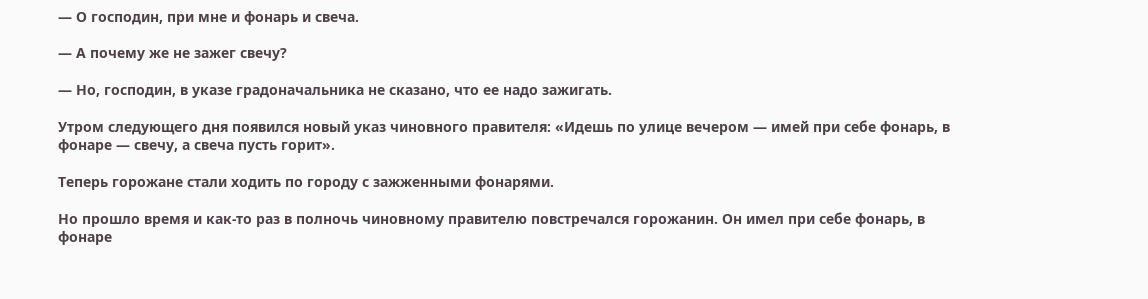— О господин, при мне и фонарь и свеча.

— А почему же не зажег свечу?

— Но, господин, в указе градоначальника не сказано, что ее надо зажигать.

Утром следующего дня появился новый указ чиновного правителя: «Идешь по улице вечером — имей при себе фонарь, в фонаре — свечу, а свеча пусть горит».

Теперь горожане стали ходить по городу с зажженными фонарями.

Но прошло время и как-то раз в полночь чиновному правителю повстречался горожанин. Он имел при себе фонарь, в фонаре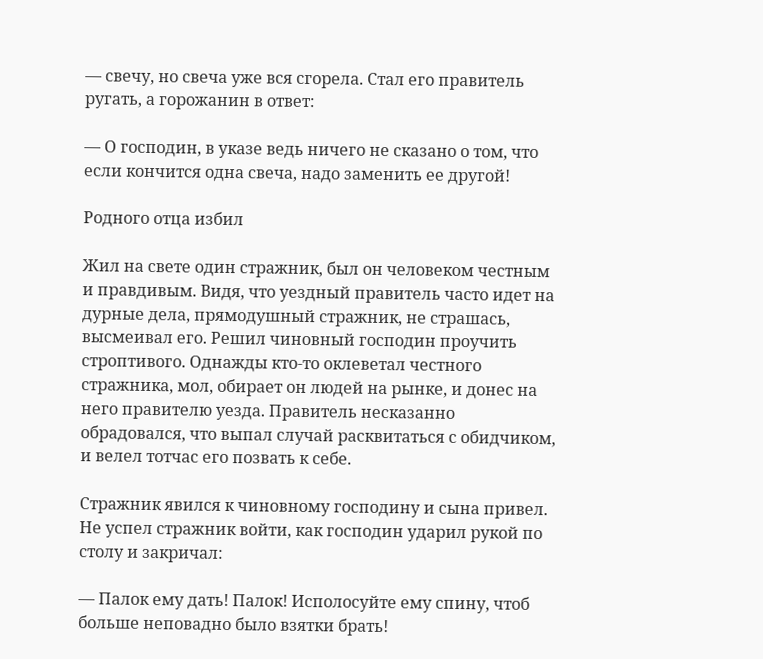— свечу, но свеча уже вся сгорела. Стал его правитель ругать, а горожанин в ответ:

— О господин, в указе ведь ничего не сказано о том, что если кончится одна свеча, надо заменить ее другой!

Родного отца избил

Жил на свете один стражник, был он человеком честным и правдивым. Видя, что уездный правитель часто идет на дурные дела, прямодушный стражник, не страшась, высмеивал его. Решил чиновный господин проучить строптивого. Однажды кто-то оклеветал честного стражника, мол, обирает он людей на рынке, и донес на него правителю уезда. Правитель несказанно обрадовался, что выпал случай расквитаться с обидчиком, и велел тотчас его позвать к себе.

Стражник явился к чиновному господину и сына привел. Не успел стражник войти, как господин ударил рукой по столу и закричал:

— Палок ему дать! Палок! Исполосуйте ему спину, чтоб больше неповадно было взятки брать!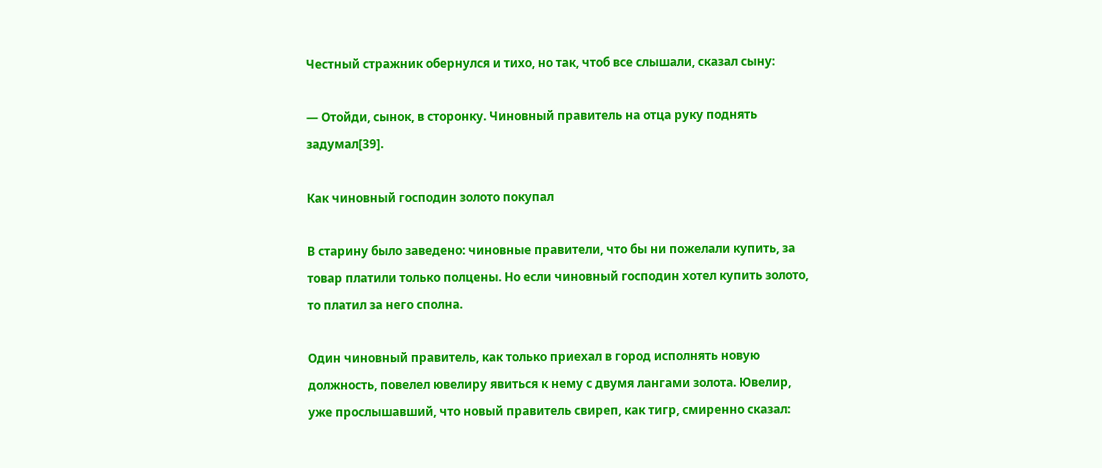Честный стражник обернулся и тихо, но так, чтоб все слышали, сказал сыну:

— Отойди, сынок, в сторонку. Чиновный правитель на отца руку поднять задумал[39].

Как чиновный господин золото покупал

В старину было заведено: чиновные правители, что бы ни пожелали купить, за товар платили только полцены. Но если чиновный господин хотел купить золото, то платил за него сполна.

Один чиновный правитель, как только приехал в город исполнять новую должность, повелел ювелиру явиться к нему с двумя лангами золота. Ювелир, уже прослышавший, что новый правитель свиреп, как тигр, смиренно сказал: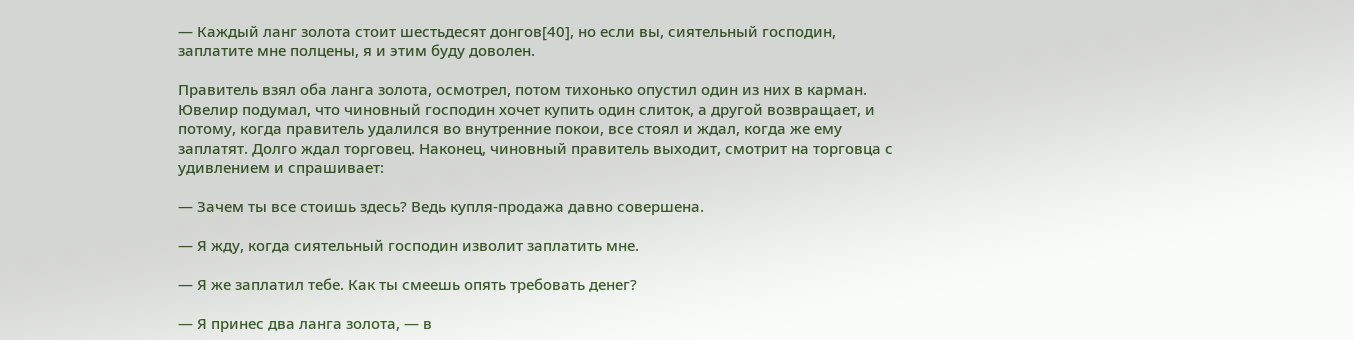— Каждый ланг золота стоит шестьдесят донгов[40], но если вы, сиятельный господин, заплатите мне полцены, я и этим буду доволен.

Правитель взял оба ланга золота, осмотрел, потом тихонько опустил один из них в карман. Ювелир подумал, что чиновный господин хочет купить один слиток, а другой возвращает, и потому, когда правитель удалился во внутренние покои, все стоял и ждал, когда же ему заплатят. Долго ждал торговец. Наконец, чиновный правитель выходит, смотрит на торговца с удивлением и спрашивает:

— Зачем ты все стоишь здесь? Ведь купля-продажа давно совершена.

— Я жду, когда сиятельный господин изволит заплатить мне.

— Я же заплатил тебе. Как ты смеешь опять требовать денег?

— Я принес два ланга золота, — в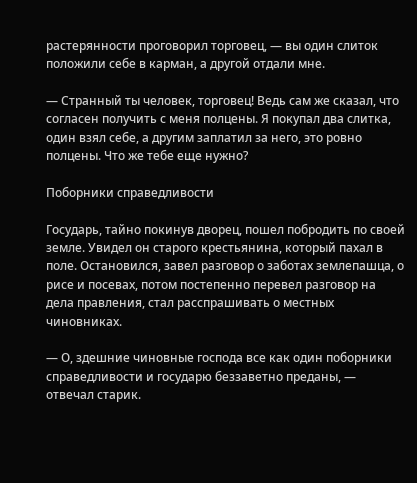растерянности проговорил торговец, — вы один слиток положили себе в карман, а другой отдали мне.

— Странный ты человек, торговец! Ведь сам же сказал, что согласен получить с меня полцены. Я покупал два слитка, один взял себе, а другим заплатил за него, это ровно полцены. Что же тебе еще нужно?

Поборники справедливости

Государь, тайно покинув дворец, пошел побродить по своей земле. Увидел он старого крестьянина, который пахал в поле. Остановился, завел разговор о заботах землепашца, о рисе и посевах, потом постепенно перевел разговор на дела правления, стал расспрашивать о местных чиновниках.

— О, здешние чиновные господа все как один поборники справедливости и государю беззаветно преданы, — отвечал старик.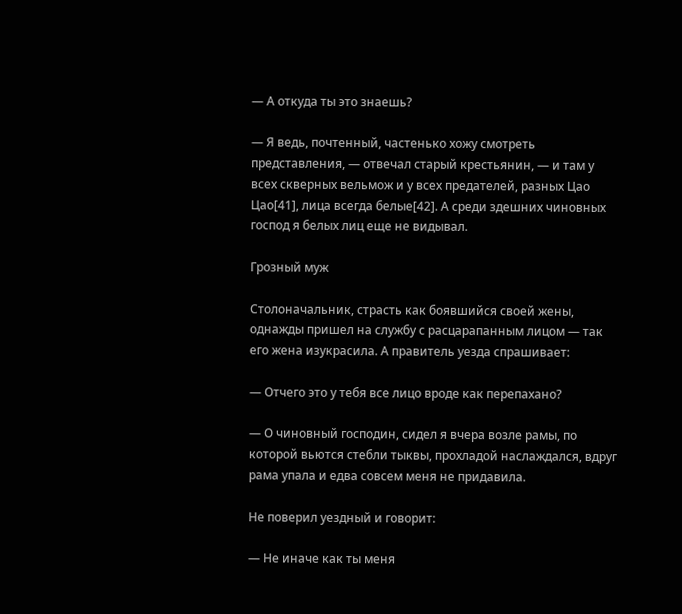— А откуда ты это знаешь?

— Я ведь, почтенный, частенько хожу смотреть представления, — отвечал старый крестьянин, — и там у всех скверных вельмож и у всех предателей, разных Цао Цао[41], лица всегда белые[42]. А среди здешних чиновных господ я белых лиц еще не видывал.

Грозный муж

Столоначальник, страсть как боявшийся своей жены, однажды пришел на службу с расцарапанным лицом — так его жена изукрасила. А правитель уезда спрашивает:

— Отчего это у тебя все лицо вроде как перепахано?

— О чиновный господин, сидел я вчера возле рамы, по которой вьются стебли тыквы, прохладой наслаждался, вдруг рама упала и едва совсем меня не придавила.

Не поверил уездный и говорит:

— Не иначе как ты меня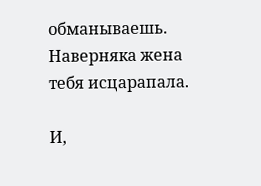обманываешь. Наверняка жена тебя исцарапала.

И,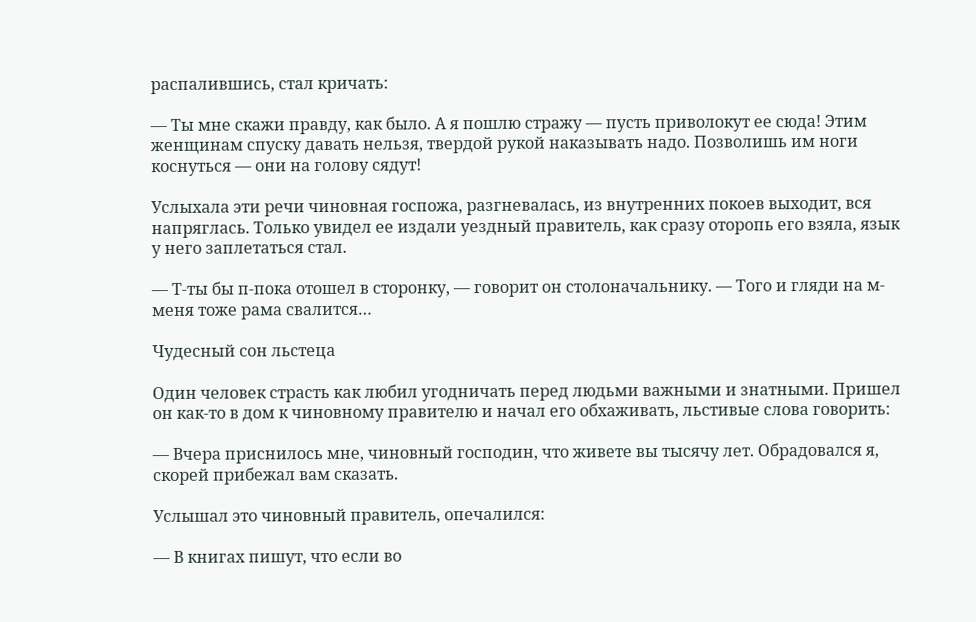распалившись, стал кричать:

— Ты мне скажи правду, как было. А я пошлю стражу — пусть приволокут ее сюда! Этим женщинам спуску давать нельзя, твердой рукой наказывать надо. Позволишь им ноги коснуться — они на голову сядут!

Услыхала эти речи чиновная госпожа, разгневалась, из внутренних покоев выходит, вся напряглась. Только увидел ее издали уездный правитель, как сразу оторопь его взяла, язык у него заплетаться стал.

— Т-ты бы п-пока отошел в сторонку, — говорит он столоначальнику. — Того и гляди на м-меня тоже рама свалится…

Чудесный сон льстеца

Один человек страсть как любил угодничать перед людьми важными и знатными. Пришел он как-то в дом к чиновному правителю и начал его обхаживать, льстивые слова говорить:

— Вчера приснилось мне, чиновный господин, что живете вы тысячу лет. Обрадовался я, скорей прибежал вам сказать.

Услышал это чиновный правитель, опечалился:

— В книгах пишут, что если во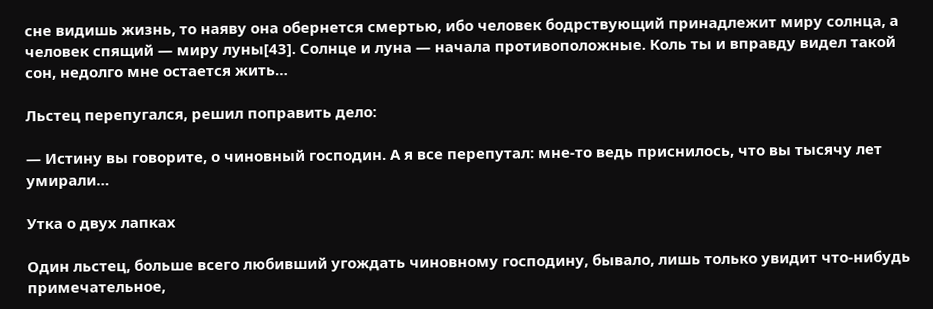сне видишь жизнь, то наяву она обернется смертью, ибо человек бодрствующий принадлежит миру солнца, а человек спящий — миру луны[43]. Солнце и луна — начала противоположные. Коль ты и вправду видел такой сон, недолго мне остается жить…

Льстец перепугался, решил поправить дело:

— Истину вы говорите, о чиновный господин. А я все перепутал: мне-то ведь приснилось, что вы тысячу лет умирали…

Утка о двух лапках

Один льстец, больше всего любивший угождать чиновному господину, бывало, лишь только увидит что-нибудь примечательное,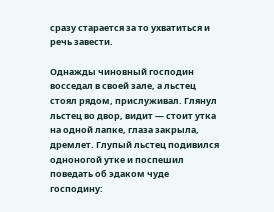сразу старается за то ухватиться и речь завести.

Однажды чиновный господин восседал в своей зале, а льстец стоял рядом, прислуживал. Глянул льстец во двор, видит — стоит утка на одной лапке, глаза закрыла, дремлет. Глупый льстец подивился одноногой утке и поспешил поведать об эдаком чуде господину: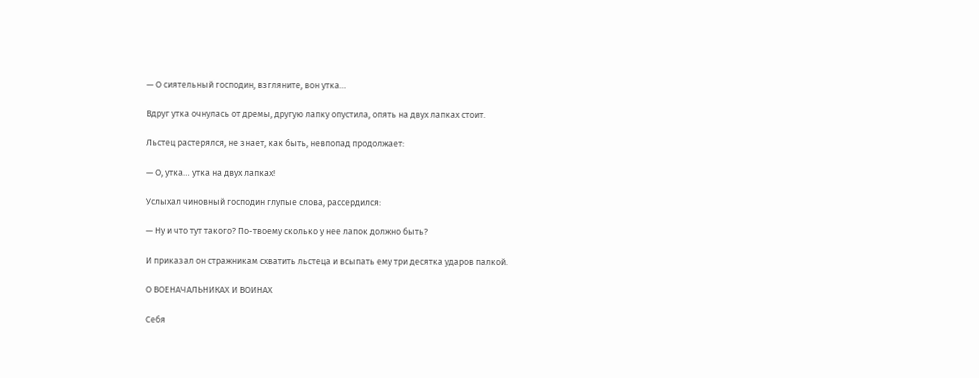— О сиятельный господин, взгляните, вон утка…

Вдруг утка очнулась от дремы, другую лапку опустила, опять на двух лапках стоит.

Льстец растерялся, не знает, как быть, невпопад продолжает:

— О, утка… утка на двух лапках!

Услыхал чиновный господин глупые слова, рассердился:

— Ну и что тут такого? По-твоему сколько у нее лапок должно быть?

И приказал он стражникам схватить льстеца и всыпать ему три десятка ударов палкой.

О ВОЕНАЧАЛЬНИКАХ И ВОИНАХ

Себя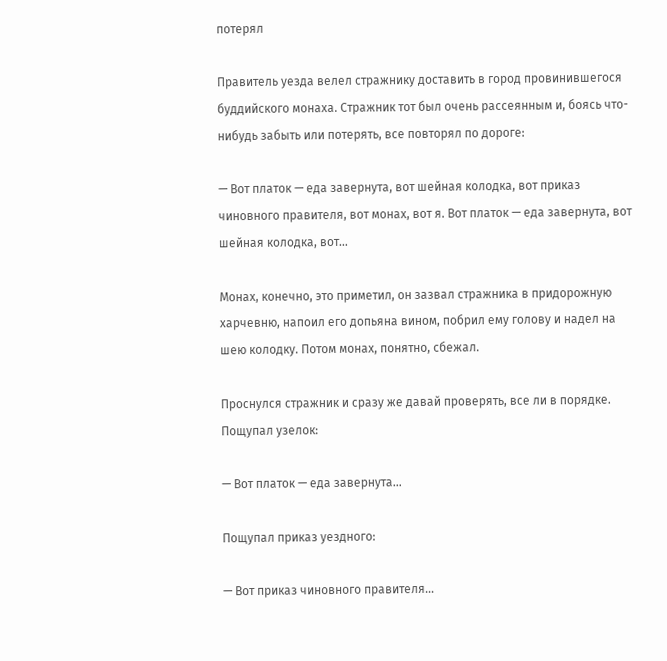потерял

Правитель уезда велел стражнику доставить в город провинившегося буддийского монаха. Стражник тот был очень рассеянным и, боясь что-нибудь забыть или потерять, все повторял по дороге:

— Вот платок — еда завернута, вот шейная колодка, вот приказ чиновного правителя, вот монах, вот я. Вот платок — еда завернута, вот шейная колодка, вот…

Монах, конечно, это приметил, он зазвал стражника в придорожную харчевню, напоил его допьяна вином, побрил ему голову и надел на шею колодку. Потом монах, понятно, сбежал.

Проснулся стражник и сразу же давай проверять, все ли в порядке. Пощупал узелок:

— Вот платок — еда завернута…

Пощупал приказ уездного:

— Вот приказ чиновного правителя…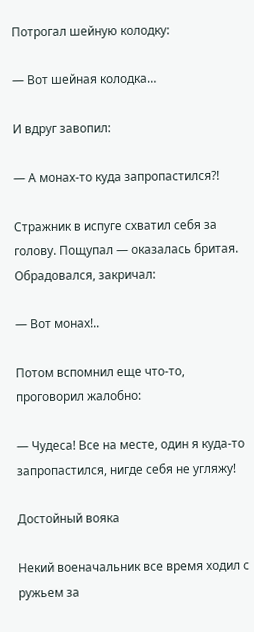Потрогал шейную колодку:

— Вот шейная колодка…

И вдруг завопил:

— А монах-то куда запропастился?!

Стражник в испуге схватил себя за голову. Пощупал — оказалась бритая. Обрадовался, закричал:

— Вот монах!..

Потом вспомнил еще что-то, проговорил жалобно:

— Чудеса! Все на месте, один я куда-то запропастился, нигде себя не угляжу!

Достойный вояка

Некий военачальник все время ходил с ружьем за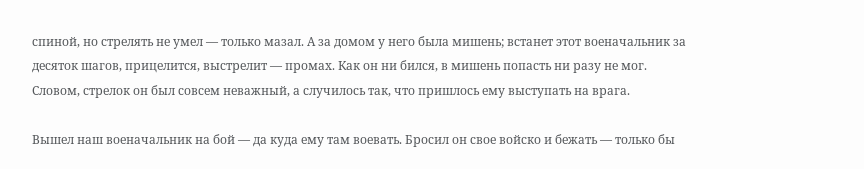спиной, но стрелять не умел — только мазал. А за домом у него была мишень; встанет этот военачальник за десяток шагов, прицелится, выстрелит — промах. Как он ни бился, в мишень попасть ни разу не мог. Словом, стрелок он был совсем неважный, а случилось так, что пришлось ему выступать на врага.

Вышел наш военачальник на бой — да куда ему там воевать. Бросил он свое войско и бежать — только бы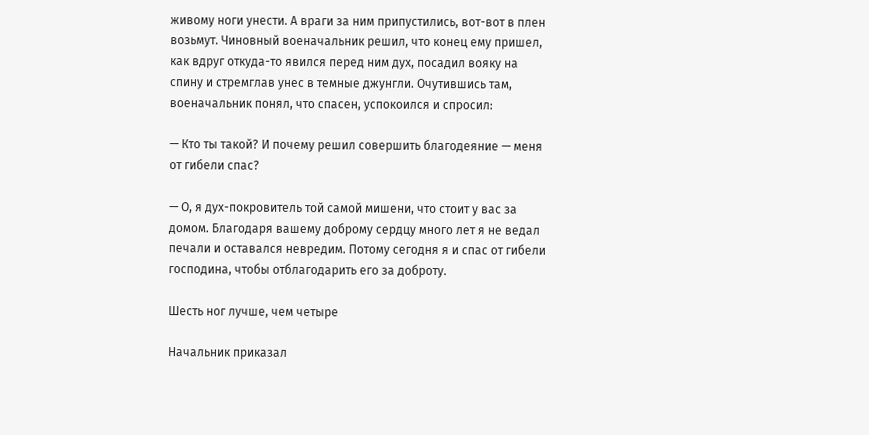живому ноги унести. А враги за ним припустились, вот-вот в плен возьмут. Чиновный военачальник решил, что конец ему пришел, как вдруг откуда-то явился перед ним дух, посадил вояку на спину и стремглав унес в темные джунгли. Очутившись там, военачальник понял, что спасен, успокоился и спросил:

— Кто ты такой? И почему решил совершить благодеяние — меня от гибели спас?

— О, я дух-покровитель той самой мишени, что стоит у вас за домом. Благодаря вашему доброму сердцу много лет я не ведал печали и оставался невредим. Потому сегодня я и спас от гибели господина, чтобы отблагодарить его за доброту.

Шесть ног лучше, чем четыре

Начальник приказал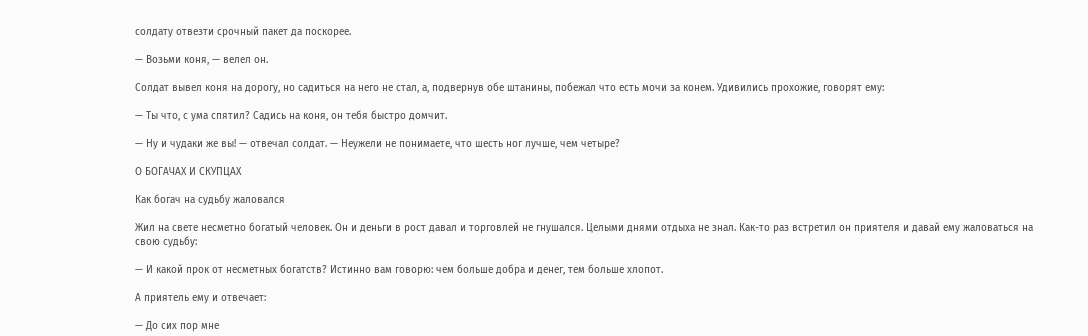солдату отвезти срочный пакет да поскорее.

— Возьми коня, — велел он.

Солдат вывел коня на дорогу, но садиться на него не стал, а, подвернув обе штанины, побежал что есть мочи за конем. Удивились прохожие, говорят ему:

— Ты что, с ума спятил? Садись на коня, он тебя быстро домчит.

— Ну и чудаки же вы! — отвечал солдат. — Неужели не понимаете, что шесть ног лучше, чем четыре?

О БОГАЧАХ И СКУПЦАХ

Как богач на судьбу жаловался

Жил на свете несметно богатый человек. Он и деньги в рост давал и торговлей не гнушался. Целыми днями отдыха не знал. Как-то раз встретил он приятеля и давай ему жаловаться на свою судьбу:

— И какой прок от несметных богатств? Истинно вам говорю: чем больше добра и денег, тем больше хлопот.

А приятель ему и отвечает:

— До сих пор мне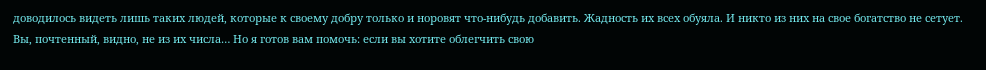доводилось видеть лишь таких людей, которые к своему добру только и норовят что-нибудь добавить. Жадность их всех обуяла. И никто из них на свое богатство не сетует. Вы, почтенный, видно, не из их числа… Но я готов вам помочь: если вы хотите облегчить свою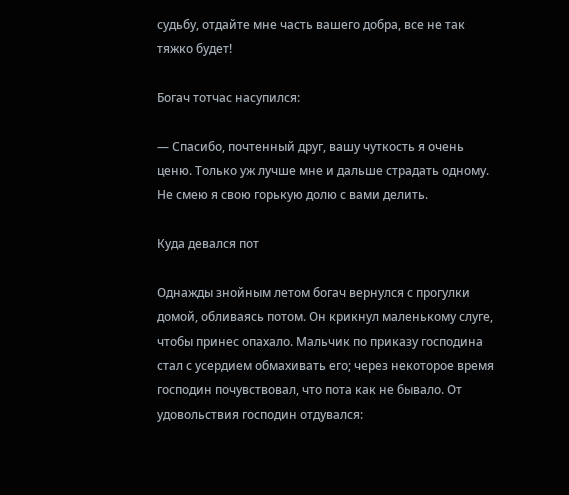судьбу, отдайте мне часть вашего добра, все не так тяжко будет!

Богач тотчас насупился:

— Спасибо, почтенный друг, вашу чуткость я очень ценю. Только уж лучше мне и дальше страдать одному. Не смею я свою горькую долю с вами делить.

Куда девался пот

Однажды знойным летом богач вернулся с прогулки домой, обливаясь потом. Он крикнул маленькому слуге, чтобы принес опахало. Мальчик по приказу господина стал с усердием обмахивать его; через некоторое время господин почувствовал, что пота как не бывало. От удовольствия господин отдувался: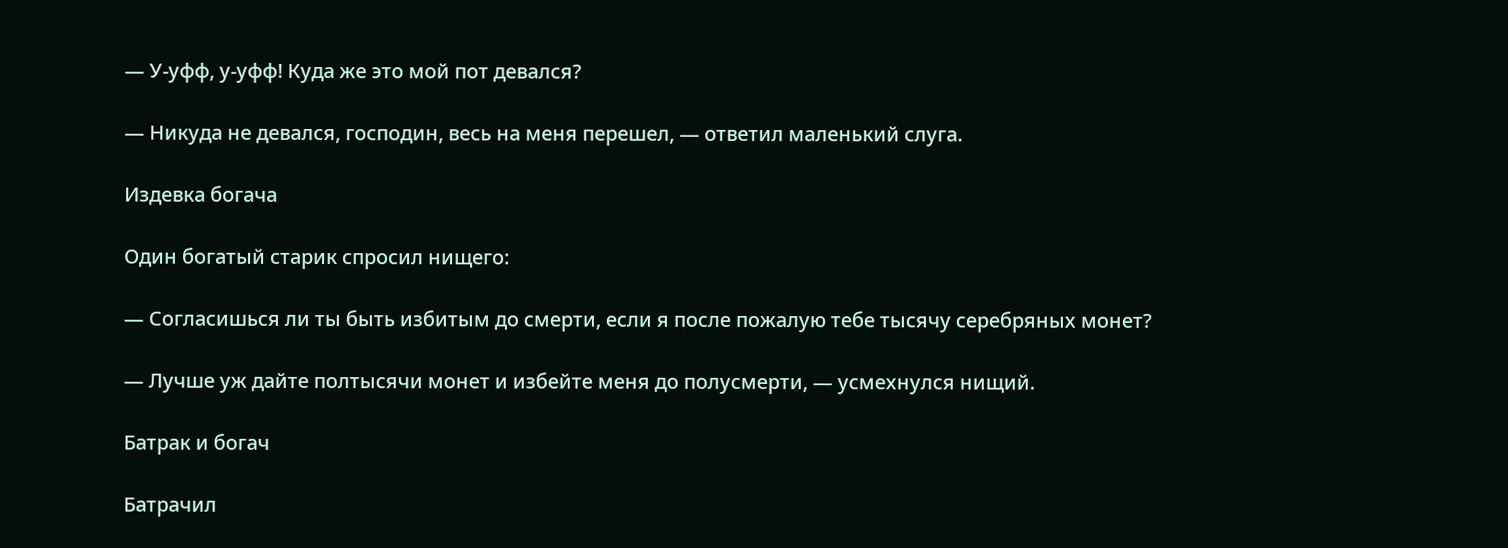— У-уфф, у-уфф! Куда же это мой пот девался?

— Никуда не девался, господин, весь на меня перешел, — ответил маленький слуга.

Издевка богача

Один богатый старик спросил нищего:

— Согласишься ли ты быть избитым до смерти, если я после пожалую тебе тысячу серебряных монет?

— Лучше уж дайте полтысячи монет и избейте меня до полусмерти, — усмехнулся нищий.

Батрак и богач

Батрачил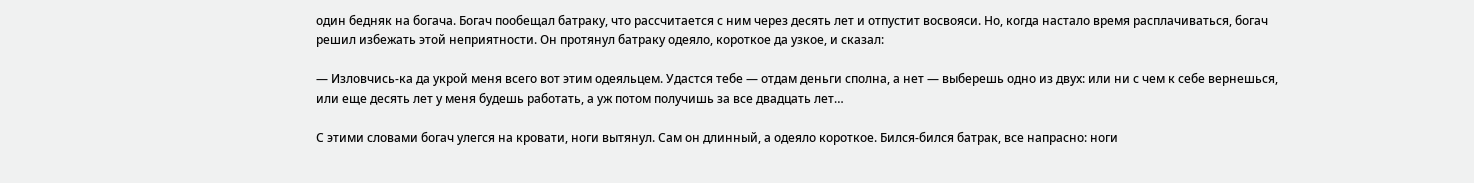один бедняк на богача. Богач пообещал батраку, что рассчитается с ним через десять лет и отпустит восвояси. Но, когда настало время расплачиваться, богач решил избежать этой неприятности. Он протянул батраку одеяло, короткое да узкое, и сказал:

— Изловчись-ка да укрой меня всего вот этим одеяльцем. Удастся тебе — отдам деньги сполна, а нет — выберешь одно из двух: или ни с чем к себе вернешься, или еще десять лет у меня будешь работать, а уж потом получишь за все двадцать лет…

С этими словами богач улегся на кровати, ноги вытянул. Сам он длинный, а одеяло короткое. Бился-бился батрак, все напрасно: ноги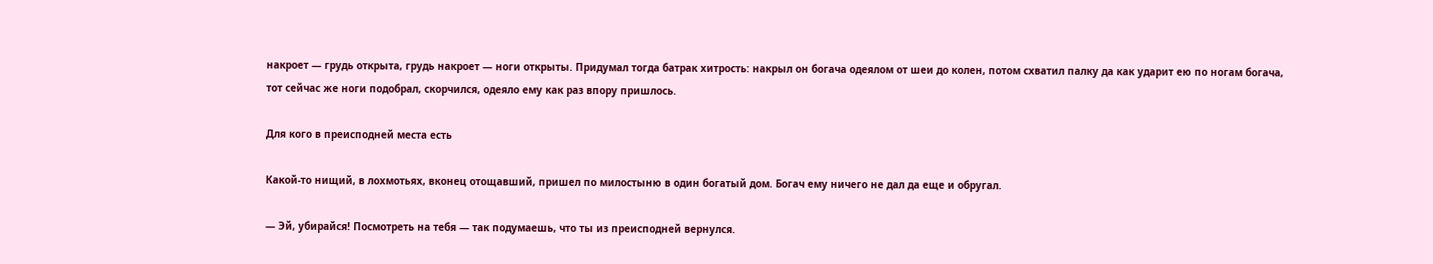накроет — грудь открыта, грудь накроет — ноги открыты. Придумал тогда батрак хитрость: накрыл он богача одеялом от шеи до колен, потом схватил палку да как ударит ею по ногам богача, тот сейчас же ноги подобрал, скорчился, одеяло ему как раз впору пришлось.

Для кого в преисподней места есть

Какой-то нищий, в лохмотьях, вконец отощавший, пришел по милостыню в один богатый дом. Богач ему ничего не дал да еще и обругал.

— Эй, убирайся! Посмотреть на тебя — так подумаешь, что ты из преисподней вернулся.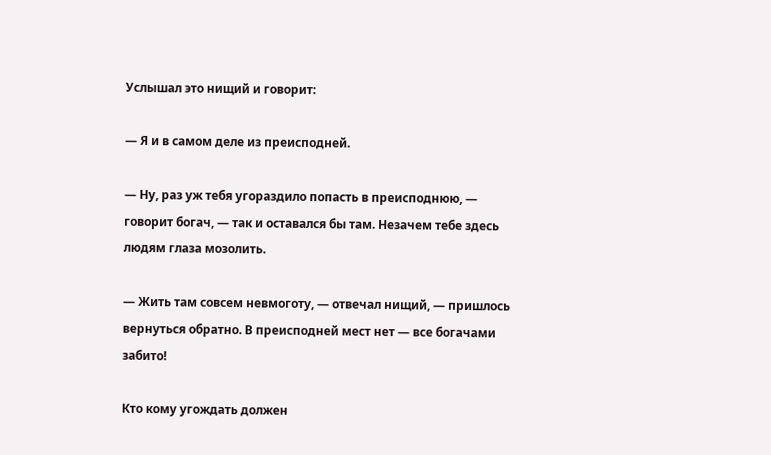Услышал это нищий и говорит:

— Я и в самом деле из преисподней.

— Ну, раз уж тебя угораздило попасть в преисподнюю, — говорит богач, — так и оставался бы там. Незачем тебе здесь людям глаза мозолить.

— Жить там совсем невмоготу, — отвечал нищий, — пришлось вернуться обратно. В преисподней мест нет — все богачами забито!

Кто кому угождать должен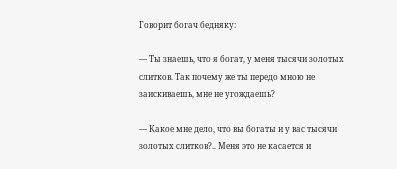Говорит богач бедняку:

— Ты знаешь, что я богат, у меня тысячи золотых слитков. Так почему же ты передо мною не заискиваешь, мне не угождаешь?

— Какое мне дело, что вы богаты и у вас тысячи золотых слитков?.. Меня это не касается и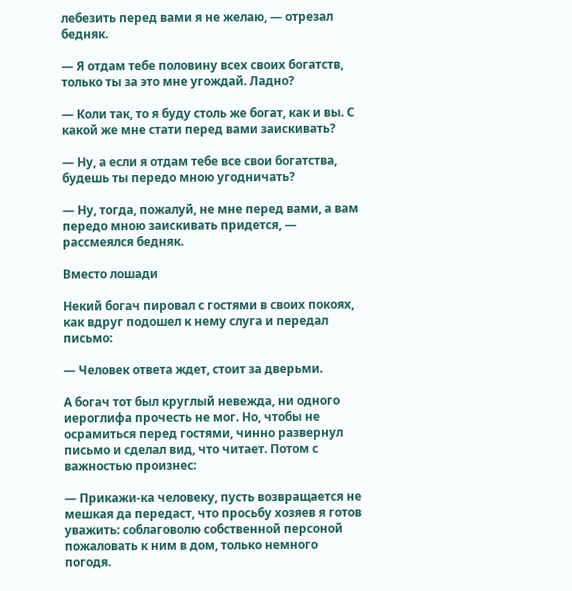лебезить перед вами я не желаю, — отрезал бедняк.

— Я отдам тебе половину всех своих богатств, только ты за это мне угождай. Ладно?

— Коли так, то я буду столь же богат, как и вы. С какой же мне стати перед вами заискивать?

— Ну, а если я отдам тебе все свои богатства, будешь ты передо мною угодничать?

— Ну, тогда, пожалуй, не мне перед вами, а вам передо мною заискивать придется, — рассмеялся бедняк.

Вместо лошади

Некий богач пировал с гостями в своих покоях, как вдруг подошел к нему слуга и передал письмо:

— Человек ответа ждет, стоит за дверьми.

А богач тот был круглый невежда, ни одного иероглифа прочесть не мог. Но, чтобы не осрамиться перед гостями, чинно развернул письмо и сделал вид, что читает. Потом с важностью произнес:

— Прикажи-ка человеку, пусть возвращается не мешкая да передаст, что просьбу хозяев я готов уважить: соблаговолю собственной персоной пожаловать к ним в дом, только немного погодя.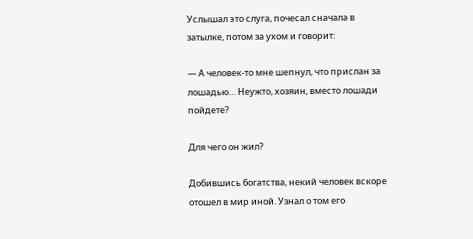Услышал это слуга, почесал сначала в затылке, потом за ухом и говорит:

— А человек-то мне шепнул, что прислан за лошадью… Неужто, хозяин, вместо лошади пойдете?

Для чего он жил?

Добившись богатства, некий человек вскоре отошел в мир иной. Узнал о том его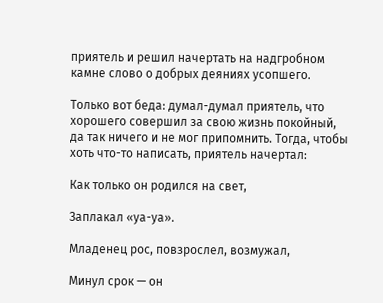приятель и решил начертать на надгробном камне слово о добрых деяниях усопшего.

Только вот беда: думал-думал приятель, что хорошего совершил за свою жизнь покойный, да так ничего и не мог припомнить. Тогда, чтобы хоть что-то написать, приятель начертал:

Как только он родился на свет,

Заплакал «уа-уа».

Младенец рос, повзрослел, возмужал,

Минул срок — он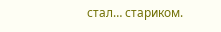стал… стариком.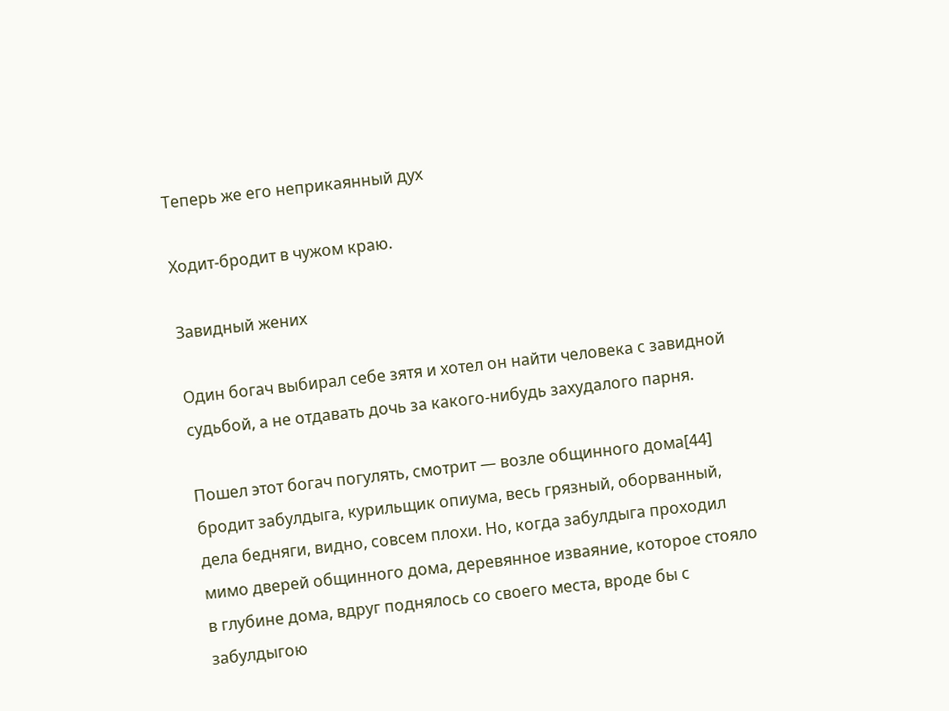Теперь же его неприкаянный дух

Ходит-бродит в чужом краю.

Завидный жених

Один богач выбирал себе зятя и хотел он найти человека с завидной судьбой, а не отдавать дочь за какого-нибудь захудалого парня.

Пошел этот богач погулять, смотрит — возле общинного дома[44] бродит забулдыга, курильщик опиума, весь грязный, оборванный, дела бедняги, видно, совсем плохи. Но, когда забулдыга проходил мимо дверей общинного дома, деревянное изваяние, которое стояло в глубине дома, вдруг поднялось со своего места, вроде бы с забулдыгою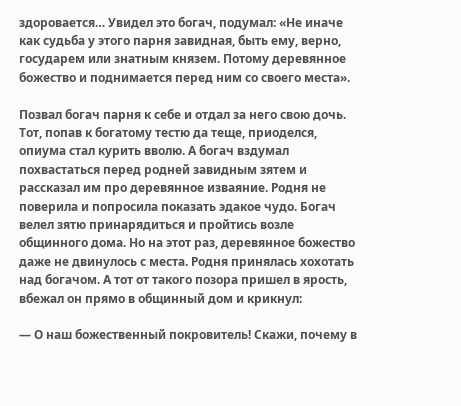здоровается… Увидел это богач, подумал: «Не иначе как судьба у этого парня завидная, быть ему, верно, государем или знатным князем. Потому деревянное божество и поднимается перед ним со своего места».

Позвал богач парня к себе и отдал за него свою дочь. Тот, попав к богатому тестю да теще, приоделся, опиума стал курить вволю. А богач вздумал похвастаться перед родней завидным зятем и рассказал им про деревянное изваяние. Родня не поверила и попросила показать эдакое чудо. Богач велел зятю принарядиться и пройтись возле общинного дома. Но на этот раз, деревянное божество даже не двинулось с места. Родня принялась хохотать над богачом. А тот от такого позора пришел в ярость, вбежал он прямо в общинный дом и крикнул:

— О наш божественный покровитель! Скажи, почему в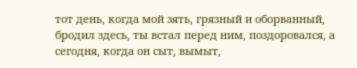тот день, когда мой зять, грязный и оборванный, бродил здесь, ты встал перед ним, поздоровался, а сегодня, когда он сыт, вымыт,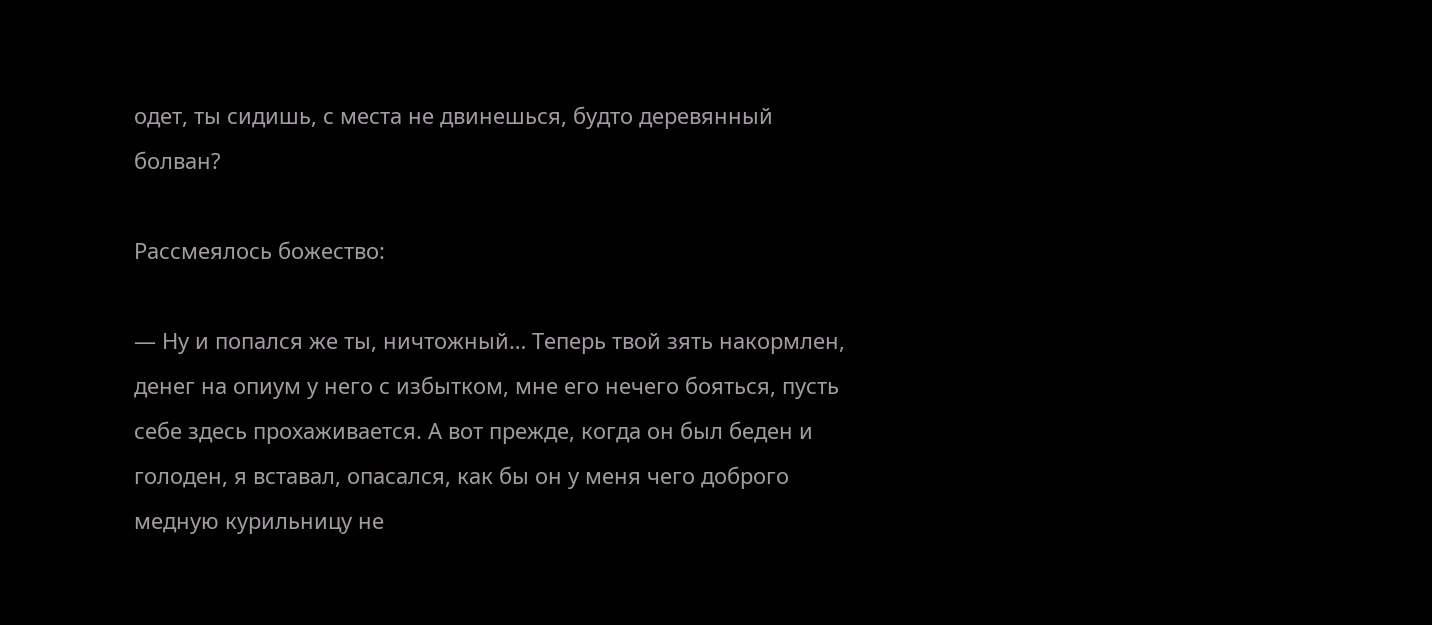одет, ты сидишь, с места не двинешься, будто деревянный болван?

Рассмеялось божество:

— Ну и попался же ты, ничтожный… Теперь твой зять накормлен, денег на опиум у него с избытком, мне его нечего бояться, пусть себе здесь прохаживается. А вот прежде, когда он был беден и голоден, я вставал, опасался, как бы он у меня чего доброго медную курильницу не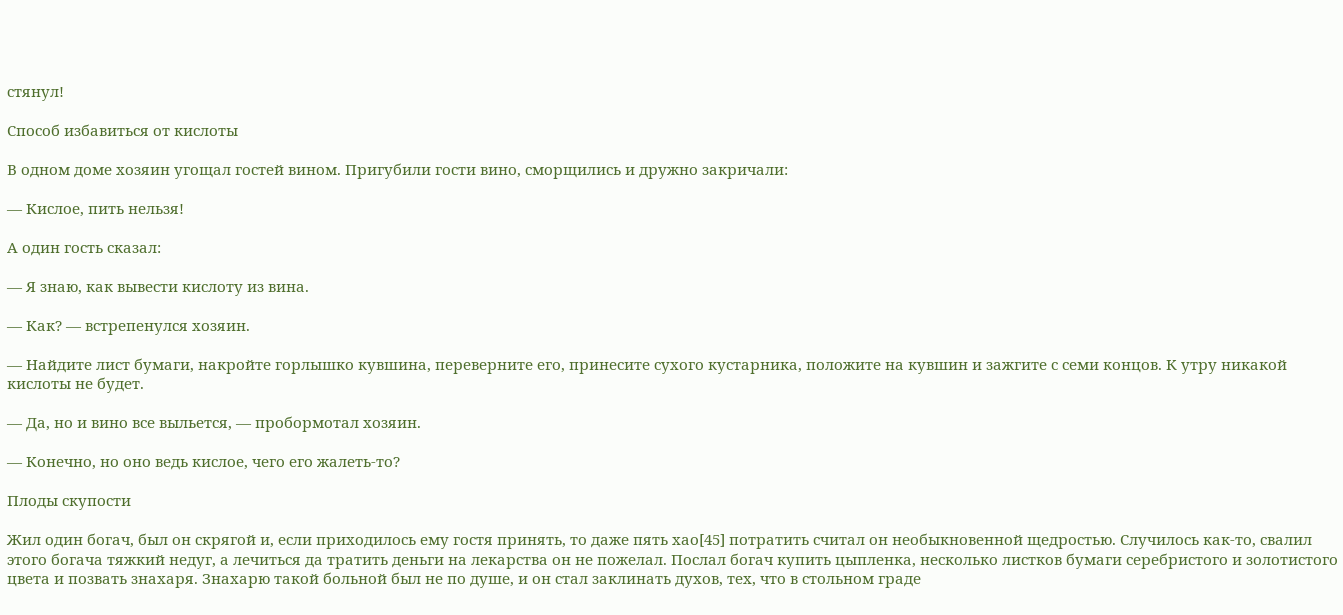стянул!

Способ избавиться от кислоты

В одном доме хозяин угощал гостей вином. Пригубили гости вино, сморщились и дружно закричали:

— Кислое, пить нельзя!

А один гость сказал:

— Я знаю, как вывести кислоту из вина.

— Как? — встрепенулся хозяин.

— Найдите лист бумаги, накройте горлышко кувшина, переверните его, принесите сухого кустарника, положите на кувшин и зажгите с семи концов. К утру никакой кислоты не будет.

— Да, но и вино все выльется, — пробормотал хозяин.

— Конечно, но оно ведь кислое, чего его жалеть-то?

Плоды скупости

Жил один богач, был он скрягой и, если приходилось ему гостя принять, то даже пять хао[45] потратить считал он необыкновенной щедростью. Случилось как-то, свалил этого богача тяжкий недуг, а лечиться да тратить деньги на лекарства он не пожелал. Послал богач купить цыпленка, несколько листков бумаги серебристого и золотистого цвета и позвать знахаря. Знахарю такой больной был не по душе, и он стал заклинать духов, тех, что в стольном граде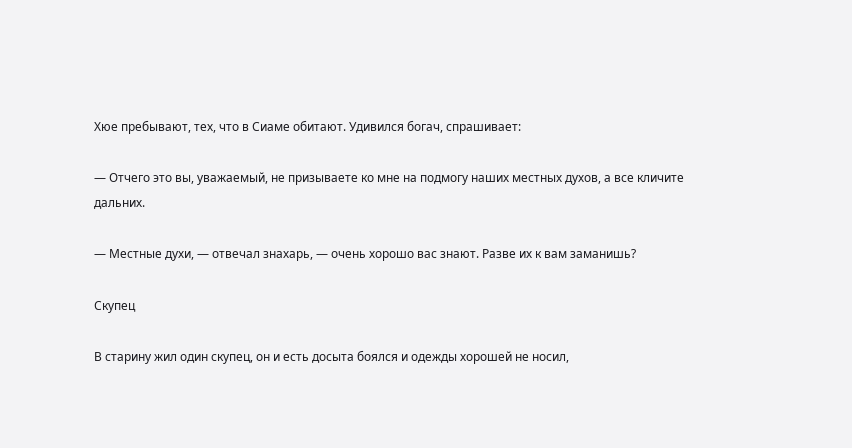Хюе пребывают, тех, что в Сиаме обитают. Удивился богач, спрашивает:

— Отчего это вы, уважаемый, не призываете ко мне на подмогу наших местных духов, а все кличите дальних.

— Местные духи, — отвечал знахарь, — очень хорошо вас знают. Разве их к вам заманишь?

Скупец

В старину жил один скупец, он и есть досыта боялся и одежды хорошей не носил,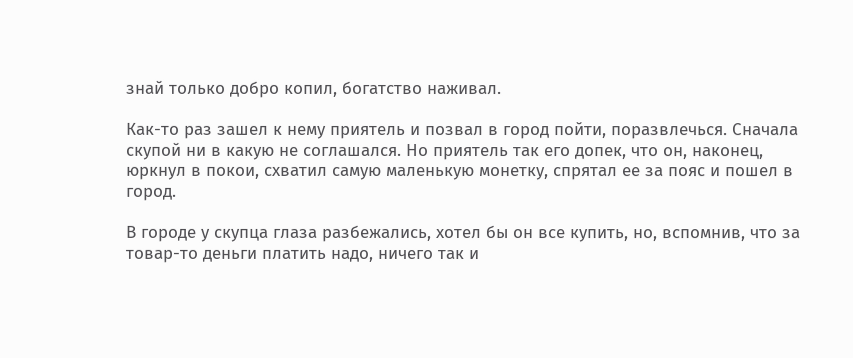знай только добро копил, богатство наживал.

Как-то раз зашел к нему приятель и позвал в город пойти, поразвлечься. Сначала скупой ни в какую не соглашался. Но приятель так его допек, что он, наконец, юркнул в покои, схватил самую маленькую монетку, спрятал ее за пояс и пошел в город.

В городе у скупца глаза разбежались, хотел бы он все купить, но, вспомнив, что за товар-то деньги платить надо, ничего так и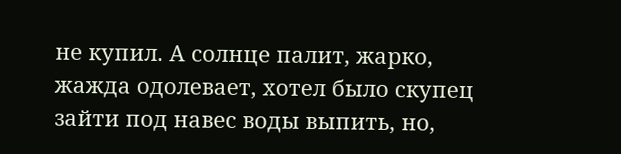не купил. А солнце палит, жарко, жажда одолевает, хотел было скупец зайти под навес воды выпить, но,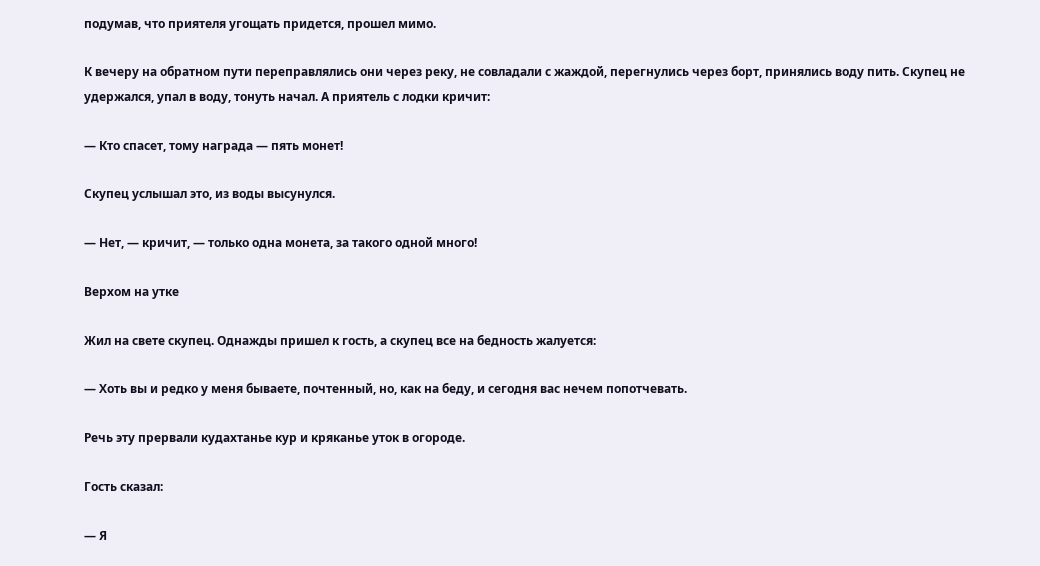подумав, что приятеля угощать придется, прошел мимо.

К вечеру на обратном пути переправлялись они через реку, не совладали с жаждой, перегнулись через борт, принялись воду пить. Скупец не удержался, упал в воду, тонуть начал. А приятель с лодки кричит:

— Кто спасет, тому награда — пять монет!

Скупец услышал это, из воды высунулся.

— Нет, — кричит, — только одна монета, за такого одной много!

Верхом на утке

Жил на свете скупец. Однажды пришел к гость, а скупец все на бедность жалуется:

— Хоть вы и редко у меня бываете, почтенный, но, как на беду, и сегодня вас нечем попотчевать.

Речь эту прервали кудахтанье кур и кряканье уток в огороде.

Гость сказал:

— Я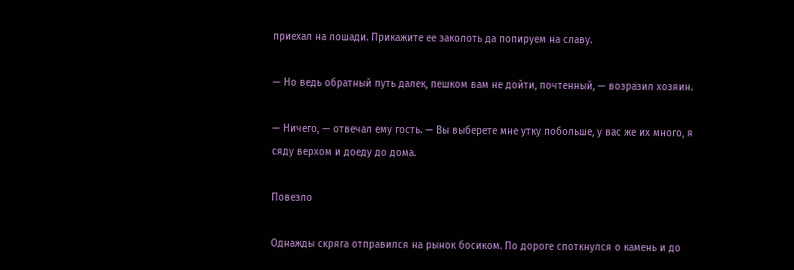приехал на лошади. Прикажите ее заколоть да попируем на славу.

— Но ведь обратный путь далек, пешком вам не дойти, почтенный, — возразил хозяин.

— Ничего, — отвечал ему гость. — Вы выберете мне утку побольше, у вас же их много, я сяду верхом и доеду до дома.

Повезло

Однажды скряга отправился на рынок босиком. По дороге споткнулся о камень и до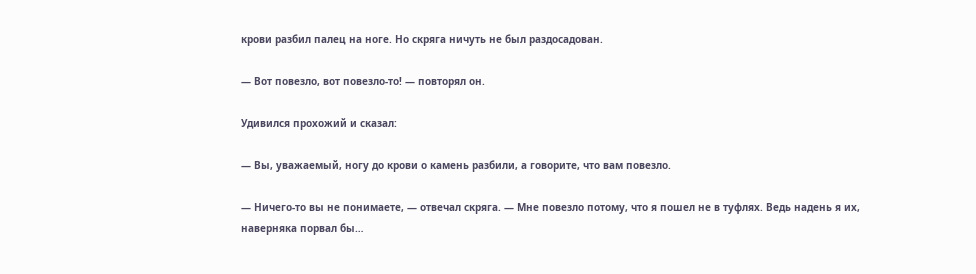крови разбил палец на ноге. Но скряга ничуть не был раздосадован.

— Вот повезло, вот повезло-то! — повторял он.

Удивился прохожий и сказал:

— Вы, уважаемый, ногу до крови о камень разбили, а говорите, что вам повезло.

— Ничего-то вы не понимаете, — отвечал скряга. — Мне повезло потому, что я пошел не в туфлях. Ведь надень я их, наверняка порвал бы…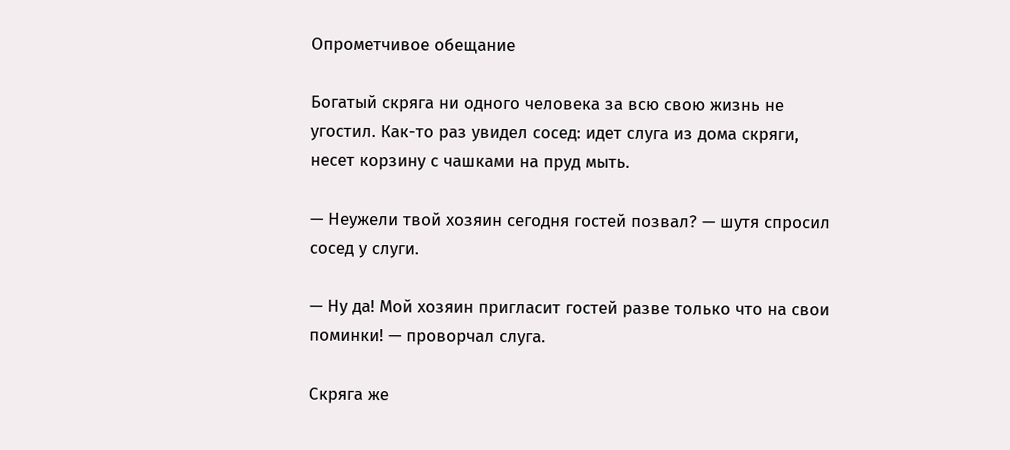Опрометчивое обещание

Богатый скряга ни одного человека за всю свою жизнь не угостил. Как-то раз увидел сосед: идет слуга из дома скряги, несет корзину с чашками на пруд мыть.

— Неужели твой хозяин сегодня гостей позвал? — шутя спросил сосед у слуги.

— Ну да! Мой хозяин пригласит гостей разве только что на свои поминки! — проворчал слуга.

Скряга же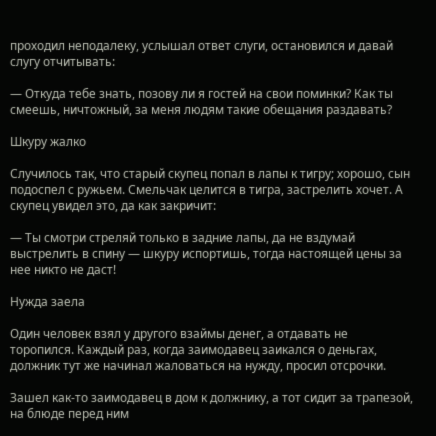проходил неподалеку, услышал ответ слуги, остановился и давай слугу отчитывать:

— Откуда тебе знать, позову ли я гостей на свои поминки? Как ты смеешь, ничтожный, за меня людям такие обещания раздавать?

Шкуру жалко

Случилось так, что старый скупец попал в лапы к тигру; хорошо, сын подоспел с ружьем. Смельчак целится в тигра, застрелить хочет. А скупец увидел это, да как закричит:

— Ты смотри стреляй только в задние лапы, да не вздумай выстрелить в спину — шкуру испортишь, тогда настоящей цены за нее никто не даст!

Нужда заела

Один человек взял у другого взаймы денег, а отдавать не торопился. Каждый раз, когда заимодавец заикался о деньгах, должник тут же начинал жаловаться на нужду, просил отсрочки.

Зашел как-то заимодавец в дом к должнику, а тот сидит за трапезой, на блюде перед ним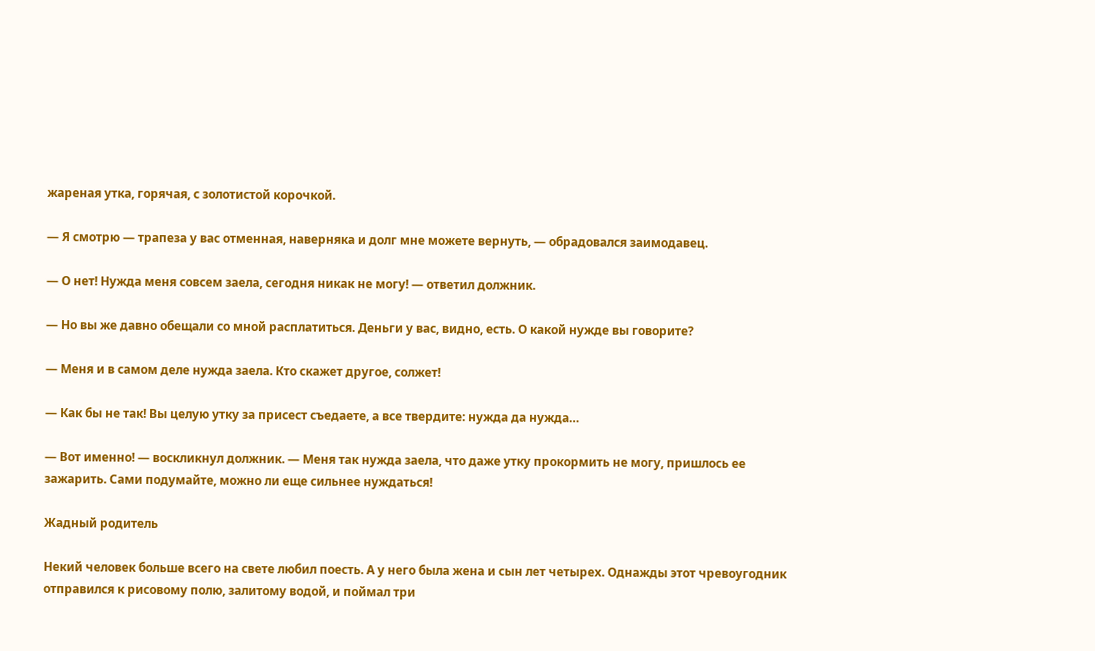жареная утка, горячая, с золотистой корочкой.

— Я смотрю — трапеза у вас отменная, наверняка и долг мне можете вернуть, — обрадовался заимодавец.

— О нет! Нужда меня совсем заела, сегодня никак не могу! — ответил должник.

— Но вы же давно обещали со мной расплатиться. Деньги у вас, видно, есть. О какой нужде вы говорите?

— Меня и в самом деле нужда заела. Кто скажет другое, солжет!

— Как бы не так! Вы целую утку за присест съедаете, а все твердите: нужда да нужда…

— Вот именно! — воскликнул должник. — Меня так нужда заела, что даже утку прокормить не могу, пришлось ее зажарить. Сами подумайте, можно ли еще сильнее нуждаться!

Жадный родитель

Некий человек больше всего на свете любил поесть. А у него была жена и сын лет четырех. Однажды этот чревоугодник отправился к рисовому полю, залитому водой, и поймал три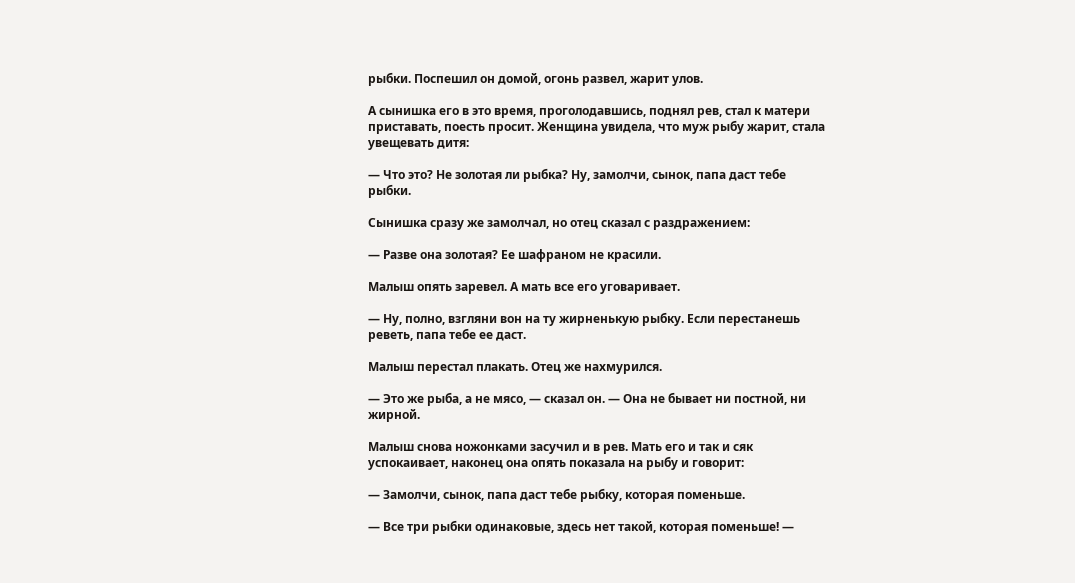рыбки. Поспешил он домой, огонь развел, жарит улов.

А сынишка его в это время, проголодавшись, поднял рев, стал к матери приставать, поесть просит. Женщина увидела, что муж рыбу жарит, стала увещевать дитя:

— Что это? Не золотая ли рыбка? Ну, замолчи, сынок, папа даст тебе рыбки.

Сынишка сразу же замолчал, но отец сказал с раздражением:

— Разве она золотая? Ее шафраном не красили.

Малыш опять заревел. А мать все его уговаривает.

— Ну, полно, взгляни вон на ту жирненькую рыбку. Если перестанешь реветь, папа тебе ее даст.

Малыш перестал плакать. Отец же нахмурился.

— Это же рыба, а не мясо, — сказал он. — Она не бывает ни постной, ни жирной.

Малыш снова ножонками засучил и в рев. Мать его и так и сяк успокаивает, наконец она опять показала на рыбу и говорит:

— Замолчи, сынок, папа даст тебе рыбку, которая поменьше.

— Все три рыбки одинаковые, здесь нет такой, которая поменьше! —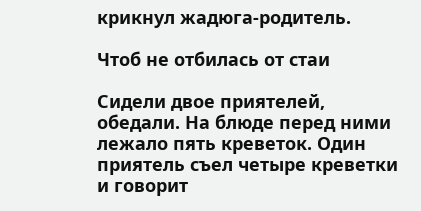крикнул жадюга-родитель.

Чтоб не отбилась от стаи

Сидели двое приятелей, обедали. На блюде перед ними лежало пять креветок. Один приятель съел четыре креветки и говорит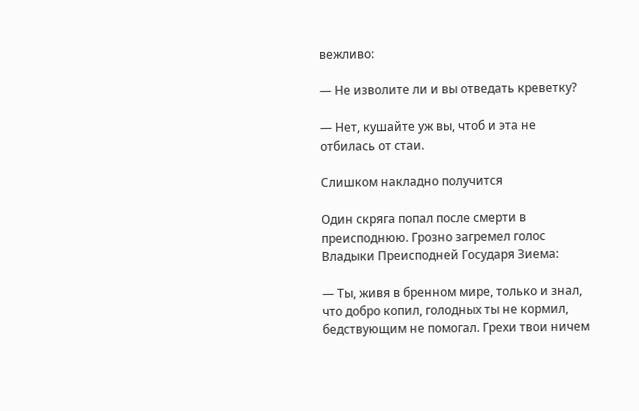вежливо:

— Не изволите ли и вы отведать креветку?

— Нет, кушайте уж вы, чтоб и эта не отбилась от стаи.

Слишком накладно получится

Один скряга попал после смерти в преисподнюю. Грозно загремел голос Владыки Преисподней Государя Зиема:

— Ты, живя в бренном мире, только и знал, что добро копил, голодных ты не кормил, бедствующим не помогал. Грехи твои ничем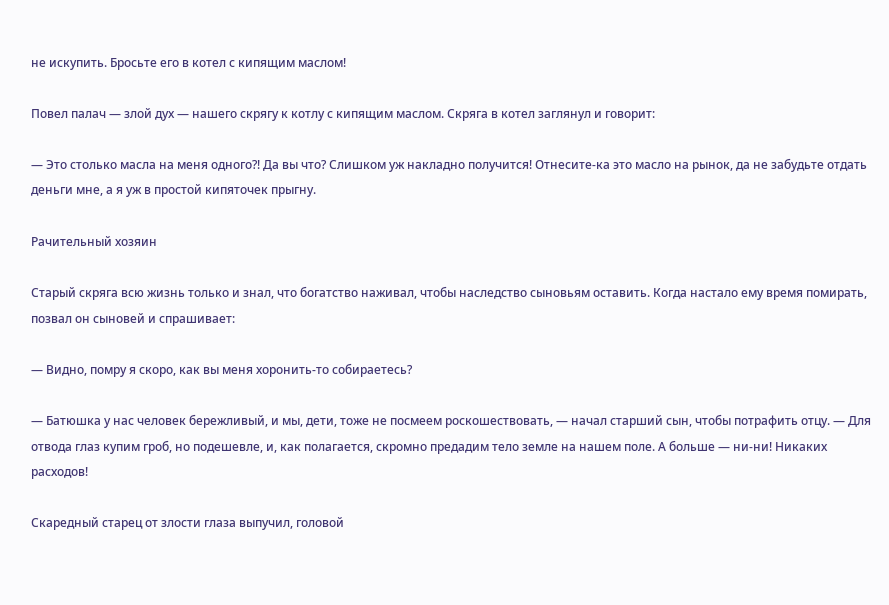не искупить. Бросьте его в котел с кипящим маслом!

Повел палач — злой дух — нашего скрягу к котлу с кипящим маслом. Скряга в котел заглянул и говорит:

— Это столько масла на меня одного?! Да вы что? Слишком уж накладно получится! Отнесите-ка это масло на рынок, да не забудьте отдать деньги мне, а я уж в простой кипяточек прыгну.

Рачительный хозяин

Старый скряга всю жизнь только и знал, что богатство наживал, чтобы наследство сыновьям оставить. Когда настало ему время помирать, позвал он сыновей и спрашивает:

— Видно, помру я скоро, как вы меня хоронить-то собираетесь?

— Батюшка у нас человек бережливый, и мы, дети, тоже не посмеем роскошествовать, — начал старший сын, чтобы потрафить отцу. — Для отвода глаз купим гроб, но подешевле, и, как полагается, скромно предадим тело земле на нашем поле. А больше — ни-ни! Никаких расходов!

Скаредный старец от злости глаза выпучил, головой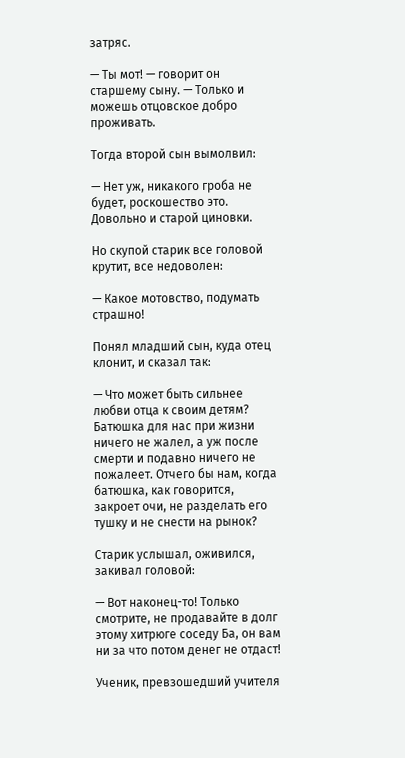затряс.

— Ты мот! — говорит он старшему сыну. — Только и можешь отцовское добро проживать.

Тогда второй сын вымолвил:

— Нет уж, никакого гроба не будет, роскошество это. Довольно и старой циновки.

Но скупой старик все головой крутит, все недоволен:

— Какое мотовство, подумать страшно!

Понял младший сын, куда отец клонит, и сказал так:

— Что может быть сильнее любви отца к своим детям? Батюшка для нас при жизни ничего не жалел, а уж после смерти и подавно ничего не пожалеет. Отчего бы нам, когда батюшка, как говорится, закроет очи, не разделать его тушку и не снести на рынок?

Старик услышал, оживился, закивал головой:

— Вот наконец-то! Только смотрите, не продавайте в долг этому хитрюге соседу Ба, он вам ни за что потом денег не отдаст!

Ученик, превзошедший учителя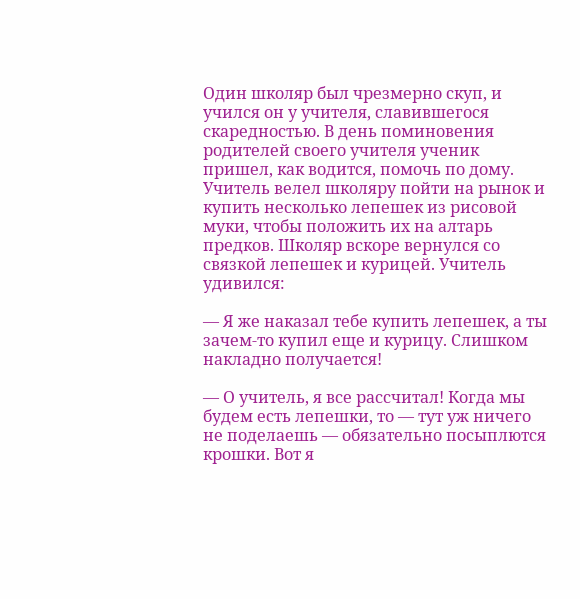Один школяр был чрезмерно скуп, и учился он у учителя, славившегося скаредностью. В день поминовения родителей своего учителя ученик пришел, как водится, помочь по дому. Учитель велел школяру пойти на рынок и купить несколько лепешек из рисовой муки, чтобы положить их на алтарь предков. Школяр вскоре вернулся со связкой лепешек и курицей. Учитель удивился:

— Я же наказал тебе купить лепешек, а ты зачем-то купил еще и курицу. Слишком накладно получается!

— О учитель, я все рассчитал! Когда мы будем есть лепешки, то — тут уж ничего не поделаешь — обязательно посыплются крошки. Вот я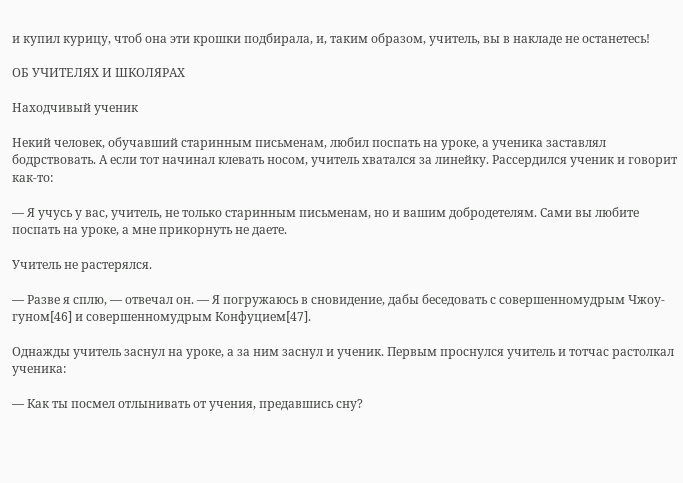и купил курицу, чтоб она эти крошки подбирала, и, таким образом, учитель, вы в накладе не останетесь!

ОБ УЧИТЕЛЯХ И ШКОЛЯРАХ

Находчивый ученик

Некий человек, обучавший старинным письменам, любил поспать на уроке, а ученика заставлял бодрствовать. А если тот начинал клевать носом, учитель хватался за линейку. Рассердился ученик и говорит как-то:

— Я учусь у вас, учитель, не только старинным письменам, но и вашим добродетелям. Сами вы любите поспать на уроке, а мне прикорнуть не даете.

Учитель не растерялся.

— Разве я сплю, — отвечал он. — Я погружаюсь в сновидение, дабы беседовать с совершенномудрым Чжоу-гуном[46] и совершенномудрым Конфуцием[47].

Однажды учитель заснул на уроке, а за ним заснул и ученик. Первым проснулся учитель и тотчас растолкал ученика:

— Как ты посмел отлынивать от учения, предавшись сну?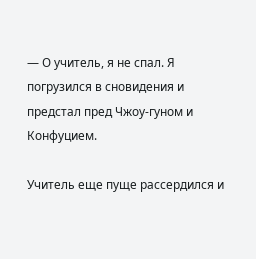— О учитель, я не спал. Я погрузился в сновидения и предстал пред Чжоу-гуном и Конфуцием.

Учитель еще пуще рассердился и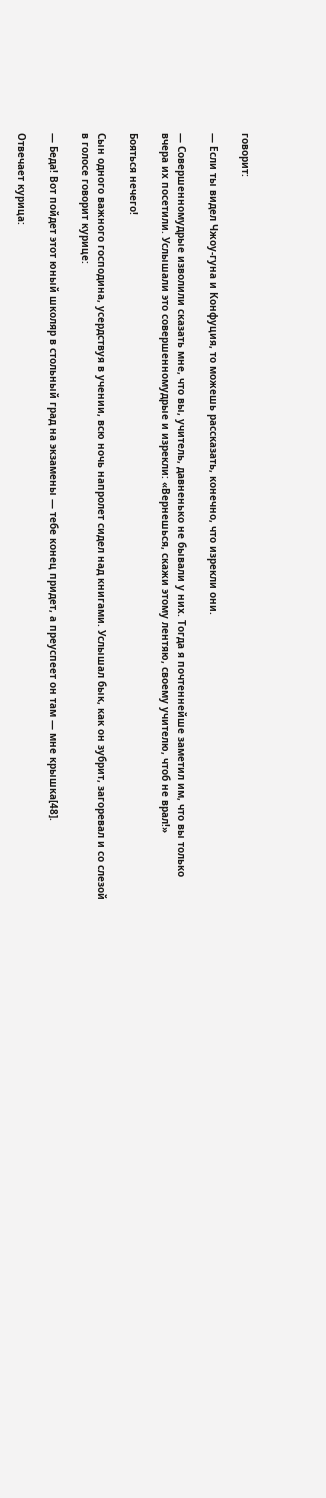говорит:

— Если ты видел Чжоу-гуна и Конфуция, то можешь рассказать, конечно, что изрекли они.

— Совершенномудрые изволили сказать мне, что вы, учитель, давненько не бывали у них. Тогда я почтеннейше заметил им, что вы только вчера их посетили. Услышали это совершенномудрые и изрекли: «Вернешься, скажи этому лентяю, своему учителю, чтоб не врал!»

Бояться нечего!

Сын одного важного господина, усердствуя в учении, всю ночь напролет сидел над книгами. Услышал бык, как он зубрит, загоревал и со слезой в голосе говорит курице:

— Беда! Вот пойдет этот юный школяр в стольный град на экзамены — тебе конец придет, а преуспеет он там — мне крышка[48].

Отвечает курица: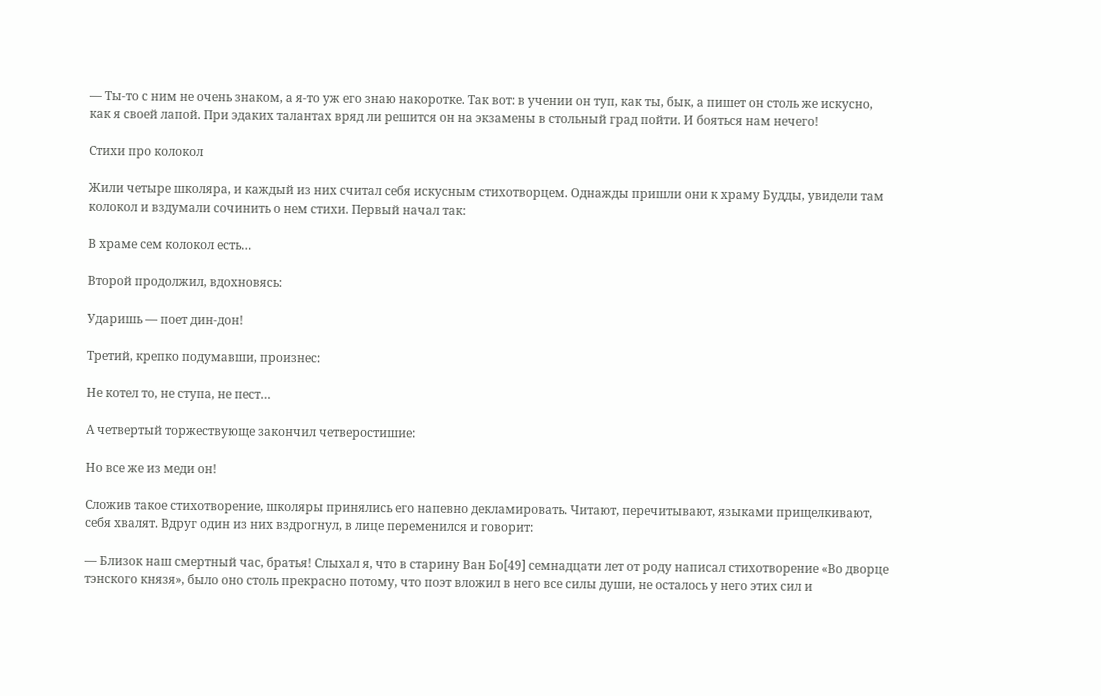— Ты-то с ним не очень знаком, а я-то уж его знаю накоротке. Так вот: в учении он туп, как ты, бык, а пишет он столь же искусно, как я своей лапой. При эдаких талантах вряд ли решится он на экзамены в стольный град пойти. И бояться нам нечего!

Стихи про колокол

Жили четыре школяра, и каждый из них считал себя искусным стихотворцем. Однажды пришли они к храму Будды, увидели там колокол и вздумали сочинить о нем стихи. Первый начал так:

В храме сем колокол есть…

Второй продолжил, вдохновясь:

Ударишь — поет дин-дон!

Третий, крепко подумавши, произнес:

Не котел то, не ступа, не пест…

А четвертый торжествующе закончил четверостишие:

Но все же из меди он!

Сложив такое стихотворение, школяры принялись его напевно декламировать. Читают, перечитывают, языками прищелкивают, себя хвалят. Вдруг один из них вздрогнул, в лице переменился и говорит:

— Близок наш смертный час, братья! Слыхал я, что в старину Ван Бо[49] семнадцати лет от роду написал стихотворение «Во дворце тэнского князя», было оно столь прекрасно потому, что поэт вложил в него все силы души, не осталось у него этих сил и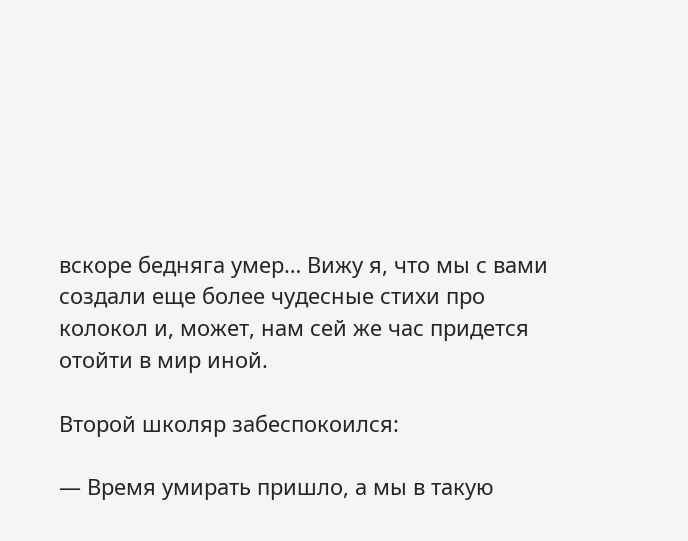вскоре бедняга умер… Вижу я, что мы с вами создали еще более чудесные стихи про колокол и, может, нам сей же час придется отойти в мир иной.

Второй школяр забеспокоился:

— Время умирать пришло, а мы в такую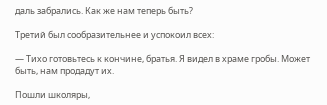даль забрались. Как же нам теперь быть?

Третий был сообразительнее и успокоил всех:

— Тихо готовьтесь к кончине, братья. Я видел в храме гробы. Может быть, нам продадут их.

Пошли школяры,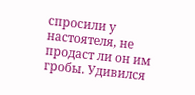спросили у настоятеля, не продаст ли он им гробы. Удивился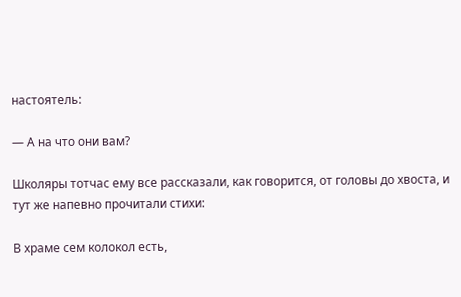настоятель:

— А на что они вам?

Школяры тотчас ему все рассказали, как говорится, от головы до хвоста, и тут же напевно прочитали стихи:

В храме сем колокол есть,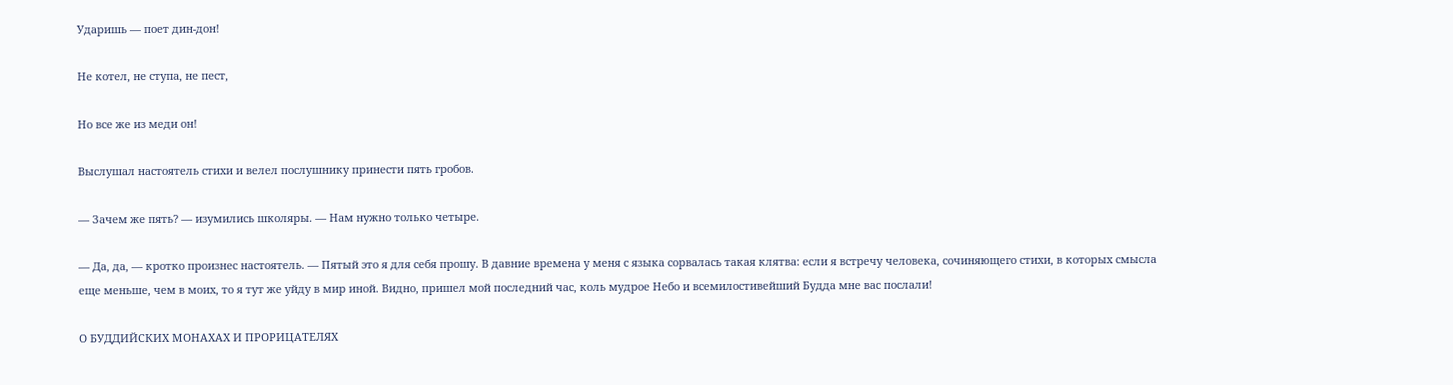Ударишь — поет дин-дон!

Не котел, не ступа, не пест,

Но все же из меди он!

Выслушал настоятель стихи и велел послушнику принести пять гробов.

— Зачем же пять? — изумились школяры. — Нам нужно только четыре.

— Да, да, — кротко произнес настоятель. — Пятый это я для себя прошу. В давние времена у меня с языка сорвалась такая клятва: если я встречу человека, сочиняющего стихи, в которых смысла еще меньше, чем в моих, то я тут же уйду в мир иной. Видно, пришел мой последний час, коль мудрое Небо и всемилостивейший Будда мне вас послали!

О БУДДИЙСКИХ МОНАХАХ И ПРОРИЦАТЕЛЯХ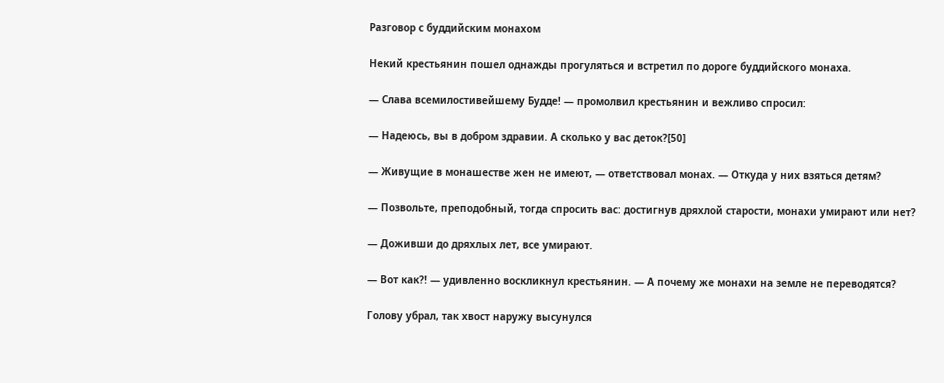Разговор с буддийским монахом

Некий крестьянин пошел однажды прогуляться и встретил по дороге буддийского монаха.

— Слава всемилостивейшему Будде! — промолвил крестьянин и вежливо спросил:

— Надеюсь, вы в добром здравии. А сколько у вас деток?[50]

— Живущие в монашестве жен не имеют, — ответствовал монах. — Откуда у них взяться детям?

— Позвольте, преподобный, тогда спросить вас: достигнув дряхлой старости, монахи умирают или нет?

— Доживши до дряхлых лет, все умирают.

— Вот как?! — удивленно воскликнул крестьянин. — А почему же монахи на земле не переводятся?

Голову убрал, так хвост наружу высунулся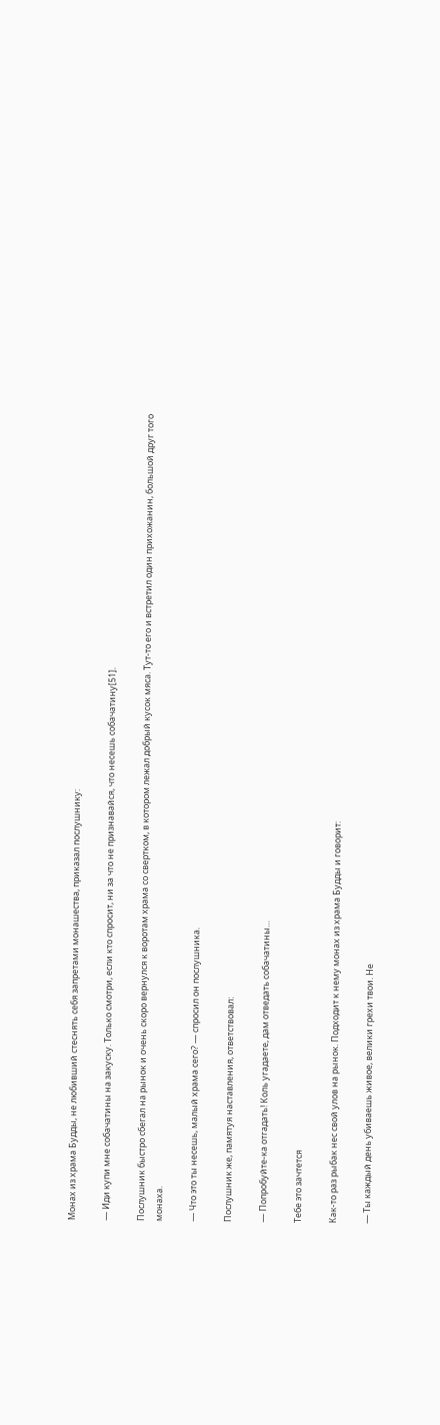Монах из храма Будды, не любивший стеснять себя запретами монашества, приказал послушнику:

— Иди купи мне собачатины на закуску. Только смотри, если кто спросит, ни за что не признавайся, что несешь собачатину[51].

Послушник быстро сбегал на рынок и очень скоро вернулся к воротам храма со свертком, в котором лежал добрый кусок мяса. Тут-то его и встретил один прихожанин, большой друг того монаха.

— Что это ты несешь, малый храма сего? — спросил он послушника.

Послушник же, памятуя наставления, ответствовал:

— Попробуйте-ка отгадать! Коль угадаете, дам отведать собачатины…

Тебе это зачтется

Как-то раз рыбак нес свой улов на рынок. Подходит к нему монах из храма Будды и говорит:

— Ты каждый день убиваешь живое, велики грехи твои. Не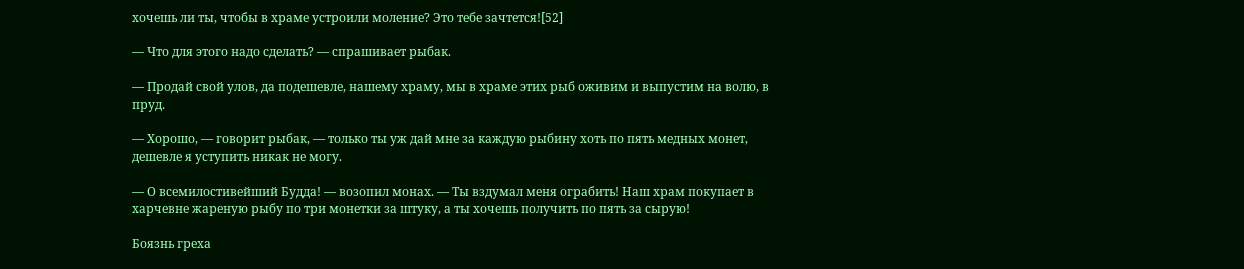хочешь ли ты, чтобы в храме устроили моление? Это тебе зачтется![52]

— Что для этого надо сделать? — спрашивает рыбак.

— Продай свой улов, да подешевле, нашему храму, мы в храме этих рыб оживим и выпустим на волю, в пруд.

— Хорошо, — говорит рыбак, — только ты уж дай мне за каждую рыбину хоть по пять медных монет, дешевле я уступить никак не могу.

— О всемилостивейший Будда! — возопил монах. — Ты вздумал меня ограбить! Наш храм покупает в харчевне жареную рыбу по три монетки за штуку, а ты хочешь получить по пять за сырую!

Боязнь греха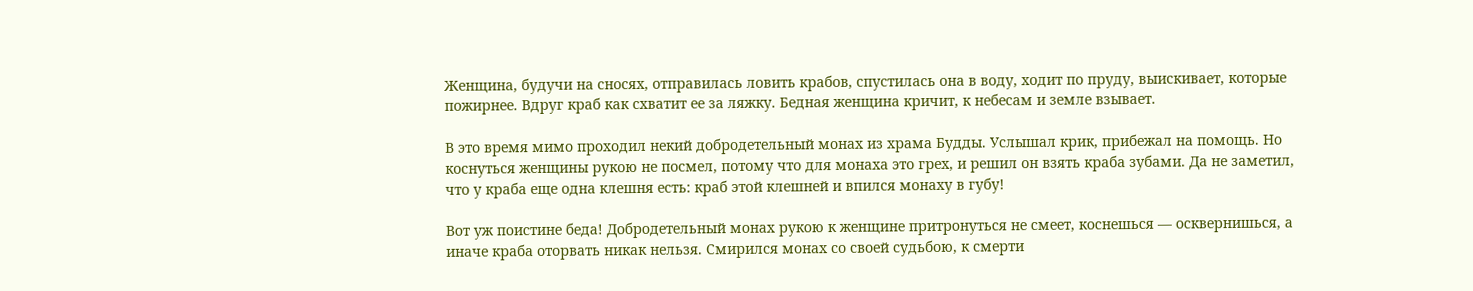Женщина, будучи на сносях, отправилась ловить крабов, спустилась она в воду, ходит по пруду, выискивает, которые пожирнее. Вдруг краб как схватит ее за ляжку. Бедная женщина кричит, к небесам и земле взывает.

В это время мимо проходил некий добродетельный монах из храма Будды. Услышал крик, прибежал на помощь. Но коснуться женщины рукою не посмел, потому что для монаха это грех, и решил он взять краба зубами. Да не заметил, что у краба еще одна клешня есть: краб этой клешней и впился монаху в губу!

Вот уж поистине беда! Добродетельный монах рукою к женщине притронуться не смеет, коснешься — осквернишься, а иначе краба оторвать никак нельзя. Смирился монах со своей судьбою, к смерти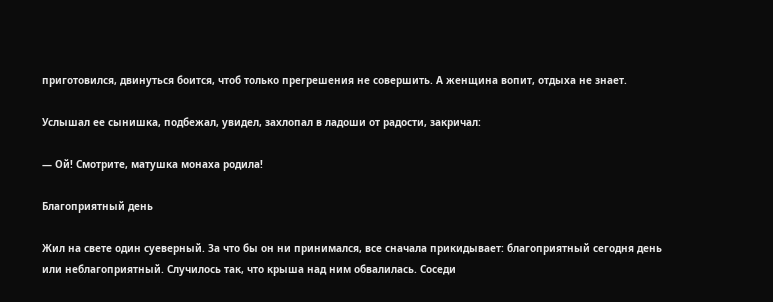приготовился, двинуться боится, чтоб только прегрешения не совершить. А женщина вопит, отдыха не знает.

Услышал ее сынишка, подбежал, увидел, захлопал в ладоши от радости, закричал:

— Ой! Смотрите, матушка монаха родила!

Благоприятный день

Жил на свете один суеверный. За что бы он ни принимался, все сначала прикидывает: благоприятный сегодня день или неблагоприятный. Случилось так, что крыша над ним обвалилась. Соседи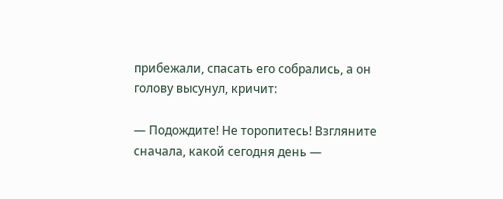прибежали, спасать его собрались, а он голову высунул, кричит:

— Подождите! Не торопитесь! Взгляните сначала, какой сегодня день —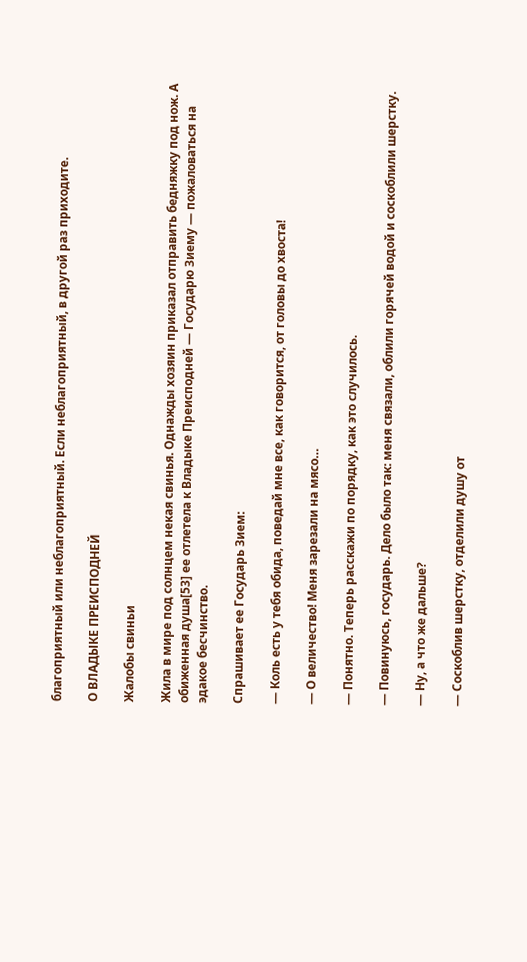благоприятный или неблагоприятный. Если неблагоприятный, в другой раз приходите.

О ВЛАДЫКЕ ПРЕИСПОДНЕЙ

Жалобы свиньи

Жила в мире под солнцем некая свинья. Однажды хозяин приказал отправить бедняжку под нож. А обиженная душа[53] ее отлетела к Владыке Преисподней — Государю Зиему — пожаловаться на эдакое бесчинство.

Спрашивает ее Государь Зием:

— Коль есть у тебя обида, поведай мне все, как говорится, от головы до хвоста!

— О величество! Меня зарезали на мясо…

— Понятно. Теперь расскажи по порядку, как это случилось.

— Повинуюсь, государь. Дело было так: меня связали, облили горячей водой и соскоблили шерстку.

— Ну, а что же дальше?

— Соскоблив шерстку, отделили душу от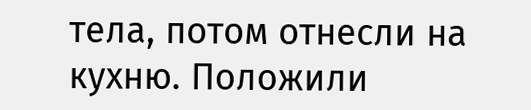тела, потом отнесли на кухню. Положили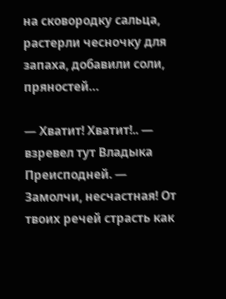на сковородку сальца, растерли чесночку для запаха, добавили соли, пряностей…

— Хватит! Хватит!.. — взревел тут Владыка Преисподней. — Замолчи, несчастная! От твоих речей страсть как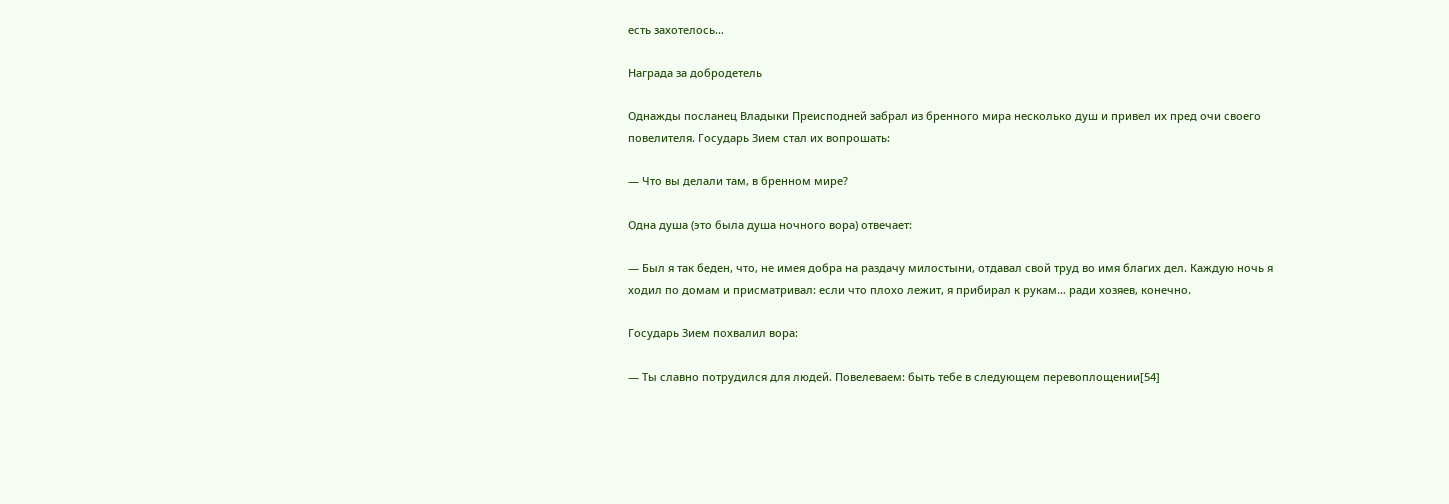есть захотелось…

Награда за добродетель

Однажды посланец Владыки Преисподней забрал из бренного мира несколько душ и привел их пред очи своего повелителя. Государь Зием стал их вопрошать:

— Что вы делали там, в бренном мире?

Одна душа (это была душа ночного вора) отвечает:

— Был я так беден, что, не имея добра на раздачу милостыни, отдавал свой труд во имя благих дел. Каждую ночь я ходил по домам и присматривал: если что плохо лежит, я прибирал к рукам… ради хозяев, конечно.

Государь Зием похвалил вора:

— Ты славно потрудился для людей. Повелеваем: быть тебе в следующем перевоплощении[54]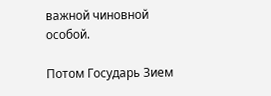важной чиновной особой.

Потом Государь Зием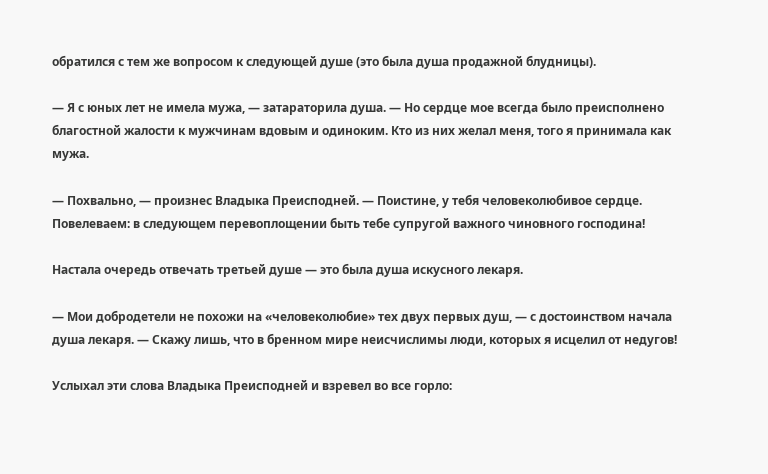обратился с тем же вопросом к следующей душе (это была душа продажной блудницы).

— Я с юных лет не имела мужа, — затараторила душа. — Но сердце мое всегда было преисполнено благостной жалости к мужчинам вдовым и одиноким. Кто из них желал меня, того я принимала как мужа.

— Похвально, — произнес Владыка Преисподней. — Поистине, у тебя человеколюбивое сердце. Повелеваем: в следующем перевоплощении быть тебе супругой важного чиновного господина!

Настала очередь отвечать третьей душе — это была душа искусного лекаря.

— Мои добродетели не похожи на «человеколюбие» тех двух первых душ, — с достоинством начала душа лекаря. — Скажу лишь, что в бренном мире неисчислимы люди, которых я исцелил от недугов!

Услыхал эти слова Владыка Преисподней и взревел во все горло: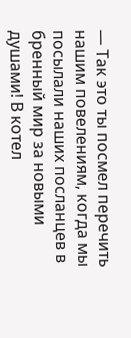— Так это ты посмел перечить нашим повелениям, когда мы посылали наших посланцев в бренный мир за новыми душами! В котел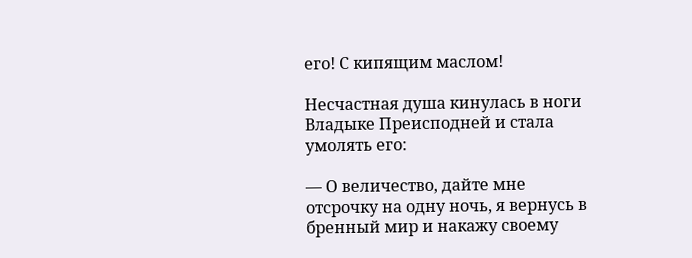его! С кипящим маслом!

Несчастная душа кинулась в ноги Владыке Преисподней и стала умолять его:

— О величество, дайте мне отсрочку на одну ночь, я вернусь в бренный мир и накажу своему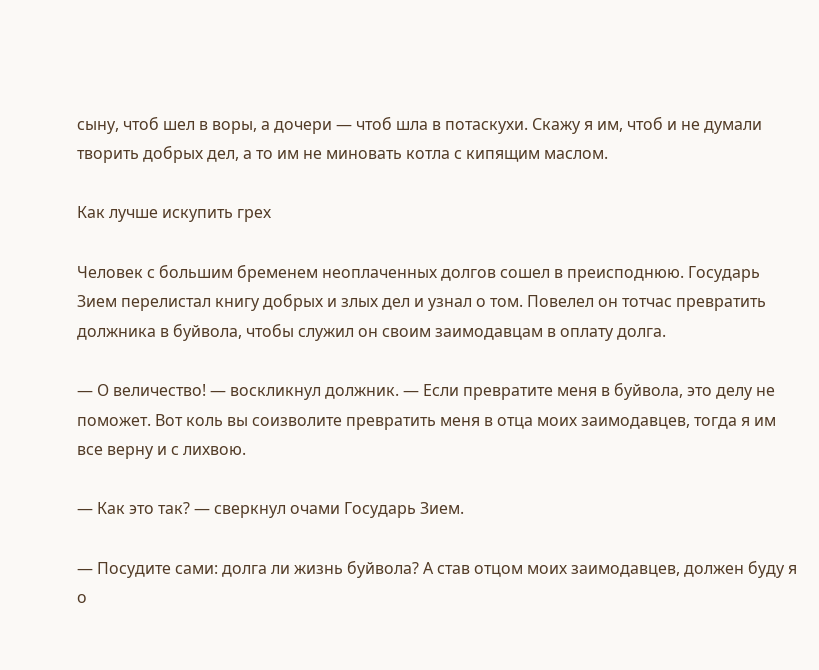сыну, чтоб шел в воры, а дочери — чтоб шла в потаскухи. Скажу я им, чтоб и не думали творить добрых дел, а то им не миновать котла с кипящим маслом.

Как лучше искупить грех

Человек с большим бременем неоплаченных долгов сошел в преисподнюю. Государь Зием перелистал книгу добрых и злых дел и узнал о том. Повелел он тотчас превратить должника в буйвола, чтобы служил он своим заимодавцам в оплату долга.

— О величество! — воскликнул должник. — Если превратите меня в буйвола, это делу не поможет. Вот коль вы соизволите превратить меня в отца моих заимодавцев, тогда я им все верну и с лихвою.

— Как это так? — сверкнул очами Государь Зием.

— Посудите сами: долга ли жизнь буйвола? А став отцом моих заимодавцев, должен буду я о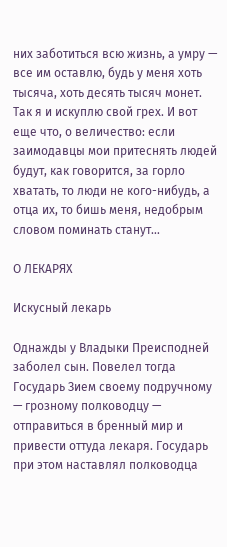них заботиться всю жизнь, а умру — все им оставлю, будь у меня хоть тысяча, хоть десять тысяч монет. Так я и искуплю свой грех. И вот еще что, о величество: если заимодавцы мои притеснять людей будут, как говорится, за горло хватать, то люди не кого-нибудь, а отца их, то бишь меня, недобрым словом поминать станут…

О ЛЕКАРЯХ

Искусный лекарь

Однажды у Владыки Преисподней заболел сын. Повелел тогда Государь Зием своему подручному — грозному полководцу — отправиться в бренный мир и привести оттуда лекаря. Государь при этом наставлял полководца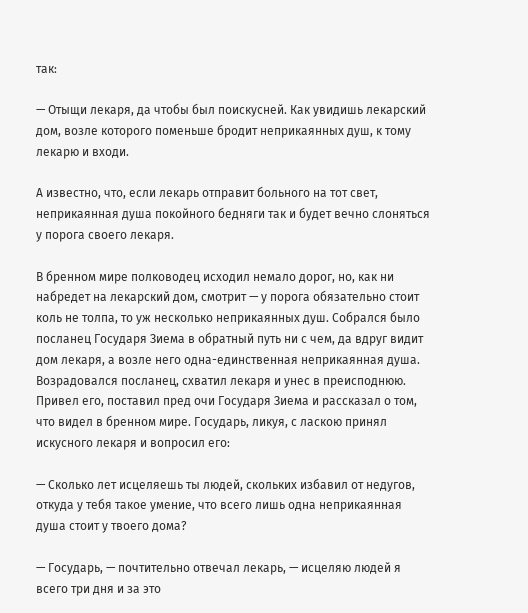так:

— Отыщи лекаря, да чтобы был поискусней. Как увидишь лекарский дом, возле которого поменьше бродит неприкаянных душ, к тому лекарю и входи.

А известно, что, если лекарь отправит больного на тот свет, неприкаянная душа покойного бедняги так и будет вечно слоняться у порога своего лекаря.

В бренном мире полководец исходил немало дорог, но, как ни набредет на лекарский дом, смотрит — у порога обязательно стоит коль не толпа, то уж несколько неприкаянных душ. Собрался было посланец Государя Зиема в обратный путь ни с чем, да вдруг видит дом лекаря, а возле него одна-единственная неприкаянная душа. Возрадовался посланец, схватил лекаря и унес в преисподнюю. Привел его, поставил пред очи Государя Зиема и рассказал о том, что видел в бренном мире. Государь, ликуя, с ласкою принял искусного лекаря и вопросил его:

— Сколько лет исцеляешь ты людей, скольких избавил от недугов, откуда у тебя такое умение, что всего лишь одна неприкаянная душа стоит у твоего дома?

— Государь, — почтительно отвечал лекарь, — исцеляю людей я всего три дня и за это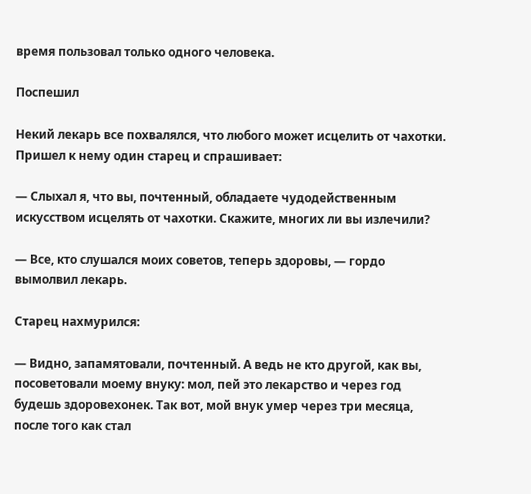время пользовал только одного человека.

Поспешил

Некий лекарь все похвалялся, что любого может исцелить от чахотки. Пришел к нему один старец и спрашивает:

— Слыхал я, что вы, почтенный, обладаете чудодейственным искусством исцелять от чахотки. Скажите, многих ли вы излечили?

— Все, кто слушался моих советов, теперь здоровы, — гордо вымолвил лекарь.

Старец нахмурился:

— Видно, запамятовали, почтенный. А ведь не кто другой, как вы, посоветовали моему внуку: мол, пей это лекарство и через год будешь здоровехонек. Так вот, мой внук умер через три месяца, после того как стал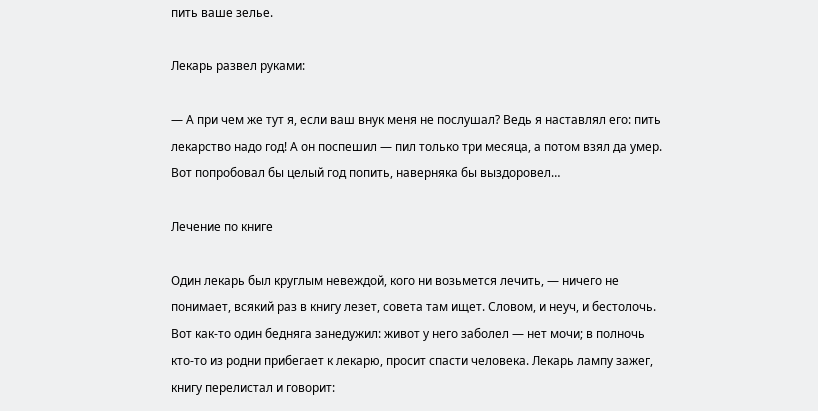пить ваше зелье.

Лекарь развел руками:

— А при чем же тут я, если ваш внук меня не послушал? Ведь я наставлял его: пить лекарство надо год! А он поспешил — пил только три месяца, а потом взял да умер. Вот попробовал бы целый год попить, наверняка бы выздоровел…

Лечение по книге

Один лекарь был круглым невеждой, кого ни возьмется лечить, — ничего не понимает, всякий раз в книгу лезет, совета там ищет. Словом, и неуч, и бестолочь. Вот как-то один бедняга занедужил: живот у него заболел — нет мочи; в полночь кто-то из родни прибегает к лекарю, просит спасти человека. Лекарь лампу зажег, книгу перелистал и говорит: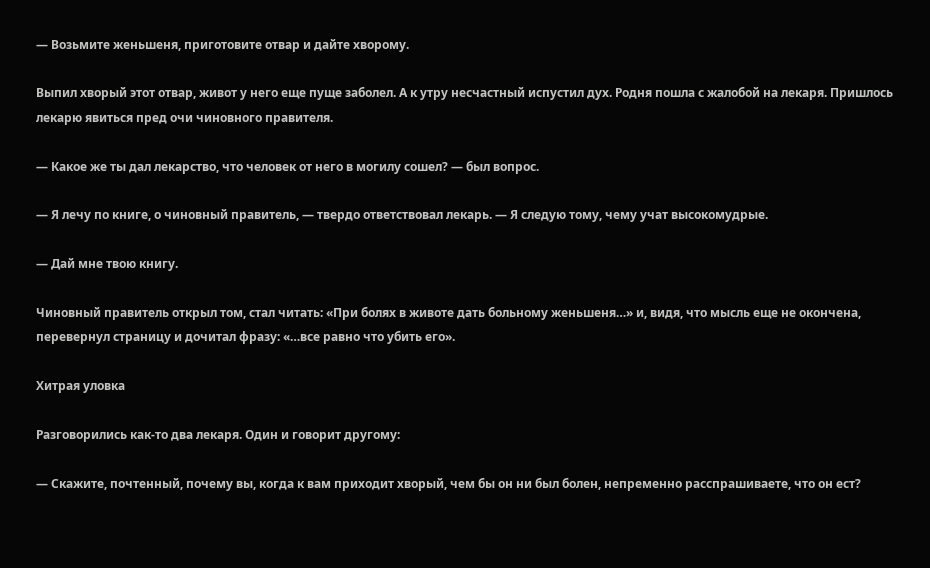— Возьмите женьшеня, приготовите отвар и дайте хворому.

Выпил хворый этот отвар, живот у него еще пуще заболел. А к утру несчастный испустил дух. Родня пошла с жалобой на лекаря. Пришлось лекарю явиться пред очи чиновного правителя.

— Какое же ты дал лекарство, что человек от него в могилу сошел? — был вопрос.

— Я лечу по книге, о чиновный правитель, — твердо ответствовал лекарь. — Я следую тому, чему учат высокомудрые.

— Дай мне твою книгу.

Чиновный правитель открыл том, стал читать: «При болях в животе дать больному женьшеня…» и, видя, что мысль еще не окончена, перевернул страницу и дочитал фразу: «…все равно что убить его».

Хитрая уловка

Разговорились как-то два лекаря. Один и говорит другому:

— Скажите, почтенный, почему вы, когда к вам приходит хворый, чем бы он ни был болен, непременно расспрашиваете, что он ест?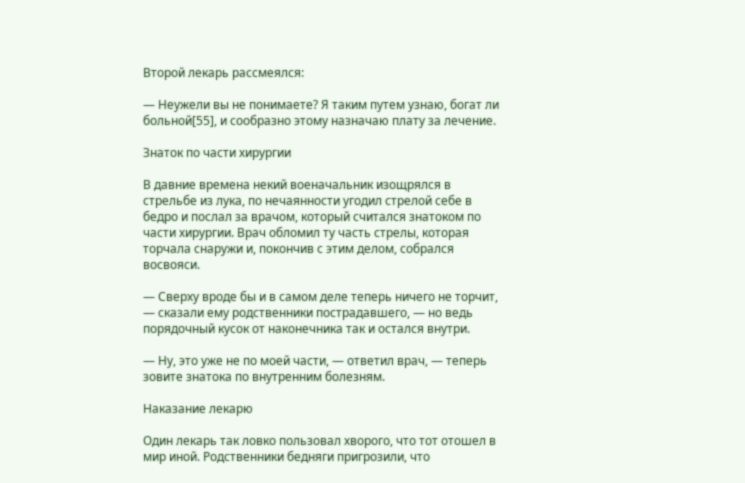Второй лекарь рассмеялся:

— Неужели вы не понимаете? Я таким путем узнаю, богат ли больной[55], и сообразно этому назначаю плату за лечение.

Знаток по части хирургии

В давние времена некий военачальник изощрялся в стрельбе из лука, по нечаянности угодил стрелой себе в бедро и послал за врачом, который считался знатоком по части хирургии. Врач обломил ту часть стрелы, которая торчала снаружи и, покончив с этим делом, собрался восвояси.

— Сверху вроде бы и в самом деле теперь ничего не торчит, — сказали ему родственники пострадавшего, — но ведь порядочный кусок от наконечника так и остался внутри.

— Ну, это уже не по моей части, — ответил врач, — теперь зовите знатока по внутренним болезням.

Наказание лекарю

Один лекарь так ловко пользовал хворого, что тот отошел в мир иной. Родственники бедняги пригрозили, что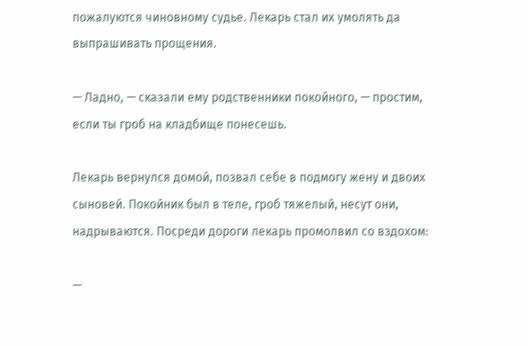пожалуются чиновному судье. Лекарь стал их умолять да выпрашивать прощения.

— Ладно, — сказали ему родственники покойного, — простим, если ты гроб на кладбище понесешь.

Лекарь вернулся домой, позвал себе в подмогу жену и двоих сыновей. Покойник был в теле, гроб тяжелый, несут они, надрываются. Посреди дороги лекарь промолвил со вздохом:

—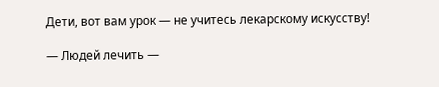Дети, вот вам урок — не учитесь лекарскому искусству!

— Людей лечить —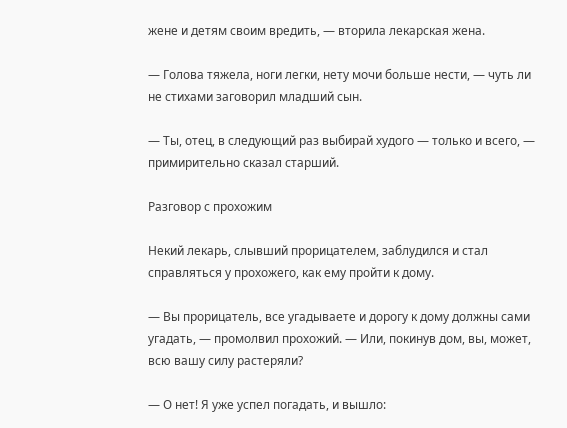жене и детям своим вредить, — вторила лекарская жена.

— Голова тяжела, ноги легки, нету мочи больше нести, — чуть ли не стихами заговорил младший сын.

— Ты, отец, в следующий раз выбирай худого — только и всего, — примирительно сказал старший.

Разговор с прохожим

Некий лекарь, слывший прорицателем, заблудился и стал справляться у прохожего, как ему пройти к дому.

— Вы прорицатель, все угадываете и дорогу к дому должны сами угадать, — промолвил прохожий. — Или, покинув дом, вы, может, всю вашу силу растеряли?

— О нет! Я уже успел погадать, и вышло: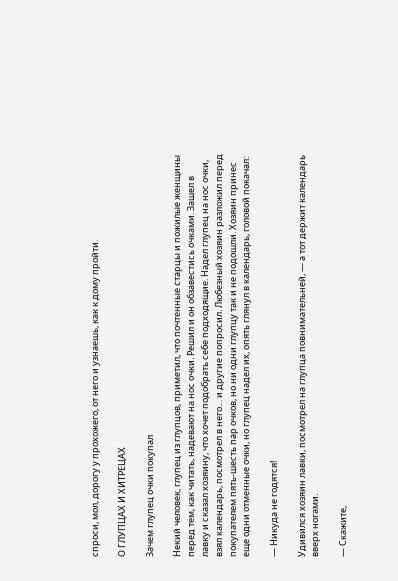спроси, мол, дорогу у прохожего, от него и узнаешь, как к дому пройти.

О ГЛУПЦАХ И ХИТРЕЦАХ

Зачем глупец очки покупал

Некий человек, глупец из глупцов, приметил, что почтенные старцы и пожилые женщины перед тем, как читать, надевают на нос очки. Решил и он обзавестись очками. Зашел в лавку и сказал хозяину, что хочет подобрать себе подходящие. Надел глупец на нос очки, взял календарь, посмотрел в него… и другие попросил. Любезный хозяин разложил перед покупателем пять-шесть пар очков, но ни одни глупцу так и не подошли. Хозяин принес еще одни отменные очки, но глупец надел их, опять глянул в календарь, головой покачал:

— Никуда не годятся!

Удивился хозяин лавки, посмотрел на глупца повнимательней, — а тот держит календарь вверх ногами.

— Скажите,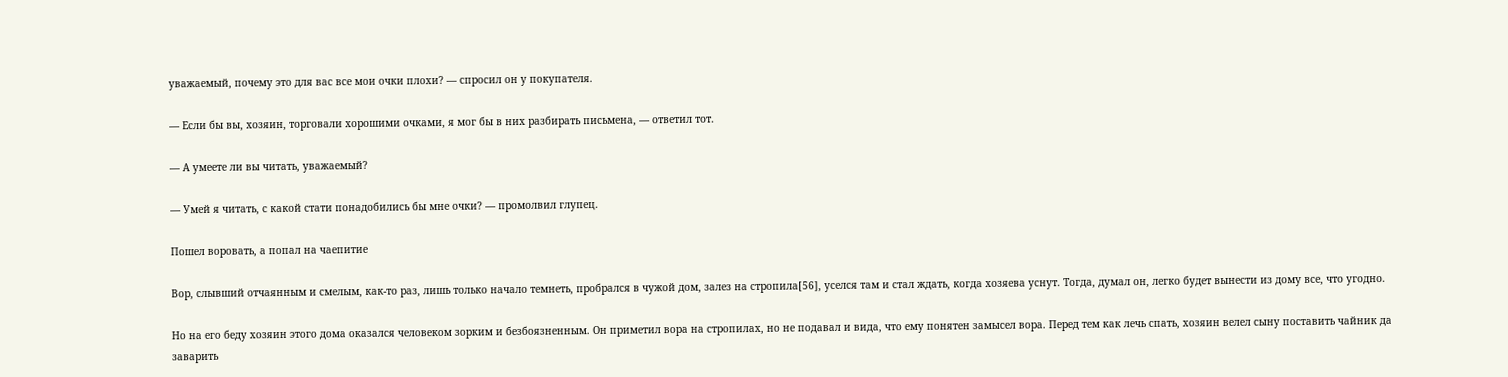уважаемый, почему это для вас все мои очки плохи? — спросил он у покупателя.

— Если бы вы, хозяин, торговали хорошими очками, я мог бы в них разбирать письмена, — ответил тот.

— А умеете ли вы читать, уважаемый?

— Умей я читать, с какой стати понадобились бы мне очки? — промолвил глупец.

Пошел воровать, а попал на чаепитие

Вор, слывший отчаянным и смелым, как-то раз, лишь только начало темнеть, пробрался в чужой дом, залез на стропила[56], уселся там и стал ждать, когда хозяева уснут. Тогда, думал он, легко будет вынести из дому все, что угодно.

Но на его беду хозяин этого дома оказался человеком зорким и безбоязненным. Он приметил вора на стропилах, но не подавал и вида, что ему понятен замысел вора. Перед тем как лечь спать, хозяин велел сыну поставить чайник да заварить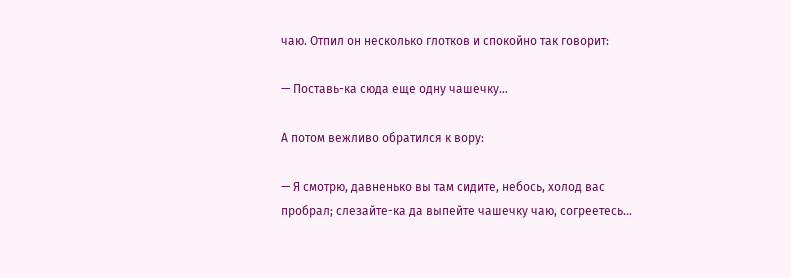чаю. Отпил он несколько глотков и спокойно так говорит:

— Поставь-ка сюда еще одну чашечку…

А потом вежливо обратился к вору:

— Я смотрю, давненько вы там сидите, небось, холод вас пробрал; слезайте-ка да выпейте чашечку чаю, согреетесь…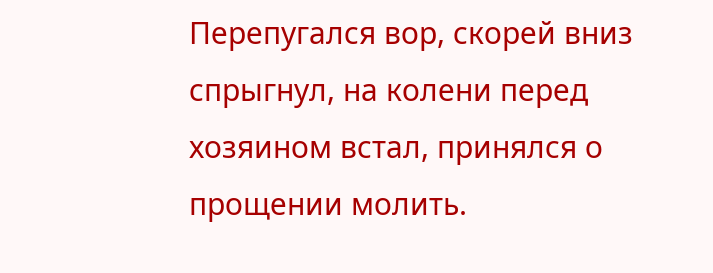Перепугался вор, скорей вниз спрыгнул, на колени перед хозяином встал, принялся о прощении молить.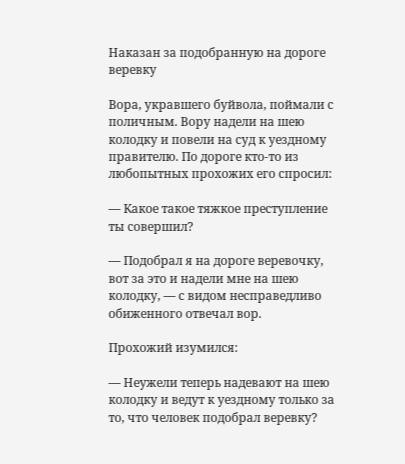Наказан за подобранную на дороге веревку

Вора, укравшего буйвола, поймали с поличным. Вору надели на шею колодку и повели на суд к уездному правителю. По дороге кто-то из любопытных прохожих его спросил:

— Какое такое тяжкое преступление ты совершил?

— Подобрал я на дороге веревочку, вот за это и надели мне на шею колодку, — с видом несправедливо обиженного отвечал вор.

Прохожий изумился:

— Неужели теперь надевают на шею колодку и ведут к уездному только за то, что человек подобрал веревку?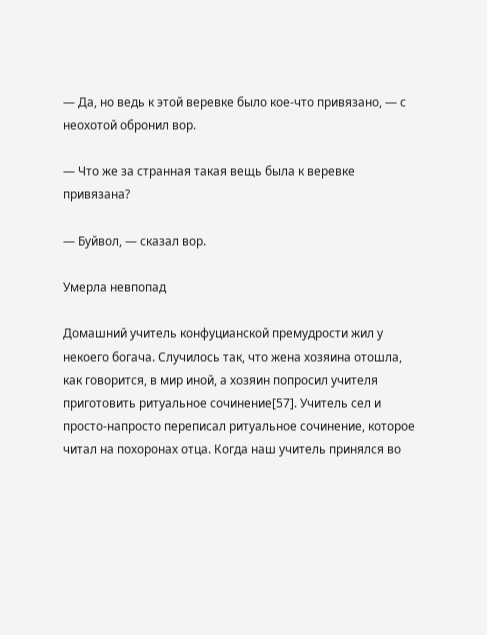— Да, но ведь к этой веревке было кое-что привязано, — с неохотой обронил вор.

— Что же за странная такая вещь была к веревке привязана?

— Буйвол, — сказал вор.

Умерла невпопад

Домашний учитель конфуцианской премудрости жил у некоего богача. Случилось так, что жена хозяина отошла, как говорится, в мир иной, а хозяин попросил учителя приготовить ритуальное сочинение[57]. Учитель сел и просто-напросто переписал ритуальное сочинение, которое читал на похоронах отца. Когда наш учитель принялся во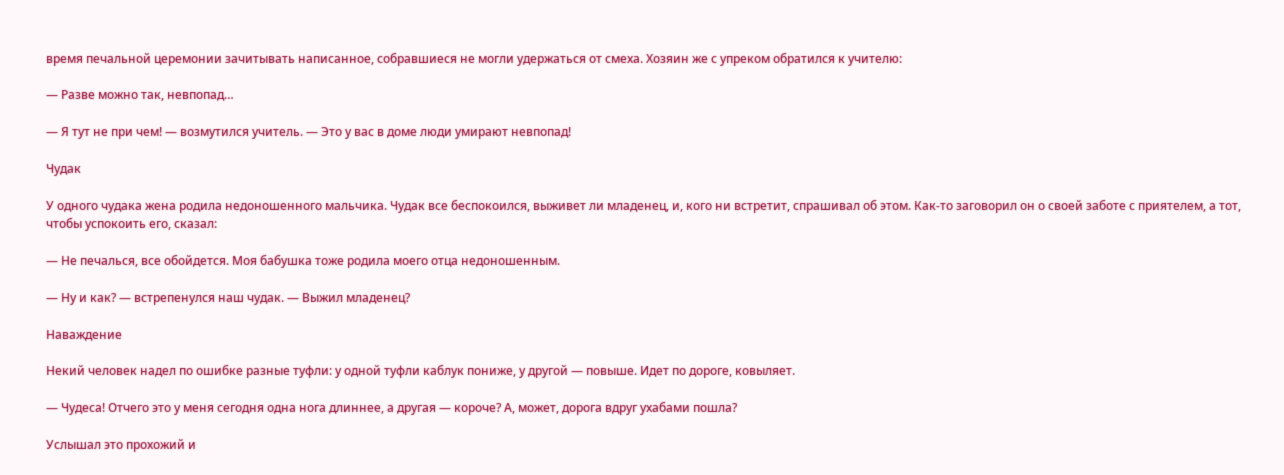время печальной церемонии зачитывать написанное, собравшиеся не могли удержаться от смеха. Хозяин же с упреком обратился к учителю:

— Разве можно так, невпопад…

— Я тут не при чем! — возмутился учитель. — Это у вас в доме люди умирают невпопад!

Чудак

У одного чудака жена родила недоношенного мальчика. Чудак все беспокоился, выживет ли младенец, и, кого ни встретит, спрашивал об этом. Как-то заговорил он о своей заботе с приятелем, а тот, чтобы успокоить его, сказал:

— Не печалься, все обойдется. Моя бабушка тоже родила моего отца недоношенным.

— Ну и как? — встрепенулся наш чудак. — Выжил младенец?

Наваждение

Некий человек надел по ошибке разные туфли: у одной туфли каблук пониже, у другой — повыше. Идет по дороге, ковыляет.

— Чудеса! Отчего это у меня сегодня одна нога длиннее, а другая — короче? А, может, дорога вдруг ухабами пошла?

Услышал это прохожий и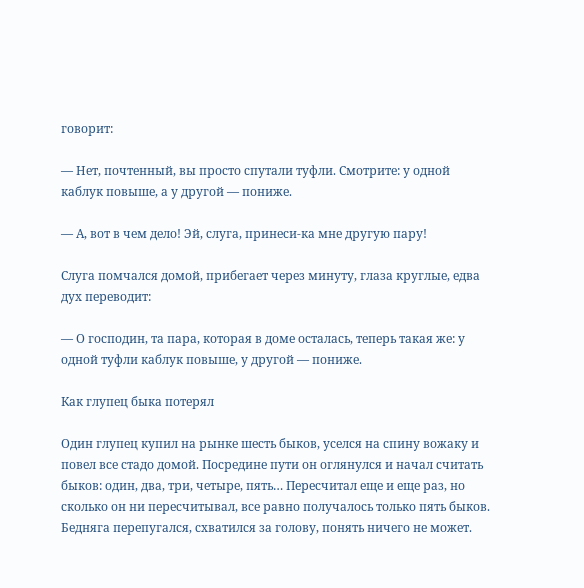говорит:

— Нет, почтенный, вы просто спутали туфли. Смотрите: у одной каблук повыше, а у другой — пониже.

— А, вот в чем дело! Эй, слуга, принеси-ка мне другую пару!

Слуга помчался домой, прибегает через минуту, глаза круглые, едва дух переводит:

— О господин, та пара, которая в доме осталась, теперь такая же: у одной туфли каблук повыше, у другой — пониже.

Как глупец быка потерял

Один глупец купил на рынке шесть быков, уселся на спину вожаку и повел все стадо домой. Посредине пути он оглянулся и начал считать быков: один, два, три, четыре, пять… Пересчитал еще и еще раз, но сколько он ни пересчитывал, все равно получалось только пять быков. Бедняга перепугался, схватился за голову, понять ничего не может.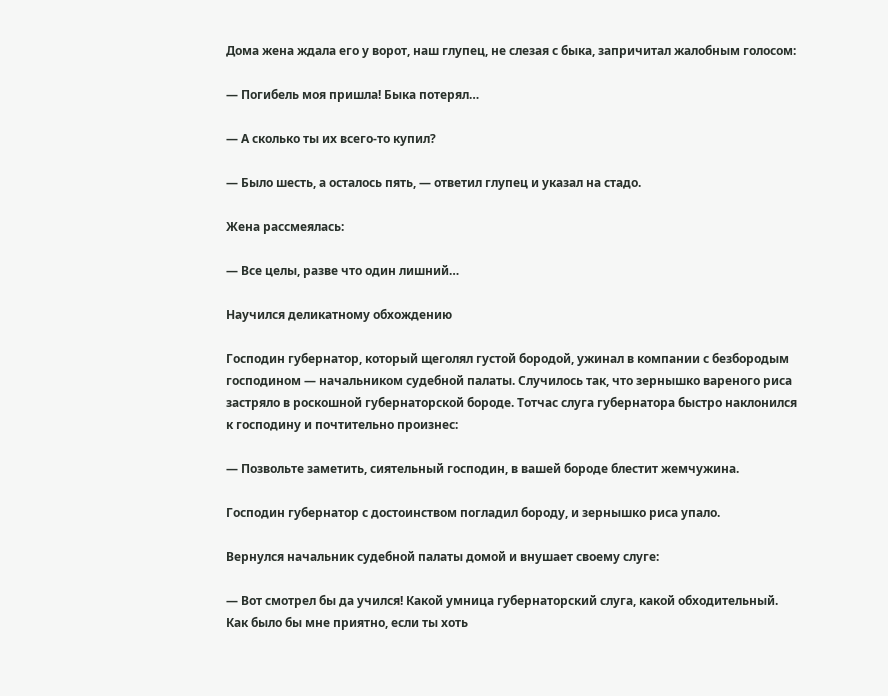Дома жена ждала его у ворот, наш глупец, не слезая с быка, запричитал жалобным голосом:

— Погибель моя пришла! Быка потерял…

— А сколько ты их всего-то купил?

— Было шесть, а осталось пять, — ответил глупец и указал на стадо.

Жена рассмеялась:

— Все целы, разве что один лишний…

Научился деликатному обхождению

Господин губернатор, который щеголял густой бородой, ужинал в компании с безбородым господином — начальником судебной палаты. Случилось так, что зернышко вареного риса застряло в роскошной губернаторской бороде. Тотчас слуга губернатора быстро наклонился к господину и почтительно произнес:

— Позвольте заметить, сиятельный господин, в вашей бороде блестит жемчужина.

Господин губернатор с достоинством погладил бороду, и зернышко риса упало.

Вернулся начальник судебной палаты домой и внушает своему слуге:

— Вот смотрел бы да учился! Какой умница губернаторский слуга, какой обходительный. Как было бы мне приятно, если ты хоть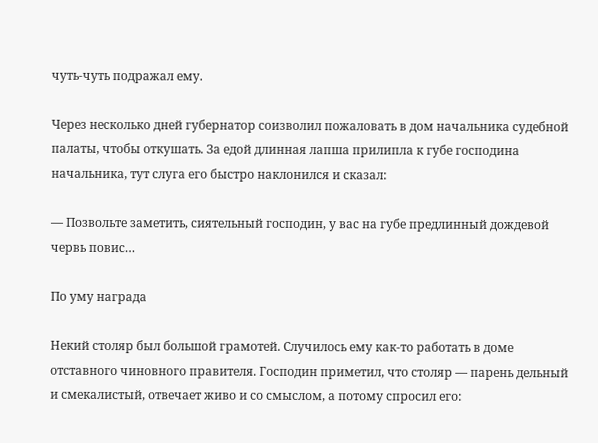чуть-чуть подражал ему.

Через несколько дней губернатор соизволил пожаловать в дом начальника судебной палаты, чтобы откушать. За едой длинная лапша прилипла к губе господина начальника, тут слуга его быстро наклонился и сказал:

— Позвольте заметить, сиятельный господин, у вас на губе предлинный дождевой червь повис…

По уму награда

Некий столяр был большой грамотей. Случилось ему как-то работать в доме отставного чиновного правителя. Господин приметил, что столяр — парень дельный и смекалистый, отвечает живо и со смыслом, а потому спросил его: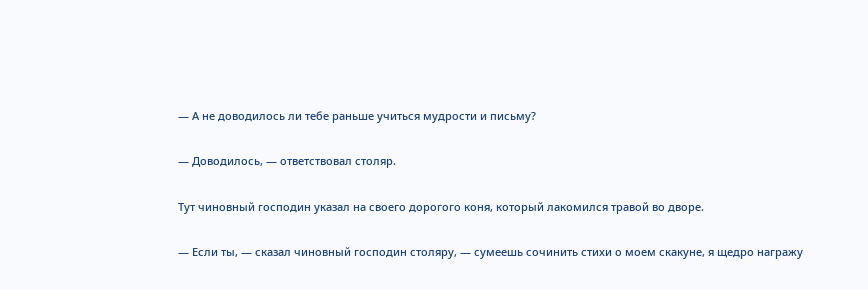— А не доводилось ли тебе раньше учиться мудрости и письму?

— Доводилось, — ответствовал столяр.

Тут чиновный господин указал на своего дорогого коня, который лакомился травой во дворе.

— Если ты, — сказал чиновный господин столяру, — сумеешь сочинить стихи о моем скакуне, я щедро награжу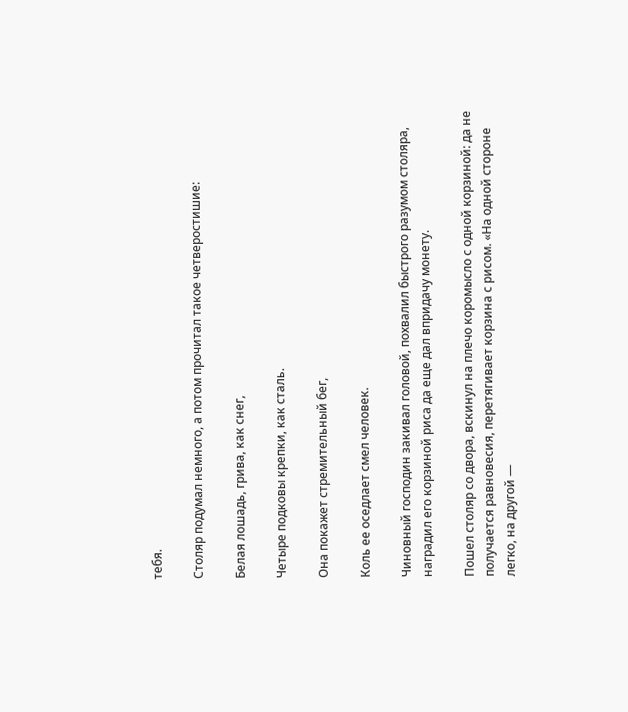тебя.

Столяр подумал немного, а потом прочитал такое четверостишие:

Белая лошадь, грива, как снег,

Четыре подковы крепки, как сталь.

Она покажет стремительный бег,

Коль ее оседлает смел человек.

Чиновный господин закивал головой, похвалил быстрого разумом столяра, наградил его корзиной риса да еще дал впридачу монету.

Пошел столяр со двора, вскинул на плечо коромысло с одной корзиной: да не получается равновесия, перетягивает корзина с рисом. «На одной стороне легко, на другой —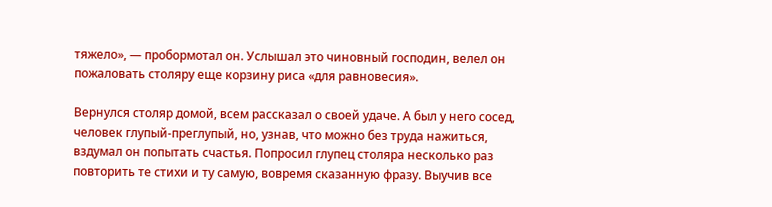тяжело», — пробормотал он. Услышал это чиновный господин, велел он пожаловать столяру еще корзину риса «для равновесия».

Вернулся столяр домой, всем рассказал о своей удаче. А был у него сосед, человек глупый-преглупый, но, узнав, что можно без труда нажиться, вздумал он попытать счастья. Попросил глупец столяра несколько раз повторить те стихи и ту самую, вовремя сказанную фразу. Выучив все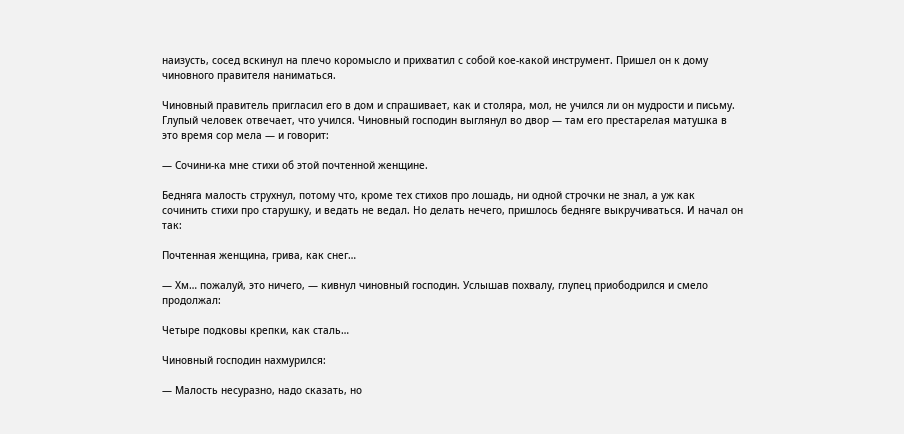наизусть, сосед вскинул на плечо коромысло и прихватил с собой кое-какой инструмент. Пришел он к дому чиновного правителя наниматься.

Чиновный правитель пригласил его в дом и спрашивает, как и столяра, мол, не учился ли он мудрости и письму. Глупый человек отвечает, что учился. Чиновный господин выглянул во двор — там его престарелая матушка в это время сор мела — и говорит:

— Сочини-ка мне стихи об этой почтенной женщине.

Бедняга малость струхнул, потому что, кроме тех стихов про лошадь, ни одной строчки не знал, а уж как сочинить стихи про старушку, и ведать не ведал. Но делать нечего, пришлось бедняге выкручиваться. И начал он так:

Почтенная женщина, грива, как снег…

— Хм… пожалуй, это ничего, — кивнул чиновный господин. Услышав похвалу, глупец приободрился и смело продолжал:

Четыре подковы крепки, как сталь…

Чиновный господин нахмурился:

— Малость несуразно, надо сказать, но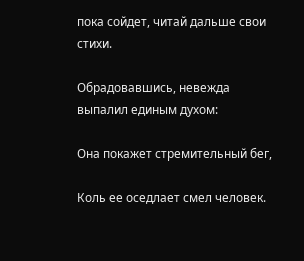пока сойдет, читай дальше свои стихи.

Обрадовавшись, невежда выпалил единым духом:

Она покажет стремительный бег,

Коль ее оседлает смел человек.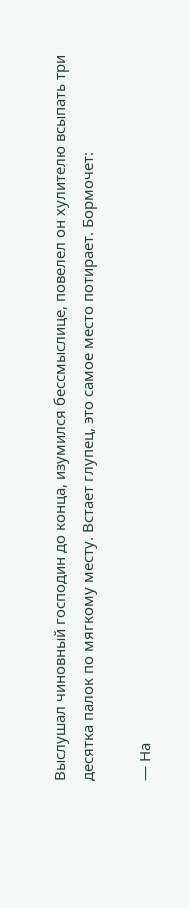Выслушал чиновный господин до конца, изумился бессмыслице, повелел он хулителю всыпать три десятка палок по мягкому месту. Встает глупец, это самое место потирает. Бормочет:

— На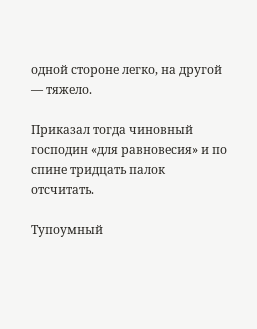одной стороне легко, на другой — тяжело.

Приказал тогда чиновный господин «для равновесия» и по спине тридцать палок отсчитать.

Тупоумный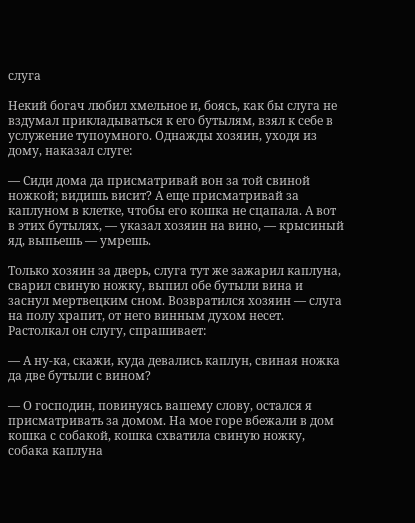слуга

Некий богач любил хмельное и, боясь, как бы слуга не вздумал прикладываться к его бутылям, взял к себе в услужение тупоумного. Однажды хозяин, уходя из дому, наказал слуге:

— Сиди дома да присматривай вон за той свиной ножкой; видишь висит? А еще присматривай за каплуном в клетке, чтобы его кошка не сцапала. А вот в этих бутылях, — указал хозяин на вино, — крысиный яд, выпьешь — умрешь.

Только хозяин за дверь, слуга тут же зажарил каплуна, сварил свиную ножку, выпил обе бутыли вина и заснул мертвецким сном. Возвратился хозяин — слуга на полу храпит, от него винным духом несет. Растолкал он слугу, спрашивает:

— А ну-ка, скажи, куда девались каплун, свиная ножка да две бутыли с вином?

— О господин, повинуясь вашему слову, остался я присматривать за домом. На мое горе вбежали в дом кошка с собакой, кошка схватила свиную ножку, собака каплуна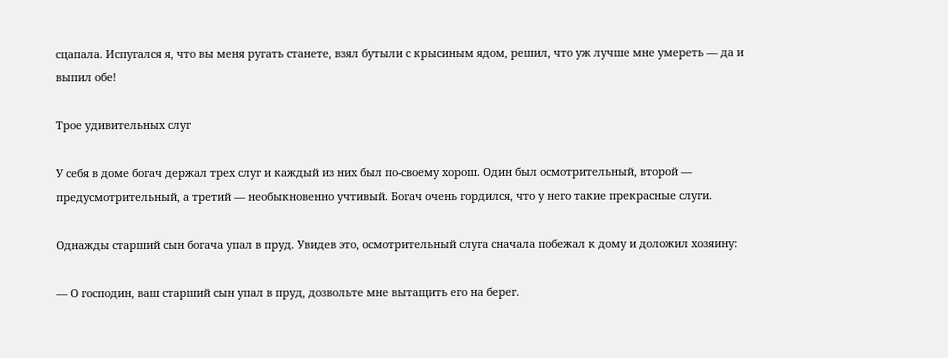сцапала. Испугался я, что вы меня ругать станете, взял бутыли с крысиным ядом, решил, что уж лучше мне умереть — да и выпил обе!

Трое удивительных слуг

У себя в доме богач держал трех слуг и каждый из них был по-своему хорош. Один был осмотрительный, второй — предусмотрительный, а третий — необыкновенно учтивый. Богач очень гордился, что у него такие прекрасные слуги.

Однажды старший сын богача упал в пруд. Увидев это, осмотрительный слуга сначала побежал к дому и доложил хозяину:

— О господин, ваш старший сын упал в пруд, дозвольте мне вытащить его на берег.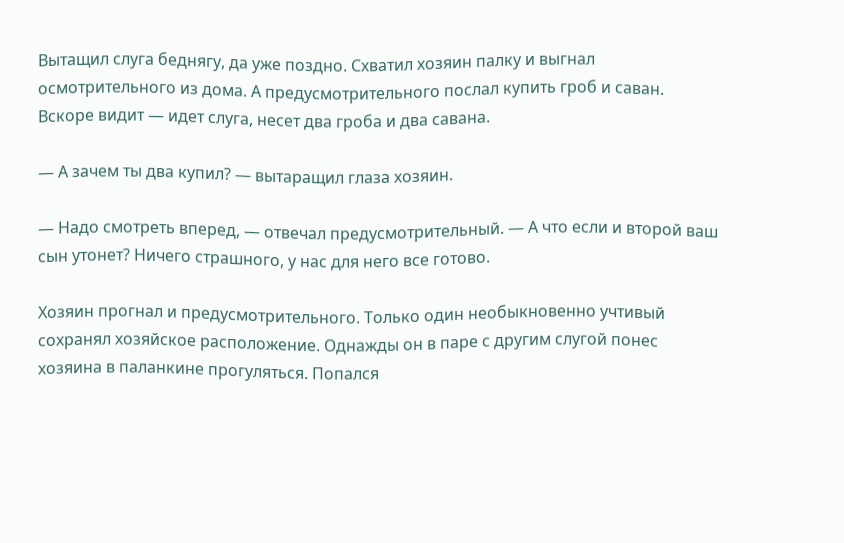Вытащил слуга беднягу, да уже поздно. Схватил хозяин палку и выгнал осмотрительного из дома. А предусмотрительного послал купить гроб и саван. Вскоре видит — идет слуга, несет два гроба и два савана.

— А зачем ты два купил? — вытаращил глаза хозяин.

— Надо смотреть вперед, — отвечал предусмотрительный. — А что если и второй ваш сын утонет? Ничего страшного, у нас для него все готово.

Хозяин прогнал и предусмотрительного. Только один необыкновенно учтивый сохранял хозяйское расположение. Однажды он в паре с другим слугой понес хозяина в паланкине прогуляться. Попался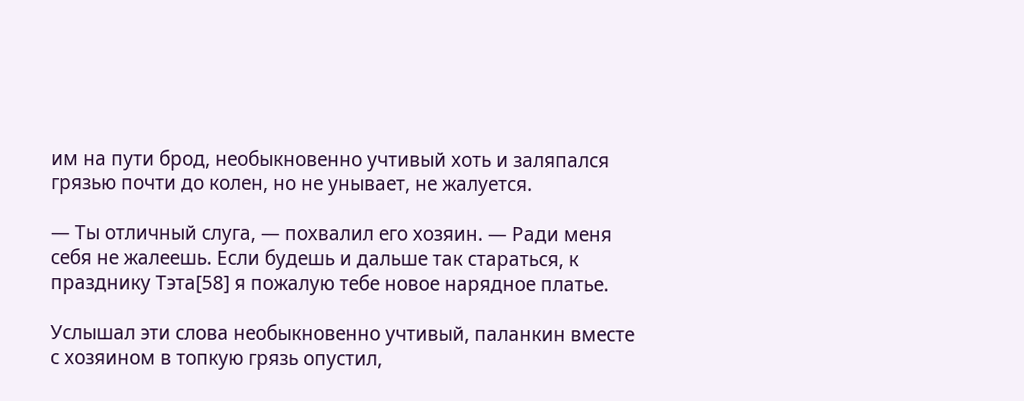им на пути брод, необыкновенно учтивый хоть и заляпался грязью почти до колен, но не унывает, не жалуется.

— Ты отличный слуга, — похвалил его хозяин. — Ради меня себя не жалеешь. Если будешь и дальше так стараться, к празднику Тэта[58] я пожалую тебе новое нарядное платье.

Услышал эти слова необыкновенно учтивый, паланкин вместе с хозяином в топкую грязь опустил,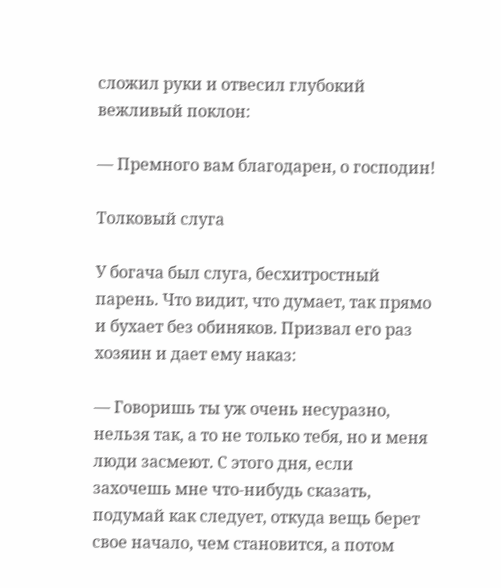сложил руки и отвесил глубокий вежливый поклон:

— Премного вам благодарен, о господин!

Толковый слуга

У богача был слуга, бесхитростный парень. Что видит, что думает, так прямо и бухает без обиняков. Призвал его раз хозяин и дает ему наказ:

— Говоришь ты уж очень несуразно, нельзя так, а то не только тебя, но и меня люди засмеют. С этого дня, если захочешь мне что-нибудь сказать, подумай как следует, откуда вещь берет свое начало, чем становится, а потом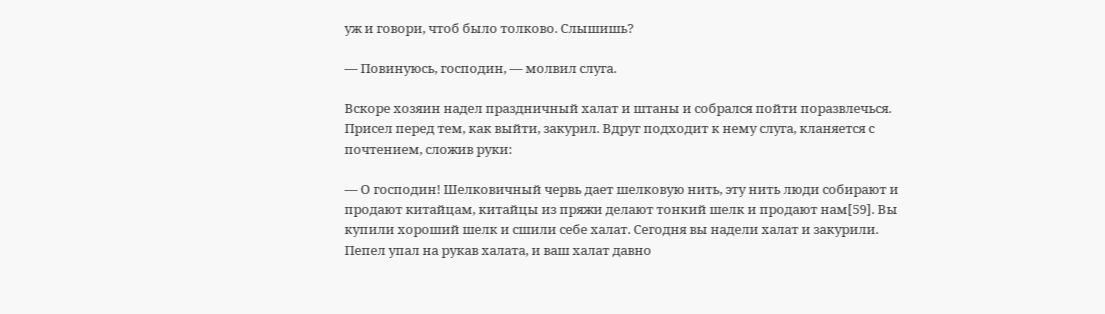уж и говори, чтоб было толково. Слышишь?

— Повинуюсь, господин, — молвил слуга.

Вскоре хозяин надел праздничный халат и штаны и собрался пойти поразвлечься. Присел перед тем, как выйти, закурил. Вдруг подходит к нему слуга, кланяется с почтением, сложив руки:

— О господин! Шелковичный червь дает шелковую нить, эту нить люди собирают и продают китайцам, китайцы из пряжи делают тонкий шелк и продают нам[59]. Вы купили хороший шелк и сшили себе халат. Сегодня вы надели халат и закурили. Пепел упал на рукав халата, и ваш халат давно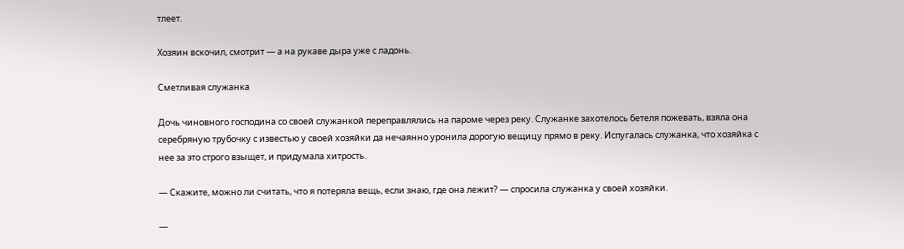тлеет.

Хозяин вскочил, смотрит — а на рукаве дыра уже с ладонь.

Сметливая служанка

Дочь чиновного господина со своей служанкой переправлялись на пароме через реку. Служанке захотелось бетеля пожевать, взяла она серебряную трубочку с известью у своей хозяйки да нечаянно уронила дорогую вещицу прямо в реку. Испугалась служанка, что хозяйка с нее за это строго взыщет, и придумала хитрость.

— Скажите, можно ли считать, что я потеряла вещь, если знаю, где она лежит? — спросила служанка у своей хозяйки.

—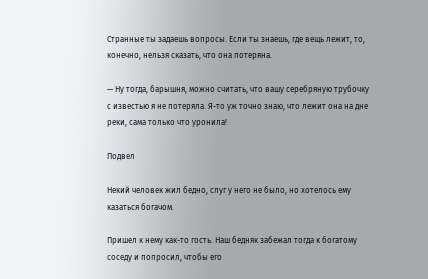Странные ты задаешь вопросы. Если ты знаешь, где вещь лежит, то, конечно, нельзя сказать, что она потеряна.

— Ну тогда, барышня, можно считать, что вашу серебряную трубочку с известью я не потеряла. Я-то уж точно знаю, что лежит она на дне реки, сама только что уронила!

Подвел

Некий человек жил бедно, слуг у него не было, но хотелось ему казаться богачом.

Пришел к нему как-то гость. Наш бедняк забежал тогда к богатому соседу и попросил, чтобы его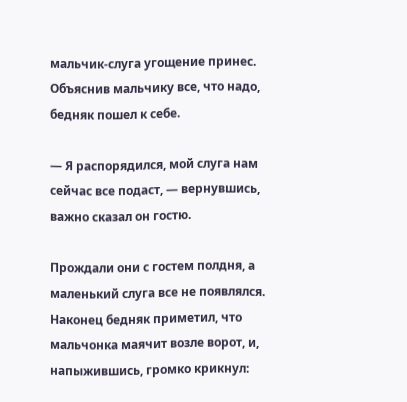мальчик-слуга угощение принес. Объяснив мальчику все, что надо, бедняк пошел к себе.

— Я распорядился, мой слуга нам сейчас все подаст, — вернувшись, важно сказал он гостю.

Прождали они с гостем полдня, а маленький слуга все не появлялся. Наконец бедняк приметил, что мальчонка маячит возле ворот, и, напыжившись, громко крикнул: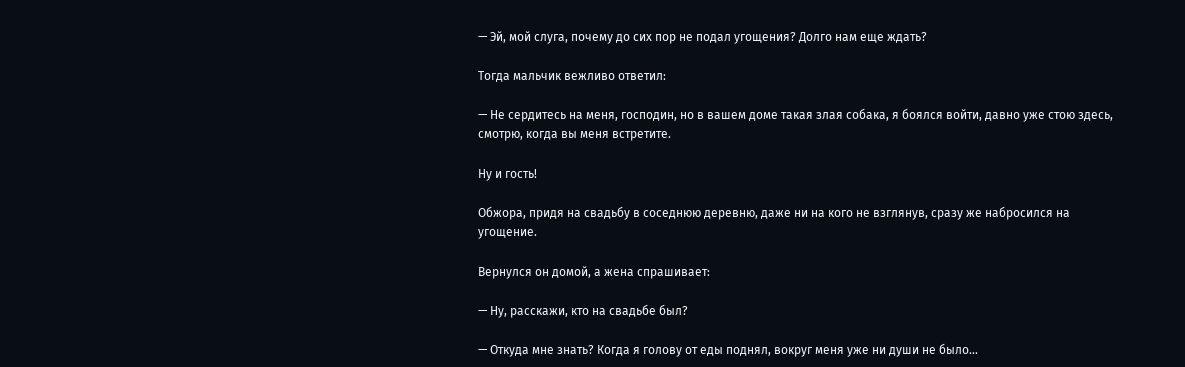— Эй, мой слуга, почему до сих пор не подал угощения? Долго нам еще ждать?

Тогда мальчик вежливо ответил:

— Не сердитесь на меня, господин, но в вашем доме такая злая собака, я боялся войти, давно уже стою здесь, смотрю, когда вы меня встретите.

Ну и гость!

Обжора, придя на свадьбу в соседнюю деревню, даже ни на кого не взглянув, сразу же набросился на угощение.

Вернулся он домой, а жена спрашивает:

— Ну, расскажи, кто на свадьбе был?

— Откуда мне знать? Когда я голову от еды поднял, вокруг меня уже ни души не было…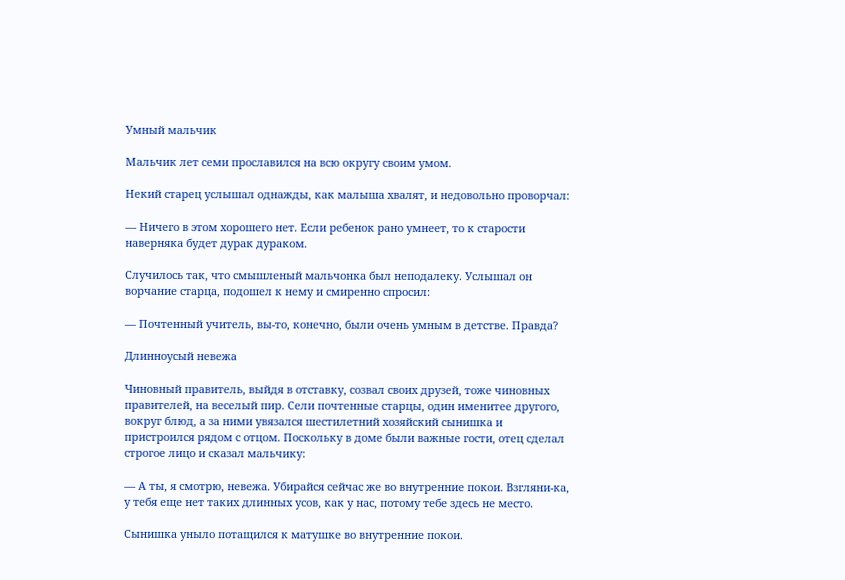Умный мальчик

Мальчик лет семи прославился на всю округу своим умом.

Некий старец услышал однажды, как малыша хвалят, и недовольно проворчал:

— Ничего в этом хорошего нет. Если ребенок рано умнеет, то к старости наверняка будет дурак дураком.

Случилось так, что смышленый мальчонка был неподалеку. Услышал он ворчание старца, подошел к нему и смиренно спросил:

— Почтенный учитель, вы-то, конечно, были очень умным в детстве. Правда?

Длинноусый невежа

Чиновный правитель, выйдя в отставку, созвал своих друзей, тоже чиновных правителей, на веселый пир. Сели почтенные старцы, один именитее другого, вокруг блюд, а за ними увязался шестилетний хозяйский сынишка и пристроился рядом с отцом. Поскольку в доме были важные гости, отец сделал строгое лицо и сказал мальчику:

— А ты, я смотрю, невежа. Убирайся сейчас же во внутренние покои. Взгляни-ка, у тебя еще нет таких длинных усов, как у нас, потому тебе здесь не место.

Сынишка уныло потащился к матушке во внутренние покои.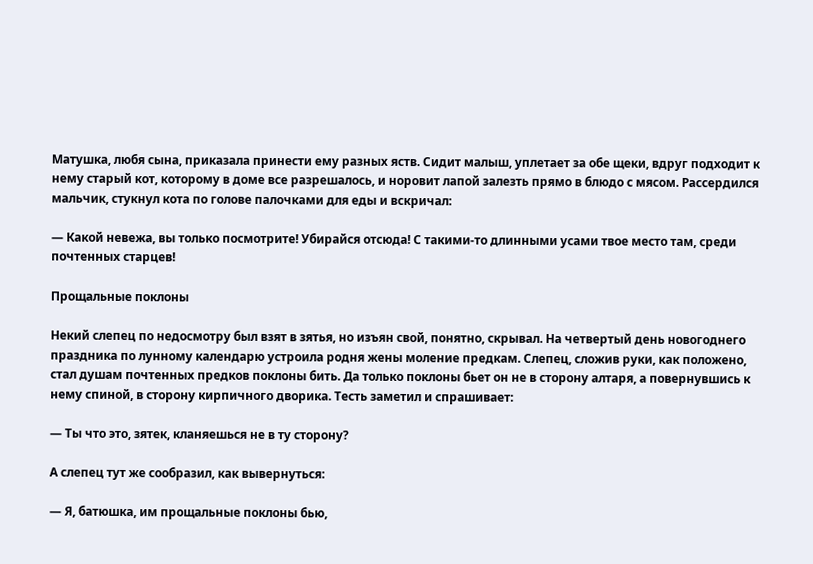Матушка, любя сына, приказала принести ему разных яств. Сидит малыш, уплетает за обе щеки, вдруг подходит к нему старый кот, которому в доме все разрешалось, и норовит лапой залезть прямо в блюдо с мясом. Рассердился мальчик, стукнул кота по голове палочками для еды и вскричал:

— Какой невежа, вы только посмотрите! Убирайся отсюда! С такими-то длинными усами твое место там, среди почтенных старцев!

Прощальные поклоны

Некий слепец по недосмотру был взят в зятья, но изъян свой, понятно, скрывал. На четвертый день новогоднего праздника по лунному календарю устроила родня жены моление предкам. Слепец, сложив руки, как положено, стал душам почтенных предков поклоны бить. Да только поклоны бьет он не в сторону алтаря, а повернувшись к нему спиной, в сторону кирпичного дворика. Тесть заметил и спрашивает:

— Ты что это, зятек, кланяешься не в ту сторону?

А слепец тут же сообразил, как вывернуться:

— Я, батюшка, им прощальные поклоны бью,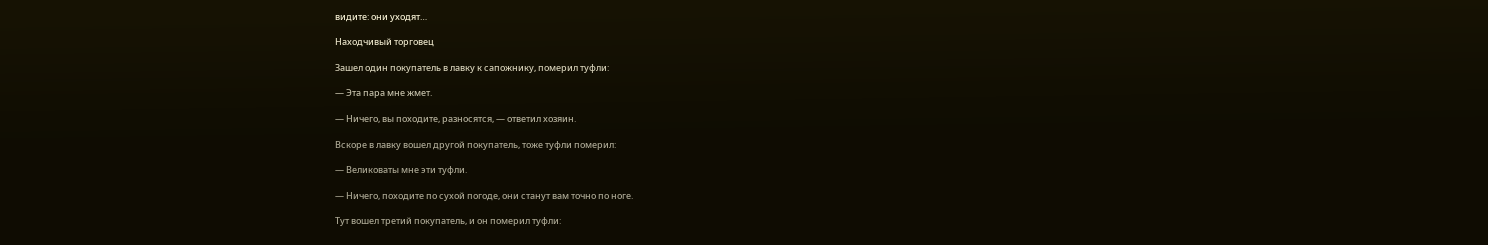видите: они уходят…

Находчивый торговец

Зашел один покупатель в лавку к сапожнику, померил туфли:

— Эта пара мне жмет.

— Ничего, вы походите, разносятся, — ответил хозяин.

Вскоре в лавку вошел другой покупатель, тоже туфли померил:

— Великоваты мне эти туфли.

— Ничего, походите по сухой погоде, они станут вам точно по ноге.

Тут вошел третий покупатель, и он померил туфли: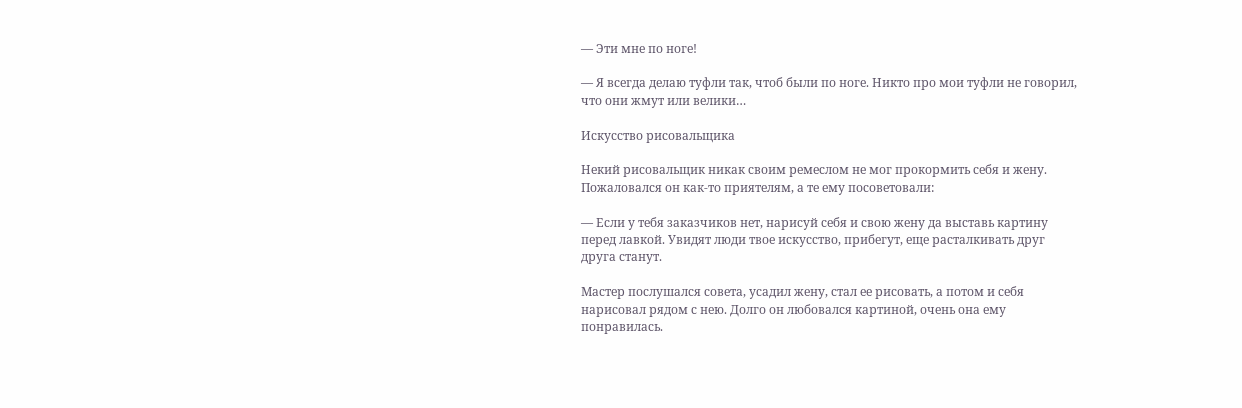— Эти мне по ноге!

— Я всегда делаю туфли так, чтоб были по ноге. Никто про мои туфли не говорил, что они жмут или велики…

Искусство рисовальщика

Некий рисовальщик никак своим ремеслом не мог прокормить себя и жену. Пожаловался он как-то приятелям, а те ему посоветовали:

— Если у тебя заказчиков нет, нарисуй себя и свою жену да выставь картину перед лавкой. Увидят люди твое искусство, прибегут, еще расталкивать друг друга станут.

Мастер послушался совета, усадил жену, стал ее рисовать, а потом и себя нарисовал рядом с нею. Долго он любовался картиной, очень она ему понравилась.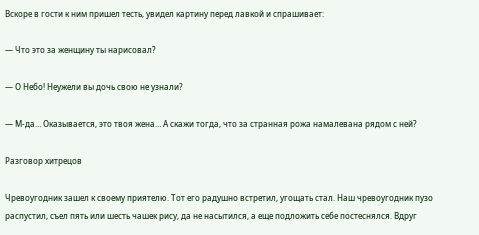Вскоре в гости к ним пришел тесть, увидел картину перед лавкой и спрашивает:

— Что это за женщину ты нарисовал?

— О Небо! Неужели вы дочь свою не узнали?

— М-да… Оказывается, это твоя жена… А скажи тогда, что за странная рожа намалевана рядом с ней?

Разговор хитрецов

Чревоугодник зашел к своему приятелю. Тот его радушно встретил, угощать стал. Наш чревоугодник пузо распустил, съел пять или шесть чашек рису, да не насытился, а еще подложить себе постеснялся. Вдруг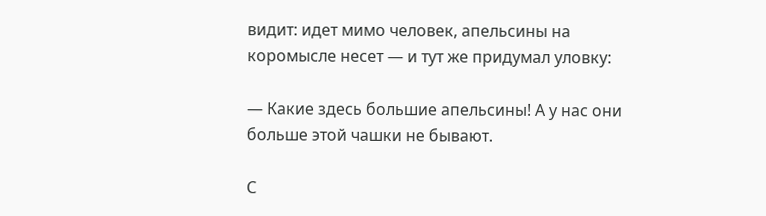видит: идет мимо человек, апельсины на коромысле несет — и тут же придумал уловку:

— Какие здесь большие апельсины! А у нас они больше этой чашки не бывают.

С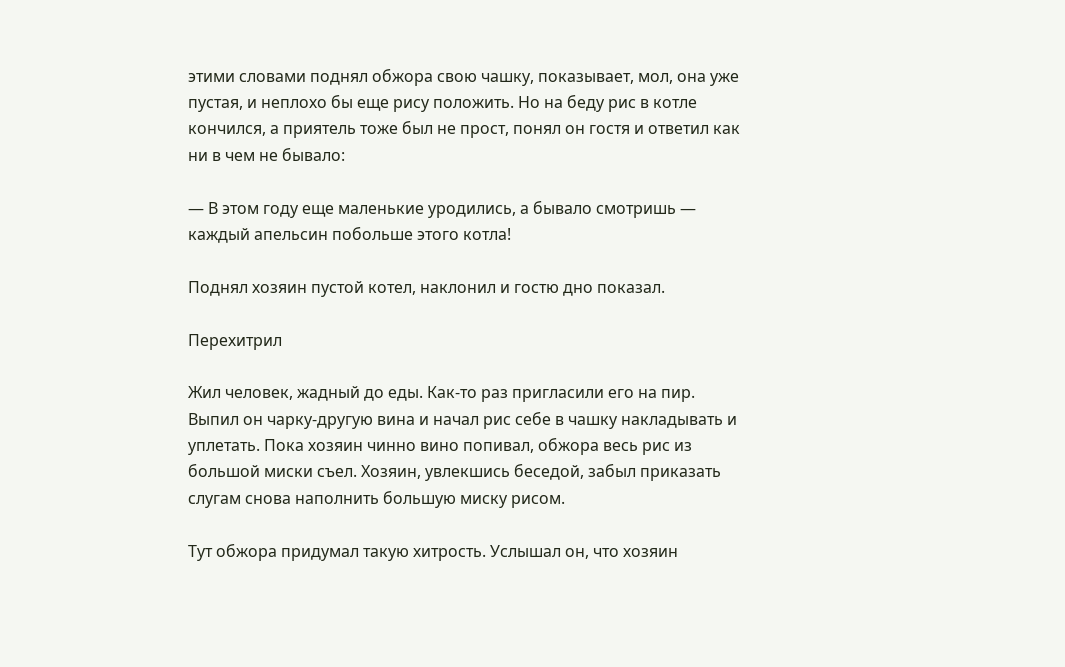этими словами поднял обжора свою чашку, показывает, мол, она уже пустая, и неплохо бы еще рису положить. Но на беду рис в котле кончился, а приятель тоже был не прост, понял он гостя и ответил как ни в чем не бывало:

— В этом году еще маленькие уродились, а бывало смотришь — каждый апельсин побольше этого котла!

Поднял хозяин пустой котел, наклонил и гостю дно показал.

Перехитрил

Жил человек, жадный до еды. Как-то раз пригласили его на пир. Выпил он чарку-другую вина и начал рис себе в чашку накладывать и уплетать. Пока хозяин чинно вино попивал, обжора весь рис из большой миски съел. Хозяин, увлекшись беседой, забыл приказать слугам снова наполнить большую миску рисом.

Тут обжора придумал такую хитрость. Услышал он, что хозяин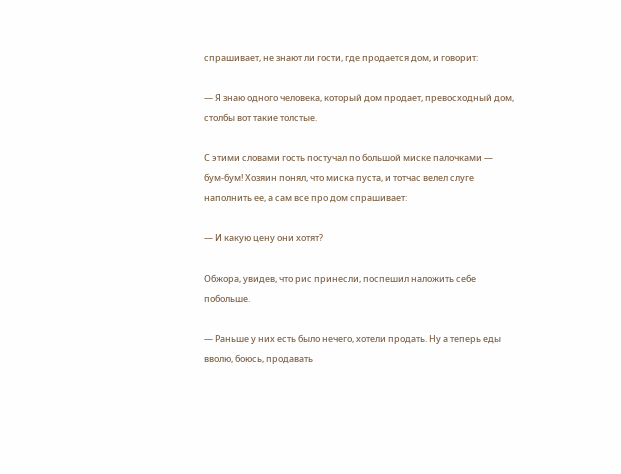спрашивает, не знают ли гости, где продается дом, и говорит:

— Я знаю одного человека, который дом продает, превосходный дом, столбы вот такие толстые.

С этими словами гость постучал по большой миске палочками — бум-бум! Хозяин понял, что миска пуста, и тотчас велел слуге наполнить ее, а сам все про дом спрашивает:

— И какую цену они хотят?

Обжора, увидев, что рис принесли, поспешил наложить себе побольше.

— Раньше у них есть было нечего, хотели продать. Ну а теперь еды вволю, боюсь, продавать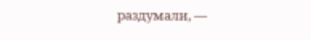раздумали, —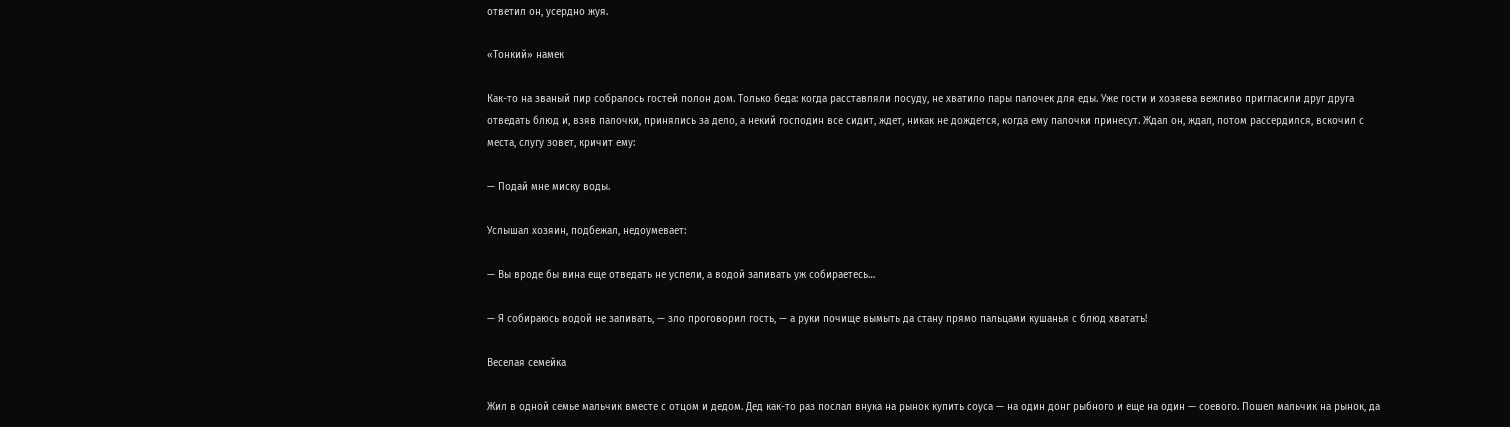ответил он, усердно жуя.

«Тонкий» намек

Как-то на званый пир собралось гостей полон дом. Только беда: когда расставляли посуду, не хватило пары палочек для еды. Уже гости и хозяева вежливо пригласили друг друга отведать блюд и, взяв палочки, принялись за дело, а некий господин все сидит, ждет, никак не дождется, когда ему палочки принесут. Ждал он, ждал, потом рассердился, вскочил с места, слугу зовет, кричит ему:

— Подай мне миску воды.

Услышал хозяин, подбежал, недоумевает:

— Вы вроде бы вина еще отведать не успели, а водой запивать уж собираетесь…

— Я собираюсь водой не запивать, — зло проговорил гость, — а руки почище вымыть да стану прямо пальцами кушанья с блюд хватать!

Веселая семейка

Жил в одной семье мальчик вместе с отцом и дедом. Дед как-то раз послал внука на рынок купить соуса — на один донг рыбного и еще на один — соевого. Пошел мальчик на рынок, да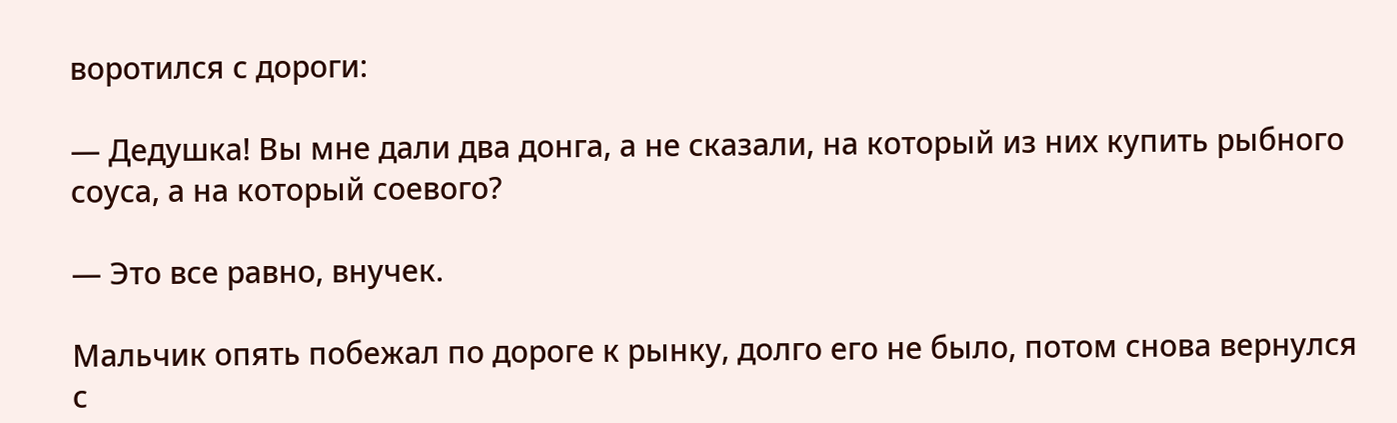воротился с дороги:

— Дедушка! Вы мне дали два донга, а не сказали, на который из них купить рыбного соуса, а на который соевого?

— Это все равно, внучек.

Мальчик опять побежал по дороге к рынку, долго его не было, потом снова вернулся с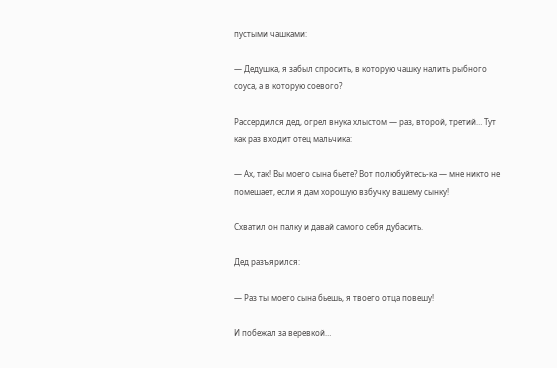пустыми чашками:

— Дедушка, я забыл спросить, в которую чашку налить рыбного соуса, а в которую соевого?

Рассердился дед, огрел внука хлыстом — раз, второй, третий… Тут как раз входит отец мальчика:

— Ах, так! Вы моего сына бьете? Вот полюбуйтесь-ка — мне никто не помешает, если я дам хорошую взбучку вашему сынку!

Схватил он палку и давай самого себя дубасить.

Дед разъярился:

— Раз ты моего сына бьешь, я твоего отца повешу!

И побежал за веревкой…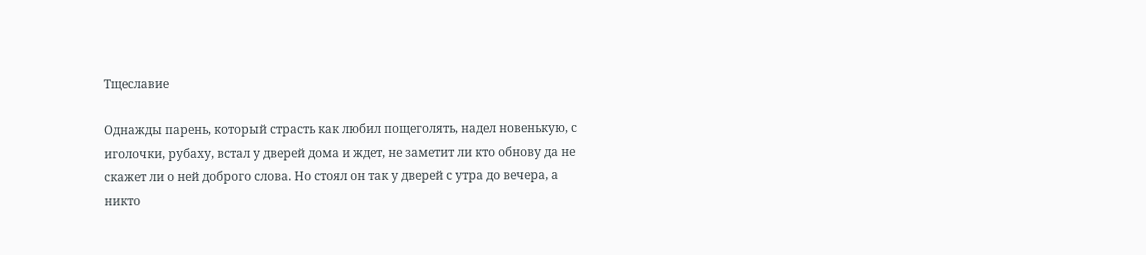Тщеславие

Однажды парень, который страсть как любил пощеголять, надел новенькую, с иголочки, рубаху, встал у дверей дома и ждет, не заметит ли кто обнову да не скажет ли о ней доброго слова. Но стоял он так у дверей с утра до вечера, а никто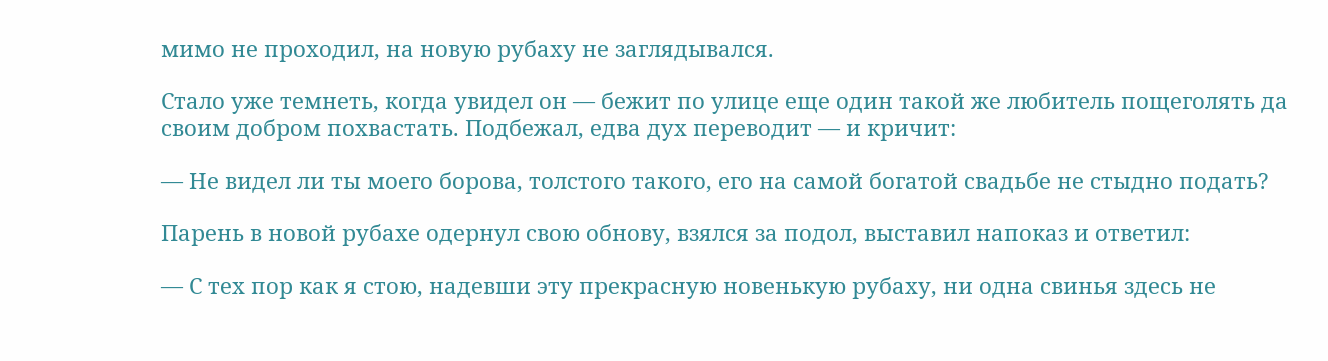мимо не проходил, на новую рубаху не заглядывался.

Стало уже темнеть, когда увидел он — бежит по улице еще один такой же любитель пощеголять да своим добром похвастать. Подбежал, едва дух переводит — и кричит:

— Не видел ли ты моего борова, толстого такого, его на самой богатой свадьбе не стыдно подать?

Парень в новой рубахе одернул свою обнову, взялся за подол, выставил напоказ и ответил:

— С тех пор как я стою, надевши эту прекрасную новенькую рубаху, ни одна свинья здесь не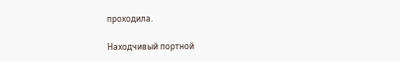проходила.

Находчивый портной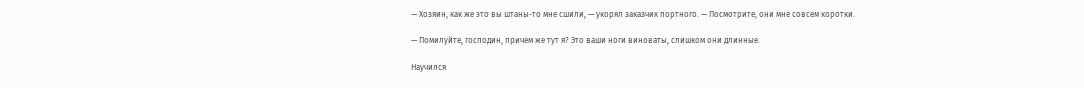— Хозяин, как же это вы штаны-то мне сшили, — укорял заказчик портного. — Посмотрите, они мне совсем коротки.

— Помилуйте, господин, причем же тут я? Это ваши ноги виноваты, слишком они длинные.

Научился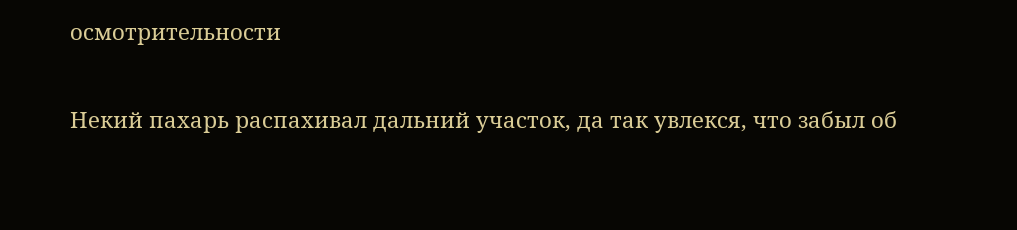осмотрительности

Некий пахарь распахивал дальний участок, да так увлекся, что забыл об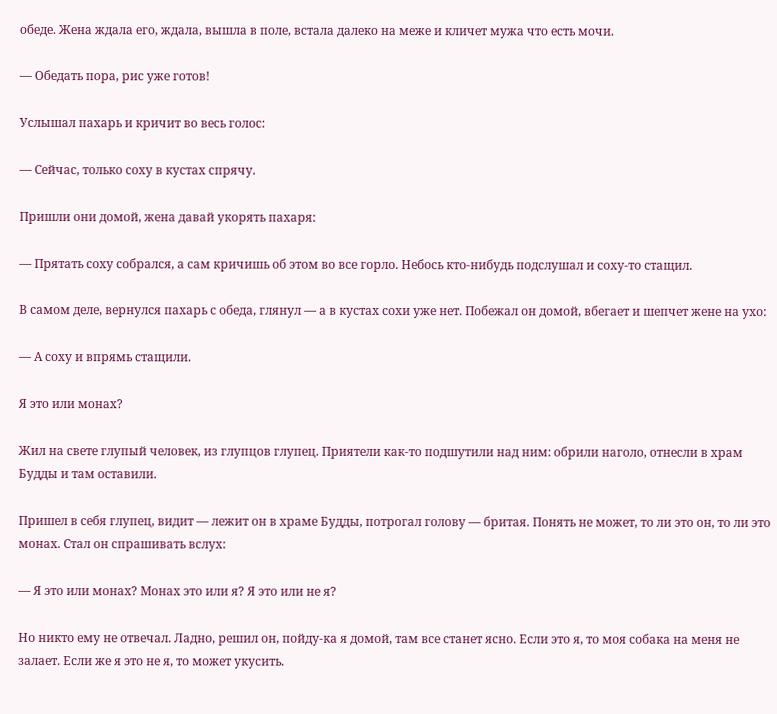обеде. Жена ждала его, ждала, вышла в поле, встала далеко на меже и кличет мужа что есть мочи.

— Обедать пора, рис уже готов!

Услышал пахарь и кричит во весь голос:

— Сейчас, только соху в кустах спрячу.

Пришли они домой, жена давай укорять пахаря:

— Прятать соху собрался, а сам кричишь об этом во все горло. Небось кто-нибудь подслушал и соху-то стащил.

В самом деле, вернулся пахарь с обеда, глянул — а в кустах сохи уже нет. Побежал он домой, вбегает и шепчет жене на ухо:

— А соху и впрямь стащили.

Я это или монах?

Жил на свете глупый человек, из глупцов глупец. Приятели как-то подшутили над ним: обрили наголо, отнесли в храм Будды и там оставили.

Пришел в себя глупец, видит — лежит он в храме Будды, потрогал голову — бритая. Понять не может, то ли это он, то ли это монах. Стал он спрашивать вслух:

— Я это или монах? Монах это или я? Я это или не я?

Но никто ему не отвечал. Ладно, решил он, пойду-ка я домой, там все станет ясно. Если это я, то моя собака на меня не залает. Если же я это не я, то может укусить.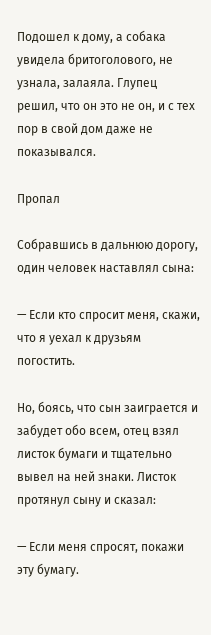Подошел к дому, а собака увидела бритоголового, не узнала, залаяла. Глупец решил, что он это не он, и с тех пор в свой дом даже не показывался.

Пропал

Собравшись в дальнюю дорогу, один человек наставлял сына:

— Если кто спросит меня, скажи, что я уехал к друзьям погостить.

Но, боясь, что сын заиграется и забудет обо всем, отец взял листок бумаги и тщательно вывел на ней знаки. Листок протянул сыну и сказал:

— Если меня спросят, покажи эту бумагу.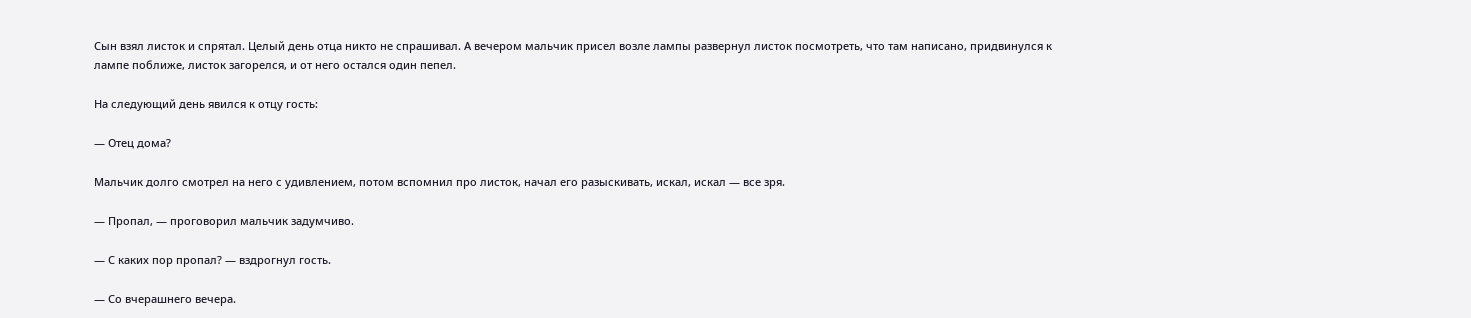Сын взял листок и спрятал. Целый день отца никто не спрашивал. А вечером мальчик присел возле лампы развернул листок посмотреть, что там написано, придвинулся к лампе поближе, листок загорелся, и от него остался один пепел.

На следующий день явился к отцу гость:

— Отец дома?

Мальчик долго смотрел на него с удивлением, потом вспомнил про листок, начал его разыскивать, искал, искал — все зря.

— Пропал, — проговорил мальчик задумчиво.

— С каких пор пропал? — вздрогнул гость.

— Со вчерашнего вечера.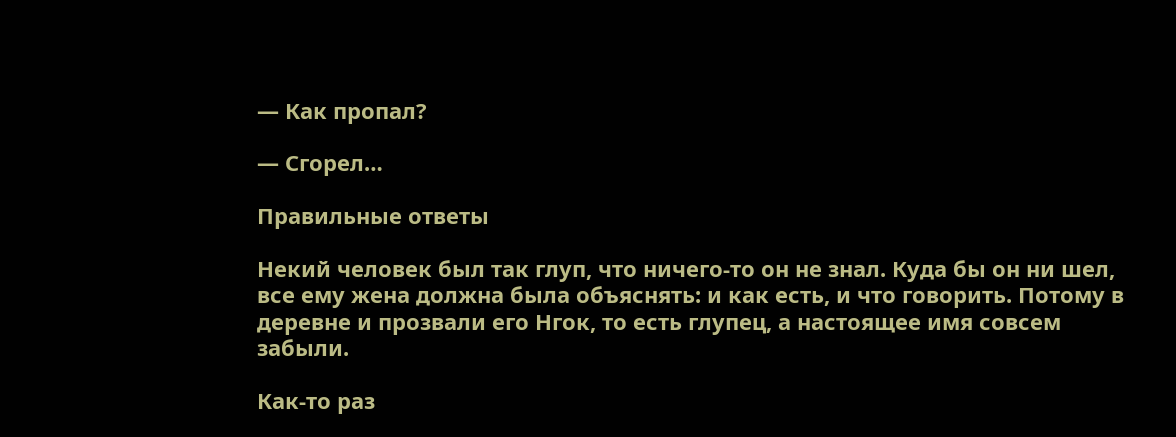— Как пропал?

— Сгорел…

Правильные ответы

Некий человек был так глуп, что ничего-то он не знал. Куда бы он ни шел, все ему жена должна была объяснять: и как есть, и что говорить. Потому в деревне и прозвали его Нгок, то есть глупец, а настоящее имя совсем забыли.

Как-то раз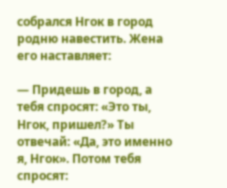собрался Нгок в город родню навестить. Жена его наставляет:

— Придешь в город, а тебя спросят: «Это ты, Нгок, пришел?» Ты отвечай: «Да, это именно я, Нгок». Потом тебя спросят: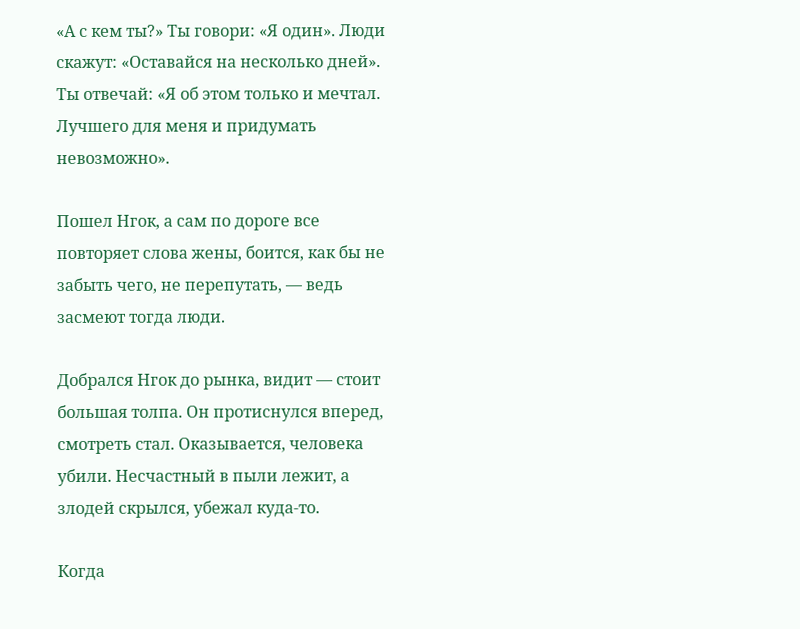«А с кем ты?» Ты говори: «Я один». Люди скажут: «Оставайся на несколько дней». Ты отвечай: «Я об этом только и мечтал. Лучшего для меня и придумать невозможно».

Пошел Нгок, а сам по дороге все повторяет слова жены, боится, как бы не забыть чего, не перепутать, — ведь засмеют тогда люди.

Добрался Нгок до рынка, видит — стоит большая толпа. Он протиснулся вперед, смотреть стал. Оказывается, человека убили. Несчастный в пыли лежит, а злодей скрылся, убежал куда-то.

Когда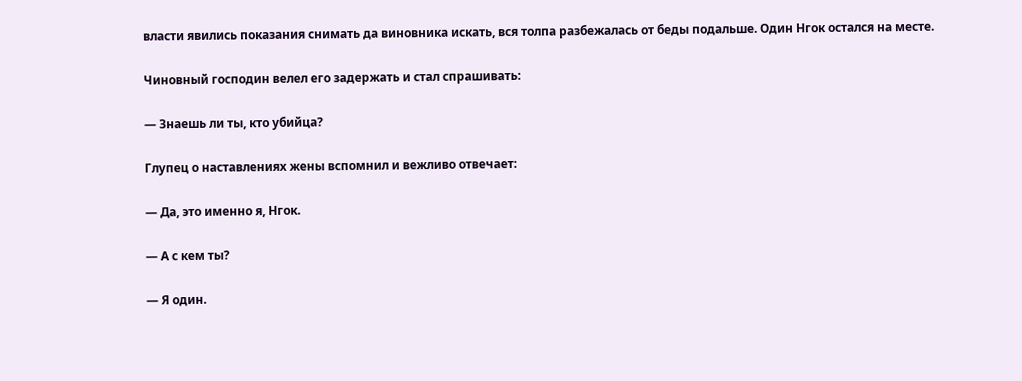власти явились показания снимать да виновника искать, вся толпа разбежалась от беды подальше. Один Нгок остался на месте.

Чиновный господин велел его задержать и стал спрашивать:

— Знаешь ли ты, кто убийца?

Глупец о наставлениях жены вспомнил и вежливо отвечает:

— Да, это именно я, Нгок.

— А с кем ты?

— Я один.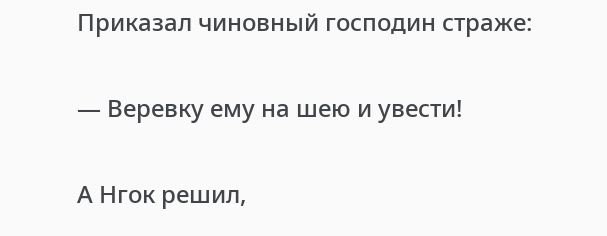Приказал чиновный господин страже:

— Веревку ему на шею и увести!

А Нгок решил,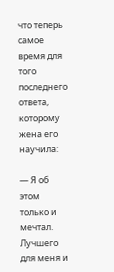что теперь самое время для того последнего ответа, которому жена его научила:

— Я об этом только и мечтал. Лучшего для меня и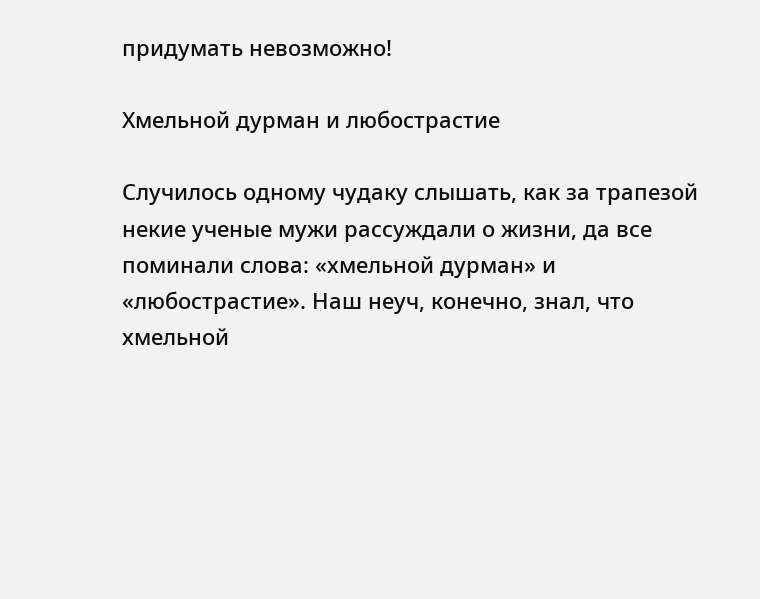придумать невозможно!

Хмельной дурман и любострастие

Случилось одному чудаку слышать, как за трапезой некие ученые мужи рассуждали о жизни, да все поминали слова: «хмельной дурман» и «любострастие». Наш неуч, конечно, знал, что хмельной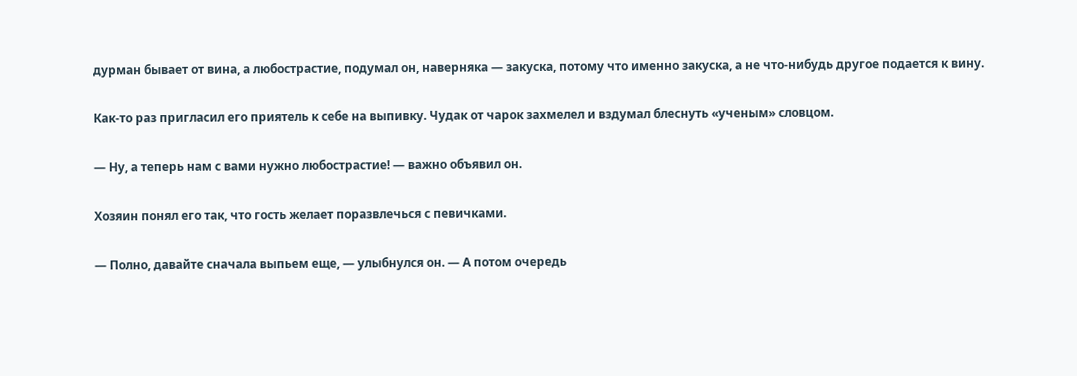дурман бывает от вина, а любострастие, подумал он, наверняка — закуска, потому что именно закуска, а не что-нибудь другое подается к вину.

Как-то раз пригласил его приятель к себе на выпивку. Чудак от чарок захмелел и вздумал блеснуть «ученым» словцом.

— Ну, а теперь нам с вами нужно любострастие! — важно объявил он.

Хозяин понял его так, что гость желает поразвлечься с певичками.

— Полно, давайте сначала выпьем еще, — улыбнулся он. — А потом очередь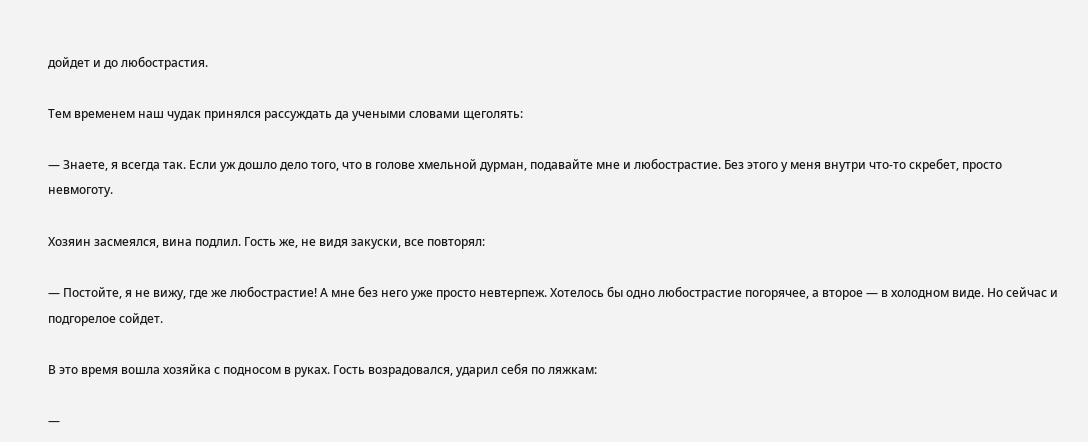дойдет и до любострастия.

Тем временем наш чудак принялся рассуждать да учеными словами щеголять:

— Знаете, я всегда так. Если уж дошло дело того, что в голове хмельной дурман, подавайте мне и любострастие. Без этого у меня внутри что-то скребет, просто невмоготу.

Хозяин засмеялся, вина подлил. Гость же, не видя закуски, все повторял:

— Постойте, я не вижу, где же любострастие! А мне без него уже просто невтерпеж. Хотелось бы одно любострастие погорячее, а второе — в холодном виде. Но сейчас и подгорелое сойдет.

В это время вошла хозяйка с подносом в руках. Гость возрадовался, ударил себя по ляжкам:

—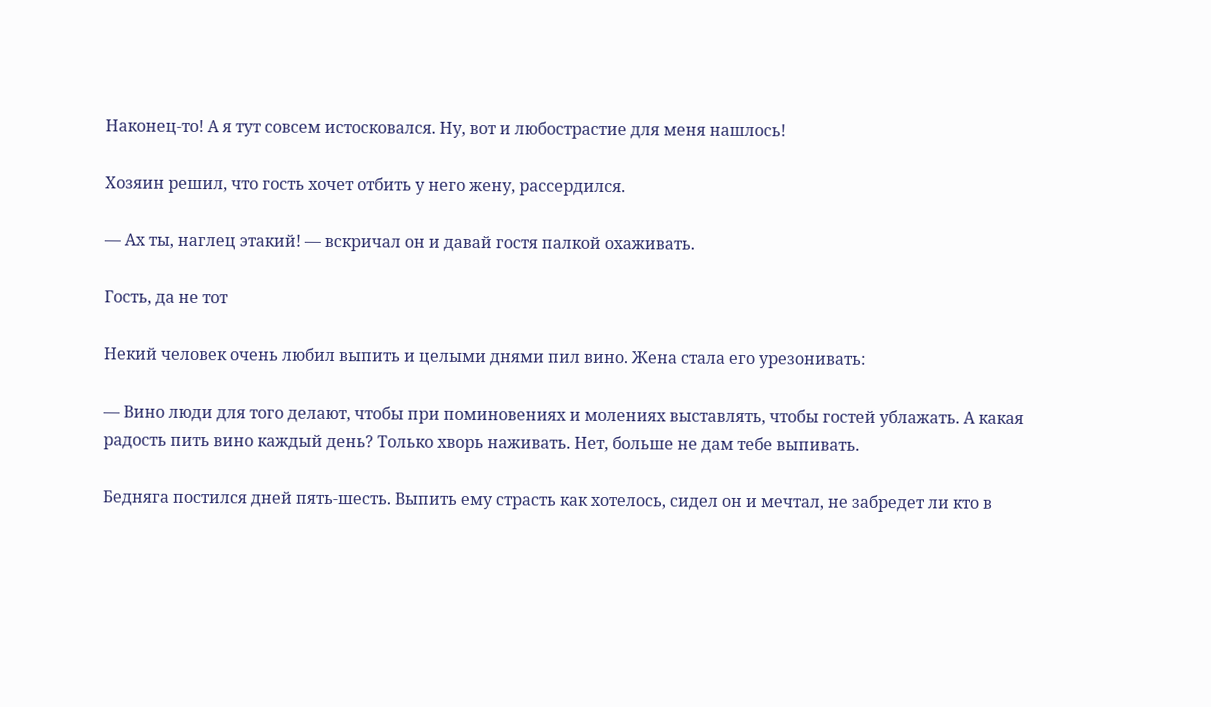Наконец-то! А я тут совсем истосковался. Ну, вот и любострастие для меня нашлось!

Хозяин решил, что гость хочет отбить у него жену, рассердился.

— Ах ты, наглец этакий! — вскричал он и давай гостя палкой охаживать.

Гость, да не тот

Некий человек очень любил выпить и целыми днями пил вино. Жена стала его урезонивать:

— Вино люди для того делают, чтобы при поминовениях и молениях выставлять, чтобы гостей ублажать. А какая радость пить вино каждый день? Только хворь наживать. Нет, больше не дам тебе выпивать.

Бедняга постился дней пять-шесть. Выпить ему страсть как хотелось, сидел он и мечтал, не забредет ли кто в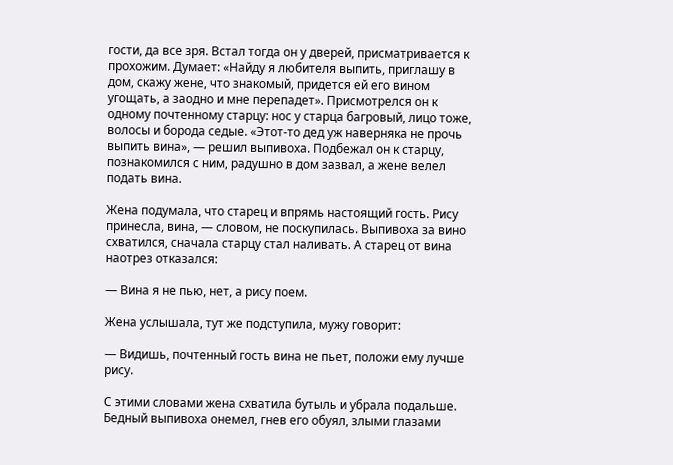гости, да все зря. Встал тогда он у дверей, присматривается к прохожим. Думает: «Найду я любителя выпить, приглашу в дом, скажу жене, что знакомый, придется ей его вином угощать, а заодно и мне перепадет». Присмотрелся он к одному почтенному старцу: нос у старца багровый, лицо тоже, волосы и борода седые. «Этот-то дед уж наверняка не прочь выпить вина», — решил выпивоха. Подбежал он к старцу, познакомился с ним, радушно в дом зазвал, а жене велел подать вина.

Жена подумала, что старец и впрямь настоящий гость. Рису принесла, вина, — словом, не поскупилась. Выпивоха за вино схватился, сначала старцу стал наливать. А старец от вина наотрез отказался:

— Вина я не пью, нет, а рису поем.

Жена услышала, тут же подступила, мужу говорит:

— Видишь, почтенный гость вина не пьет, положи ему лучше рису.

С этими словами жена схватила бутыль и убрала подальше. Бедный выпивоха онемел, гнев его обуял, злыми глазами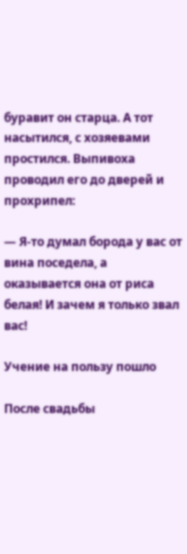буравит он старца. А тот насытился, с хозяевами простился. Выпивоха проводил его до дверей и прохрипел:

— Я-то думал борода у вас от вина поседела, а оказывается она от риса белая! И зачем я только звал вас!

Учение на пользу пошло

После свадьбы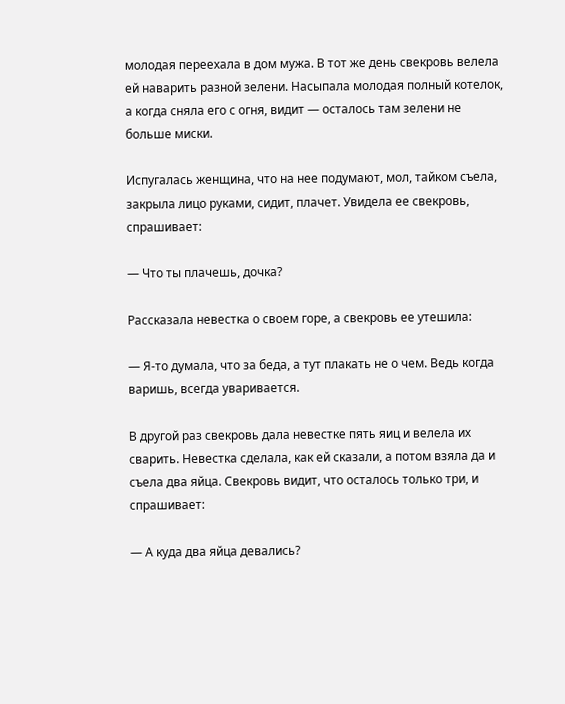молодая переехала в дом мужа. В тот же день свекровь велела ей наварить разной зелени. Насыпала молодая полный котелок, а когда сняла его с огня, видит — осталось там зелени не больше миски.

Испугалась женщина, что на нее подумают, мол, тайком съела, закрыла лицо руками, сидит, плачет. Увидела ее свекровь, спрашивает:

— Что ты плачешь, дочка?

Рассказала невестка о своем горе, а свекровь ее утешила:

— Я-то думала, что за беда, а тут плакать не о чем. Ведь когда варишь, всегда уваривается.

В другой раз свекровь дала невестке пять яиц и велела их сварить. Невестка сделала, как ей сказали, а потом взяла да и съела два яйца. Свекровь видит, что осталось только три, и спрашивает:

— А куда два яйца девались?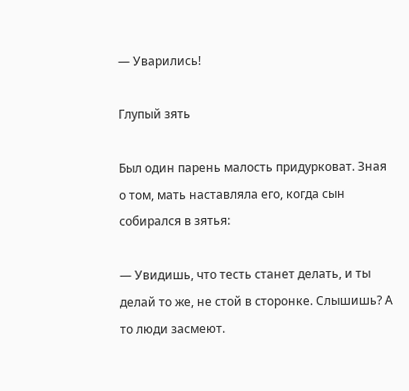— Уварились!

Глупый зять

Был один парень малость придурковат. Зная о том, мать наставляла его, когда сын собирался в зятья:

— Увидишь, что тесть станет делать, и ты делай то же, не стой в сторонке. Слышишь? А то люди засмеют.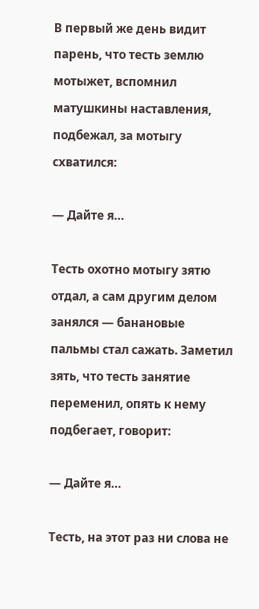В первый же день видит парень, что тесть землю мотыжет, вспомнил матушкины наставления, подбежал, за мотыгу схватился:

— Дайте я…

Тесть охотно мотыгу зятю отдал, а сам другим делом занялся — банановые пальмы стал сажать. Заметил зять, что тесть занятие переменил, опять к нему подбегает, говорит:

— Дайте я…

Тесть, на этот раз ни слова не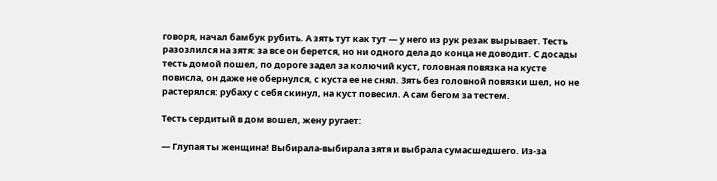говоря, начал бамбук рубить. А зять тут как тут — у него из рук резак вырывает. Тесть разозлился на зятя: за все он берется, но ни одного дела до конца не доводит. С досады тесть домой пошел, по дороге задел за колючий куст, головная повязка на кусте повисла, он даже не обернулся, с куста ее не снял. Зять без головной повязки шел, но не растерялся: рубаху с себя скинул, на куст повесил. А сам бегом за тестем.

Тесть сердитый в дом вошел, жену ругает:

— Глупая ты женщина! Выбирала-выбирала зятя и выбрала сумасшедшего. Из-за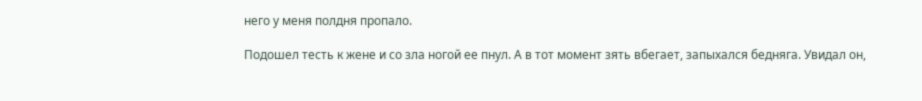него у меня полдня пропало.

Подошел тесть к жене и со зла ногой ее пнул. А в тот момент зять вбегает, запыхался бедняга. Увидал он,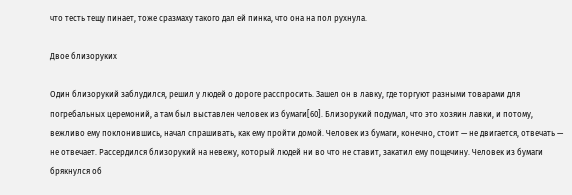что тесть тещу пинает, тоже сразмаху такого дал ей пинка, что она на пол рухнула.

Двое близоруких

Один близорукий заблудился, решил у людей о дороге расспросить. Зашел он в лавку, где торгуют разными товарами для погребальных церемоний, а там был выставлен человек из бумаги[60]. Близорукий подумал, что это хозяин лавки, и потому, вежливо ему поклонившись, начал спрашивать, как ему пройти домой. Человек из бумаги, конечно, стоит — не двигается, отвечать — не отвечает. Рассердился близорукий на невежу, который людей ни во что не ставит, закатил ему пощечину. Человек из бумаги брякнулся об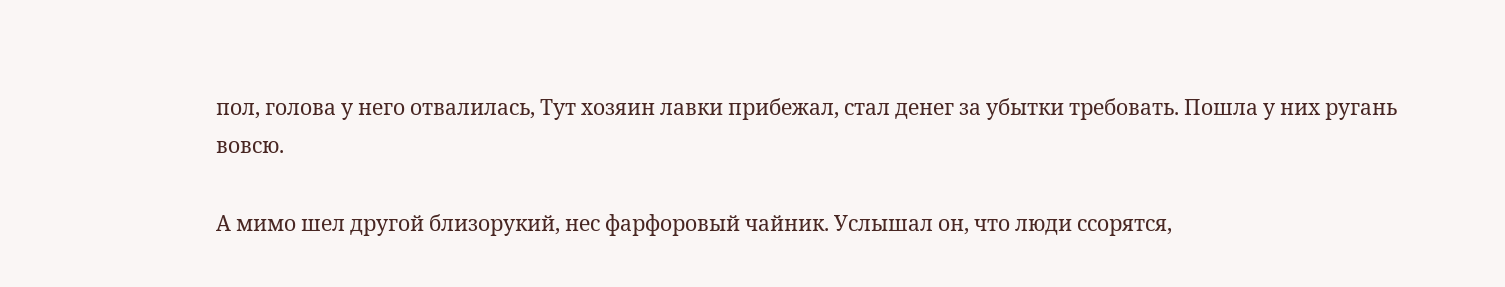пол, голова у него отвалилась, Тут хозяин лавки прибежал, стал денег за убытки требовать. Пошла у них ругань вовсю.

А мимо шел другой близорукий, нес фарфоровый чайник. Услышал он, что люди ссорятся,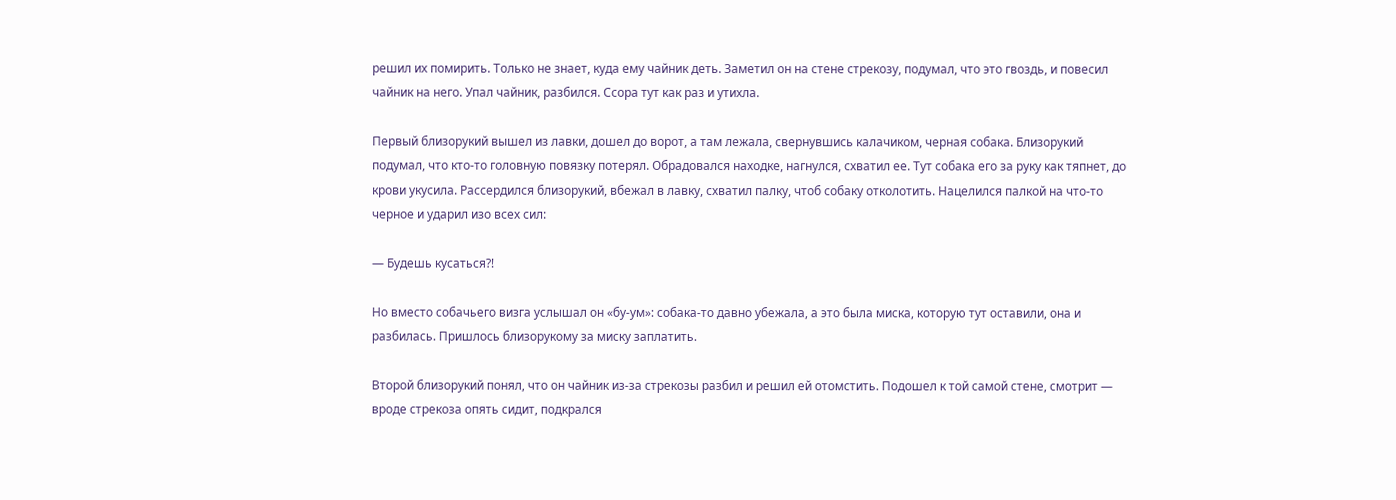решил их помирить. Только не знает, куда ему чайник деть. Заметил он на стене стрекозу, подумал, что это гвоздь, и повесил чайник на него. Упал чайник, разбился. Ссора тут как раз и утихла.

Первый близорукий вышел из лавки, дошел до ворот, а там лежала, свернувшись калачиком, черная собака. Близорукий подумал, что кто-то головную повязку потерял. Обрадовался находке, нагнулся, схватил ее. Тут собака его за руку как тяпнет, до крови укусила. Рассердился близорукий, вбежал в лавку, схватил палку, чтоб собаку отколотить. Нацелился палкой на что-то черное и ударил изо всех сил:

— Будешь кусаться?!

Но вместо собачьего визга услышал он «бу-ум»: собака-то давно убежала, а это была миска, которую тут оставили, она и разбилась. Пришлось близорукому за миску заплатить.

Второй близорукий понял, что он чайник из-за стрекозы разбил и решил ей отомстить. Подошел к той самой стене, смотрит — вроде стрекоза опять сидит, подкрался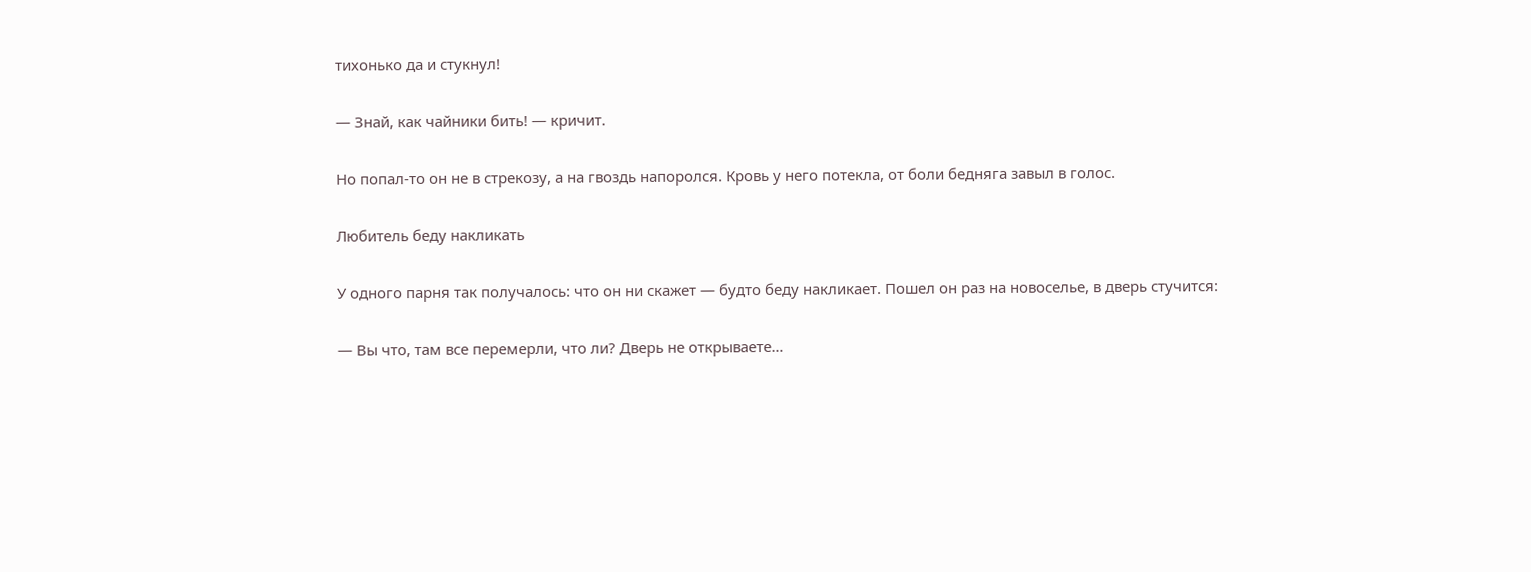тихонько да и стукнул!

— Знай, как чайники бить! — кричит.

Но попал-то он не в стрекозу, а на гвоздь напоролся. Кровь у него потекла, от боли бедняга завыл в голос.

Любитель беду накликать

У одного парня так получалось: что он ни скажет — будто беду накликает. Пошел он раз на новоселье, в дверь стучится:

— Вы что, там все перемерли, что ли? Дверь не открываете…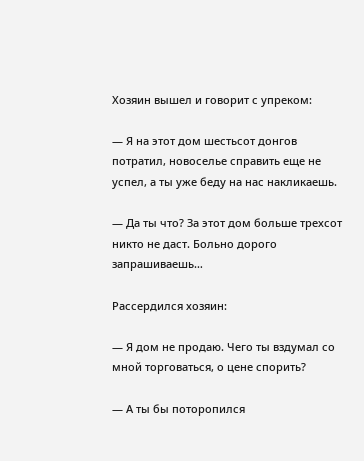Хозяин вышел и говорит с упреком:

— Я на этот дом шестьсот донгов потратил, новоселье справить еще не успел, а ты уже беду на нас накликаешь.

— Да ты что? За этот дом больше трехсот никто не даст. Больно дорого запрашиваешь…

Рассердился хозяин:

— Я дом не продаю. Чего ты вздумал со мной торговаться, о цене спорить?

— А ты бы поторопился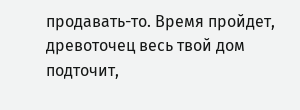продавать-то. Время пройдет, древоточец весь твой дом подточит,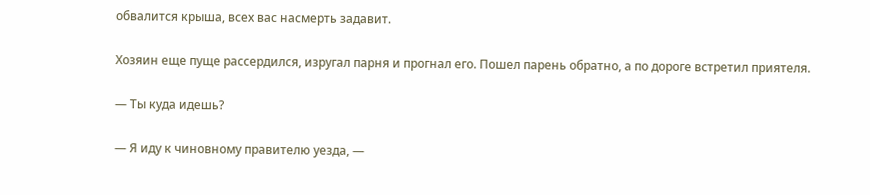обвалится крыша, всех вас насмерть задавит.

Хозяин еще пуще рассердился, изругал парня и прогнал его. Пошел парень обратно, а по дороге встретил приятеля.

— Ты куда идешь?

— Я иду к чиновному правителю уезда, —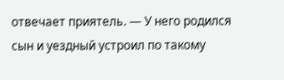отвечает приятель. — У него родился сын и уездный устроил по такому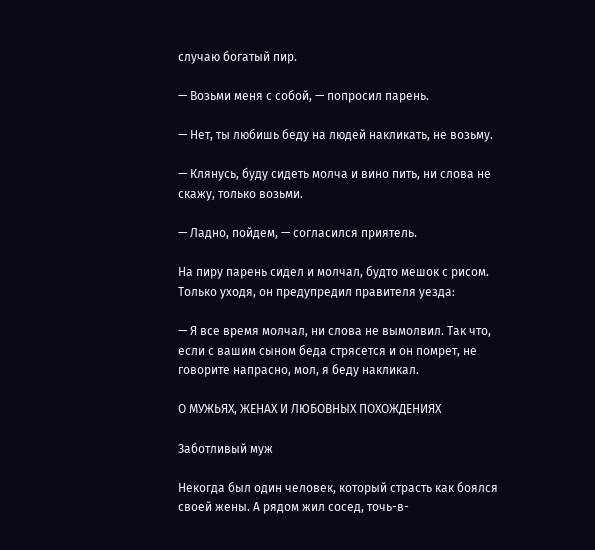случаю богатый пир.

— Возьми меня с собой, — попросил парень.

— Нет, ты любишь беду на людей накликать, не возьму.

— Клянусь, буду сидеть молча и вино пить, ни слова не скажу, только возьми.

— Ладно, пойдем, — согласился приятель.

На пиру парень сидел и молчал, будто мешок с рисом. Только уходя, он предупредил правителя уезда:

— Я все время молчал, ни слова не вымолвил. Так что, если с вашим сыном беда стрясется и он помрет, не говорите напрасно, мол, я беду накликал.

О МУЖЬЯХ, ЖЕНАХ И ЛЮБОВНЫХ ПОХОЖДЕНИЯХ

Заботливый муж

Некогда был один человек, который страсть как боялся своей жены. А рядом жил сосед, точь-в-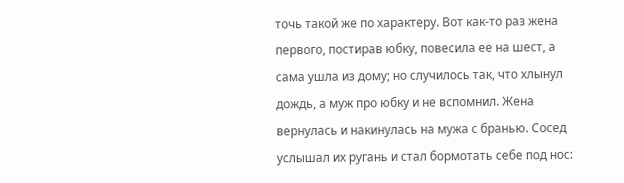точь такой же по характеру. Вот как-то раз жена первого, постирав юбку, повесила ее на шест, а сама ушла из дому; но случилось так, что хлынул дождь, а муж про юбку и не вспомнил. Жена вернулась и накинулась на мужа с бранью. Сосед услышал их ругань и стал бормотать себе под нос: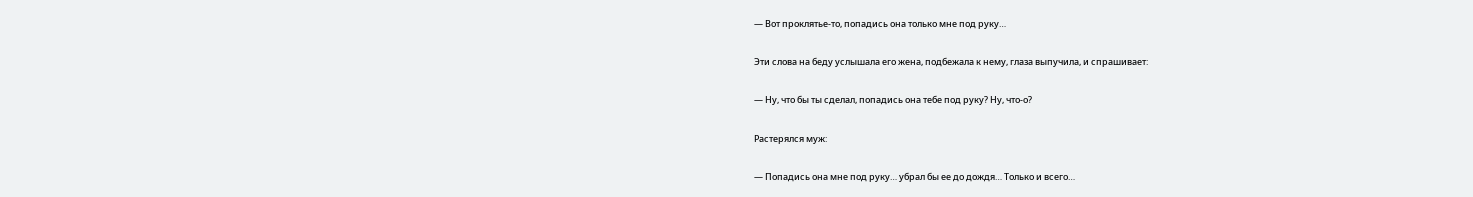— Вот проклятье-то, попадись она только мне под руку…

Эти слова на беду услышала его жена, подбежала к нему, глаза выпучила, и спрашивает:

— Ну, что бы ты сделал, попадись она тебе под руку? Ну, что-о?

Растерялся муж:

— Попадись она мне под руку… убрал бы ее до дождя… Только и всего…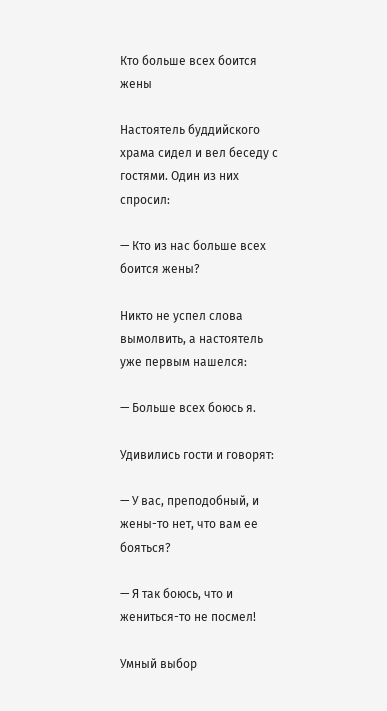Кто больше всех боится жены

Настоятель буддийского храма сидел и вел беседу с гостями. Один из них спросил:

— Кто из нас больше всех боится жены?

Никто не успел слова вымолвить, а настоятель уже первым нашелся:

— Больше всех боюсь я.

Удивились гости и говорят:

— У вас, преподобный, и жены-то нет, что вам ее бояться?

— Я так боюсь, что и жениться-то не посмел!

Умный выбор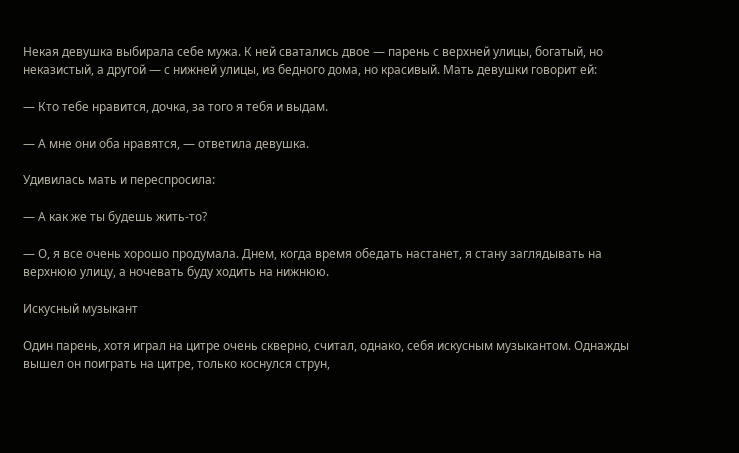Некая девушка выбирала себе мужа. К ней сватались двое — парень с верхней улицы, богатый, но неказистый, а другой — с нижней улицы, из бедного дома, но красивый. Мать девушки говорит ей:

— Кто тебе нравится, дочка, за того я тебя и выдам.

— А мне они оба нравятся, — ответила девушка.

Удивилась мать и переспросила:

— А как же ты будешь жить-то?

— О, я все очень хорошо продумала. Днем, когда время обедать настанет, я стану заглядывать на верхнюю улицу, а ночевать буду ходить на нижнюю.

Искусный музыкант

Один парень, хотя играл на цитре очень скверно, считал, однако, себя искусным музыкантом. Однажды вышел он поиграть на цитре, только коснулся струн,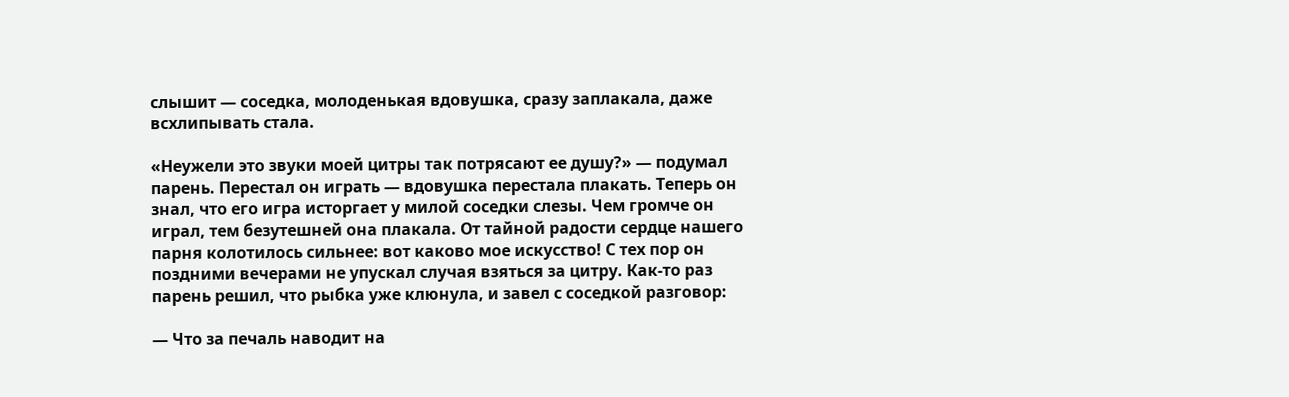слышит — соседка, молоденькая вдовушка, сразу заплакала, даже всхлипывать стала.

«Неужели это звуки моей цитры так потрясают ее душу?» — подумал парень. Перестал он играть — вдовушка перестала плакать. Теперь он знал, что его игра исторгает у милой соседки слезы. Чем громче он играл, тем безутешней она плакала. От тайной радости сердце нашего парня колотилось сильнее: вот каково мое искусство! С тех пор он поздними вечерами не упускал случая взяться за цитру. Как-то раз парень решил, что рыбка уже клюнула, и завел с соседкой разговор:

— Что за печаль наводит на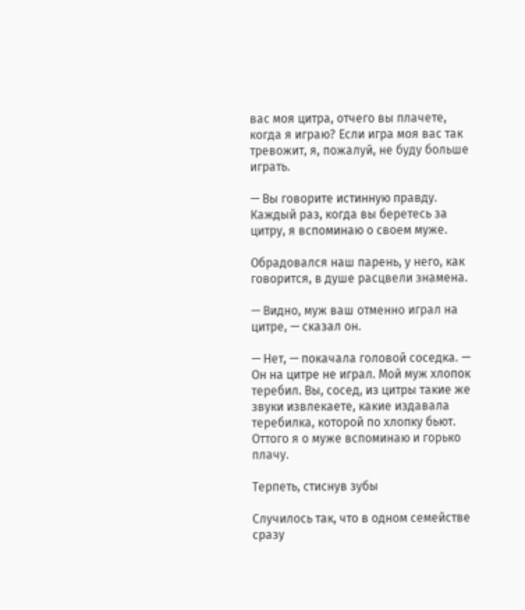вас моя цитра, отчего вы плачете, когда я играю? Если игра моя вас так тревожит, я, пожалуй, не буду больше играть.

— Вы говорите истинную правду. Каждый раз, когда вы беретесь за цитру, я вспоминаю о своем муже.

Обрадовался наш парень, у него, как говорится, в душе расцвели знамена.

— Видно, муж ваш отменно играл на цитре, — сказал он.

— Нет, — покачала головой соседка. — Он на цитре не играл. Мой муж хлопок теребил. Вы, сосед, из цитры такие же звуки извлекаете, какие издавала теребилка, которой по хлопку бьют. Оттого я о муже вспоминаю и горько плачу.

Терпеть, стиснув зубы

Случилось так, что в одном семействе сразу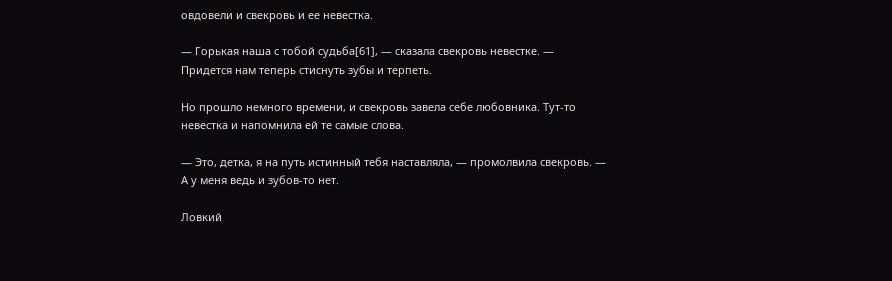овдовели и свекровь и ее невестка.

— Горькая наша с тобой судьба[61], — сказала свекровь невестке. — Придется нам теперь стиснуть зубы и терпеть.

Но прошло немного времени, и свекровь завела себе любовника. Тут-то невестка и напомнила ей те самые слова.

— Это, детка, я на путь истинный тебя наставляла, — промолвила свекровь. — А у меня ведь и зубов-то нет.

Ловкий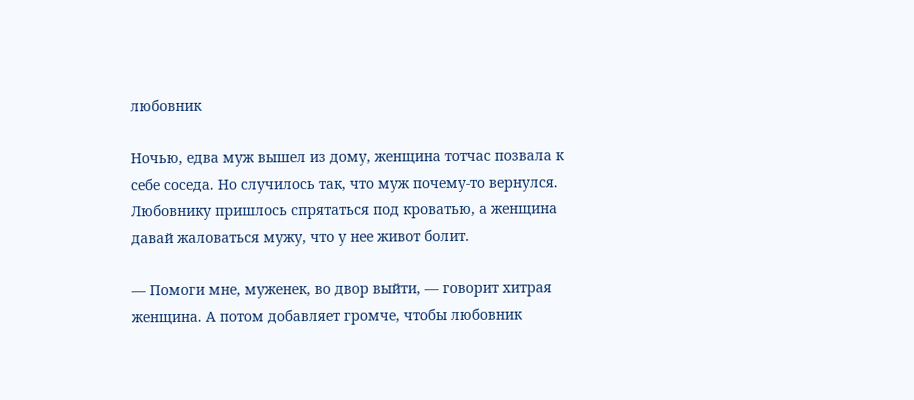любовник

Ночью, едва муж вышел из дому, женщина тотчас позвала к себе соседа. Но случилось так, что муж почему-то вернулся. Любовнику пришлось спрятаться под кроватью, а женщина давай жаловаться мужу, что у нее живот болит.

— Помоги мне, муженек, во двор выйти, — говорит хитрая женщина. А потом добавляет громче, чтобы любовник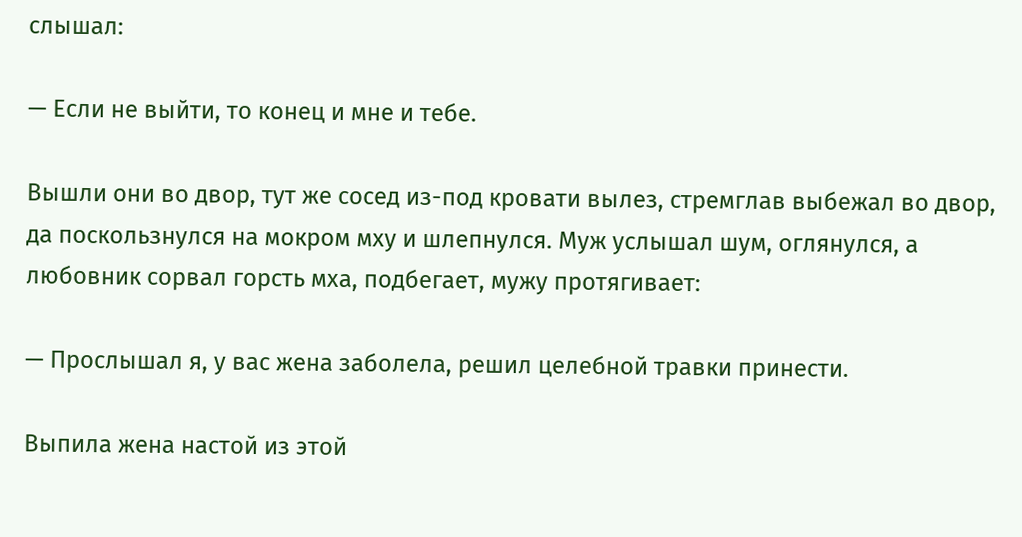слышал:

— Если не выйти, то конец и мне и тебе.

Вышли они во двор, тут же сосед из-под кровати вылез, стремглав выбежал во двор, да поскользнулся на мокром мху и шлепнулся. Муж услышал шум, оглянулся, а любовник сорвал горсть мха, подбегает, мужу протягивает:

— Прослышал я, у вас жена заболела, решил целебной травки принести.

Выпила жена настой из этой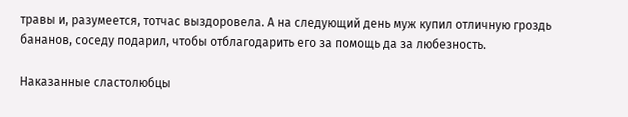травы и, разумеется, тотчас выздоровела. А на следующий день муж купил отличную гроздь бананов, соседу подарил, чтобы отблагодарить его за помощь да за любезность.

Наказанные сластолюбцы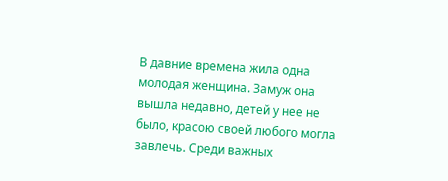В давние времена жила одна молодая женщина. Замуж она вышла недавно, детей у нее не было, красою своей любого могла завлечь. Среди важных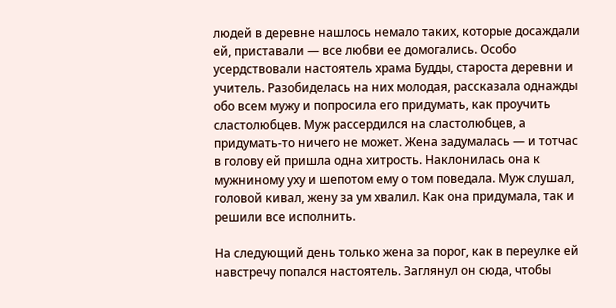людей в деревне нашлось немало таких, которые досаждали ей, приставали — все любви ее домогались. Особо усердствовали настоятель храма Будды, староста деревни и учитель. Разобиделась на них молодая, рассказала однажды обо всем мужу и попросила его придумать, как проучить сластолюбцев. Муж рассердился на сластолюбцев, а придумать-то ничего не может. Жена задумалась — и тотчас в голову ей пришла одна хитрость. Наклонилась она к мужниному уху и шепотом ему о том поведала. Муж слушал, головой кивал, жену за ум хвалил. Как она придумала, так и решили все исполнить.

На следующий день только жена за порог, как в переулке ей навстречу попался настоятель. Заглянул он сюда, чтобы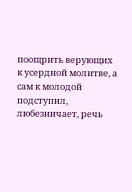поощрить верующих к усердной молитве, а сам к молодой подступил, любезничает, речь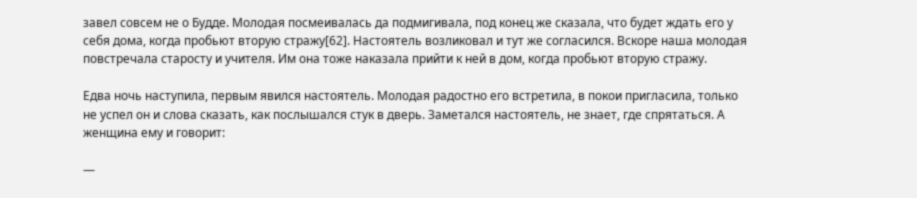завел совсем не о Будде. Молодая посмеивалась да подмигивала, под конец же сказала, что будет ждать его у себя дома, когда пробьют вторую стражу[62]. Настоятель возликовал и тут же согласился. Вскоре наша молодая повстречала старосту и учителя. Им она тоже наказала прийти к ней в дом, когда пробьют вторую стражу.

Едва ночь наступила, первым явился настоятель. Молодая радостно его встретила, в покои пригласила, только не успел он и слова сказать, как послышался стук в дверь. Заметался настоятель, не знает, где спрятаться. А женщина ему и говорит:

—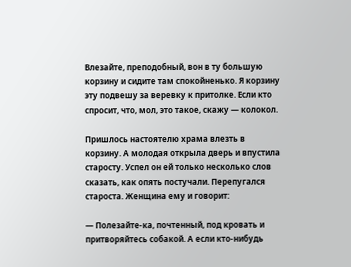Влезайте, преподобный, вон в ту большую корзину и сидите там спокойненько. Я корзину эту подвешу за веревку к притолке. Если кто спросит, что, мол, это такое, скажу — колокол.

Пришлось настоятелю храма влезть в корзину. А молодая открыла дверь и впустила старосту. Успел он ей только несколько слов сказать, как опять постучали. Перепугался староста. Женщина ему и говорит:

— Полезайте-ка, почтенный, под кровать и притворяйтесь собакой. А если кто-нибудь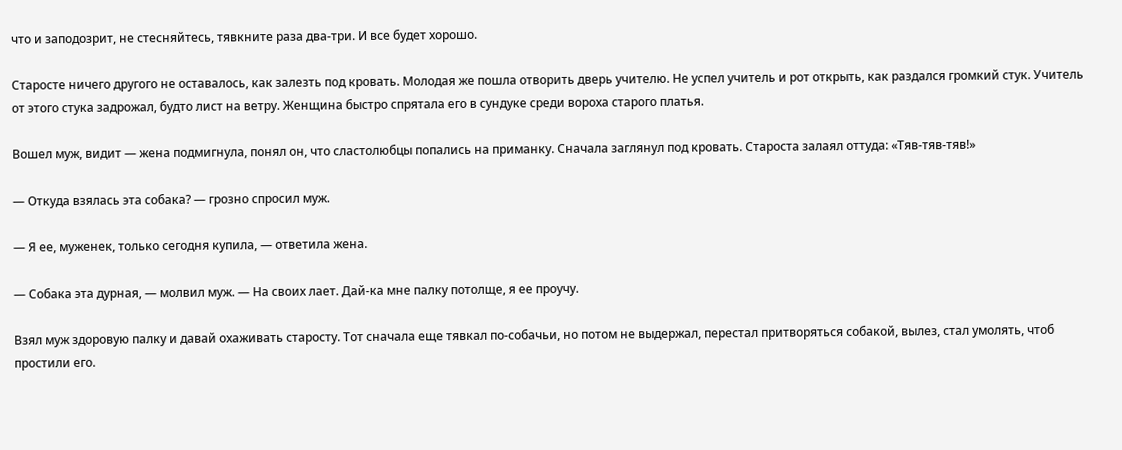что и заподозрит, не стесняйтесь, тявкните раза два-три. И все будет хорошо.

Старосте ничего другого не оставалось, как залезть под кровать. Молодая же пошла отворить дверь учителю. Не успел учитель и рот открыть, как раздался громкий стук. Учитель от этого стука задрожал, будто лист на ветру. Женщина быстро спрятала его в сундуке среди вороха старого платья.

Вошел муж, видит — жена подмигнула, понял он, что сластолюбцы попались на приманку. Сначала заглянул под кровать. Староста залаял оттуда: «Тяв-тяв-тяв!»

— Откуда взялась эта собака? — грозно спросил муж.

— Я ее, муженек, только сегодня купила, — ответила жена.

— Собака эта дурная, — молвил муж. — На своих лает. Дай-ка мне палку потолще, я ее проучу.

Взял муж здоровую палку и давай охаживать старосту. Тот сначала еще тявкал по-собачьи, но потом не выдержал, перестал притворяться собакой, вылез, стал умолять, чтоб простили его.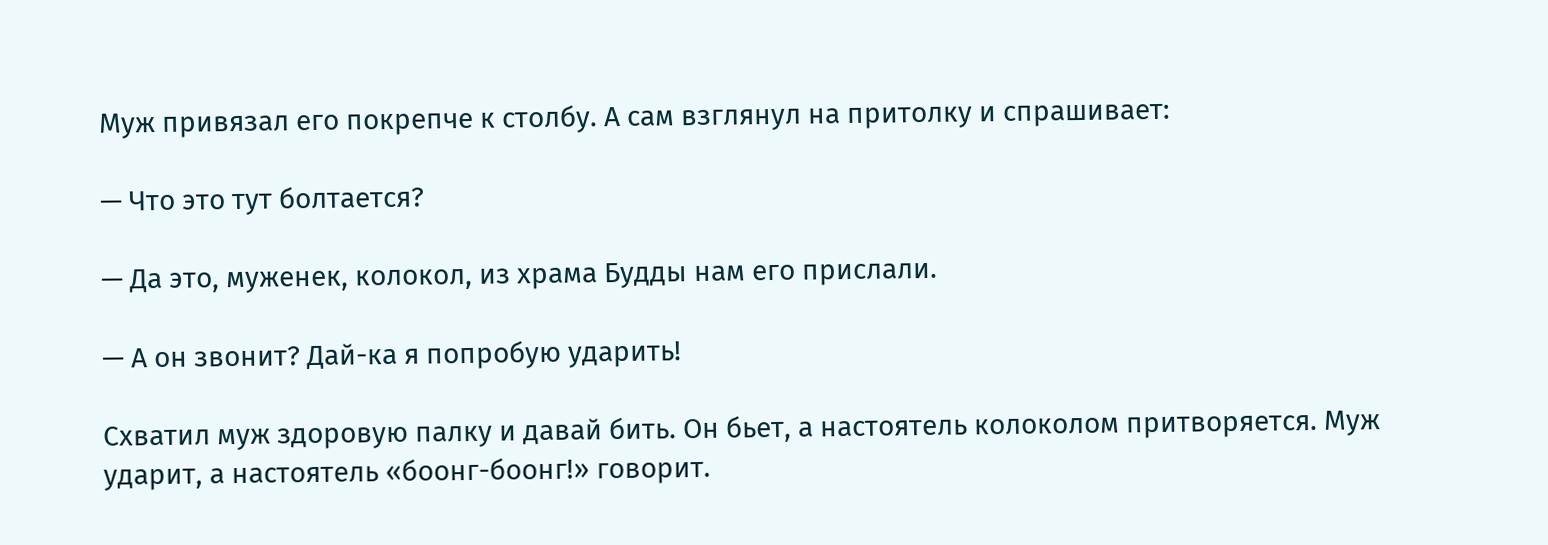Муж привязал его покрепче к столбу. А сам взглянул на притолку и спрашивает:

— Что это тут болтается?

— Да это, муженек, колокол, из храма Будды нам его прислали.

— А он звонит? Дай-ка я попробую ударить!

Схватил муж здоровую палку и давай бить. Он бьет, а настоятель колоколом притворяется. Муж ударит, а настоятель «боонг-боонг!» говорит.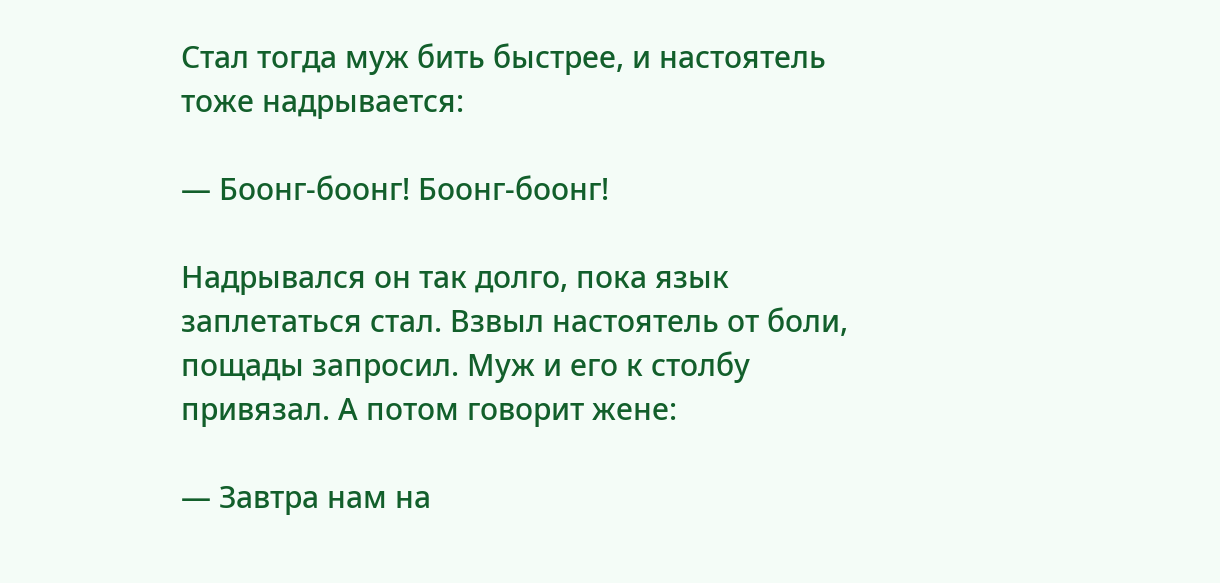Стал тогда муж бить быстрее, и настоятель тоже надрывается:

— Боонг-боонг! Боонг-боонг!

Надрывался он так долго, пока язык заплетаться стал. Взвыл настоятель от боли, пощады запросил. Муж и его к столбу привязал. А потом говорит жене:

— Завтра нам на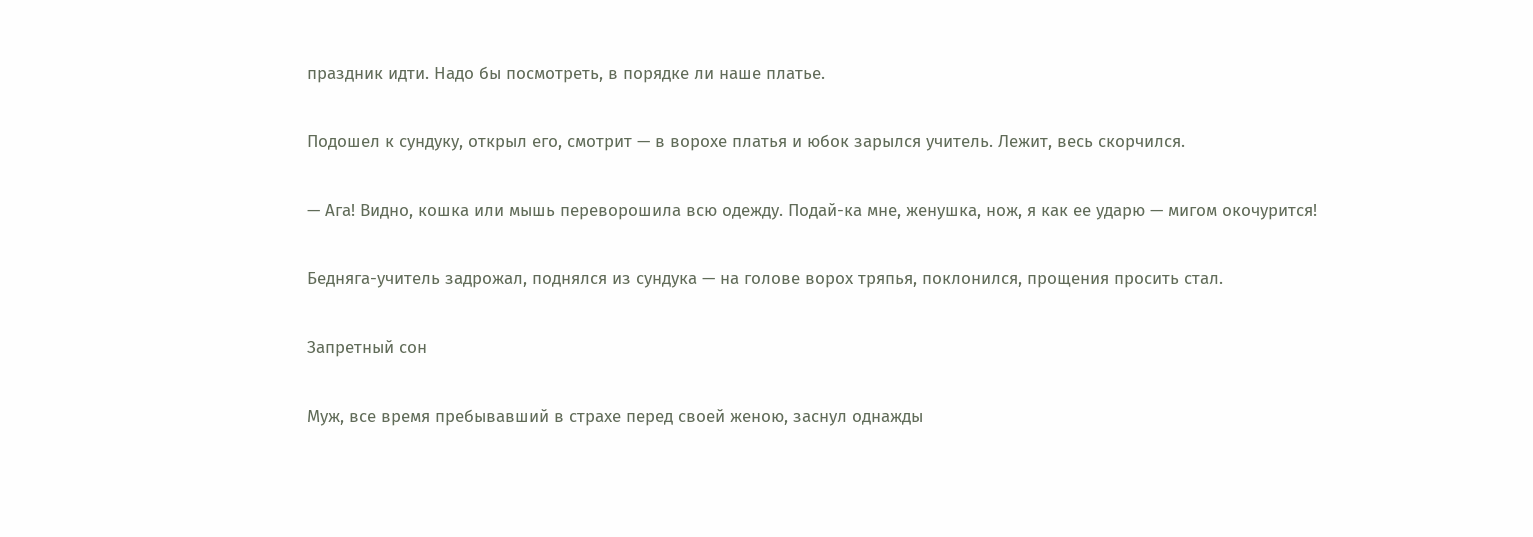праздник идти. Надо бы посмотреть, в порядке ли наше платье.

Подошел к сундуку, открыл его, смотрит — в ворохе платья и юбок зарылся учитель. Лежит, весь скорчился.

— Ага! Видно, кошка или мышь переворошила всю одежду. Подай-ка мне, женушка, нож, я как ее ударю — мигом окочурится!

Бедняга-учитель задрожал, поднялся из сундука — на голове ворох тряпья, поклонился, прощения просить стал.

Запретный сон

Муж, все время пребывавший в страхе перед своей женою, заснул однажды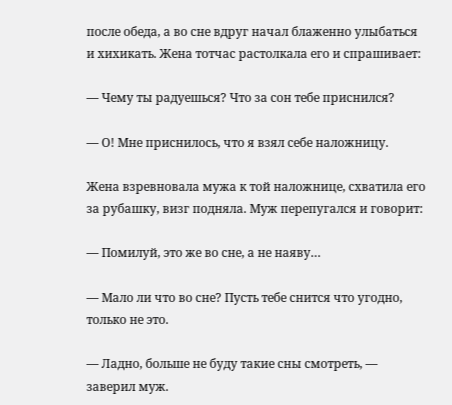после обеда, а во сне вдруг начал блаженно улыбаться и хихикать. Жена тотчас растолкала его и спрашивает:

— Чему ты радуешься? Что за сон тебе приснился?

— О! Мне приснилось, что я взял себе наложницу.

Жена взревновала мужа к той наложнице, схватила его за рубашку, визг подняла. Муж перепугался и говорит:

— Помилуй, это же во сне, а не наяву…

— Мало ли что во сне? Пусть тебе снится что угодно, только не это.

— Ладно, больше не буду такие сны смотреть, — заверил муж.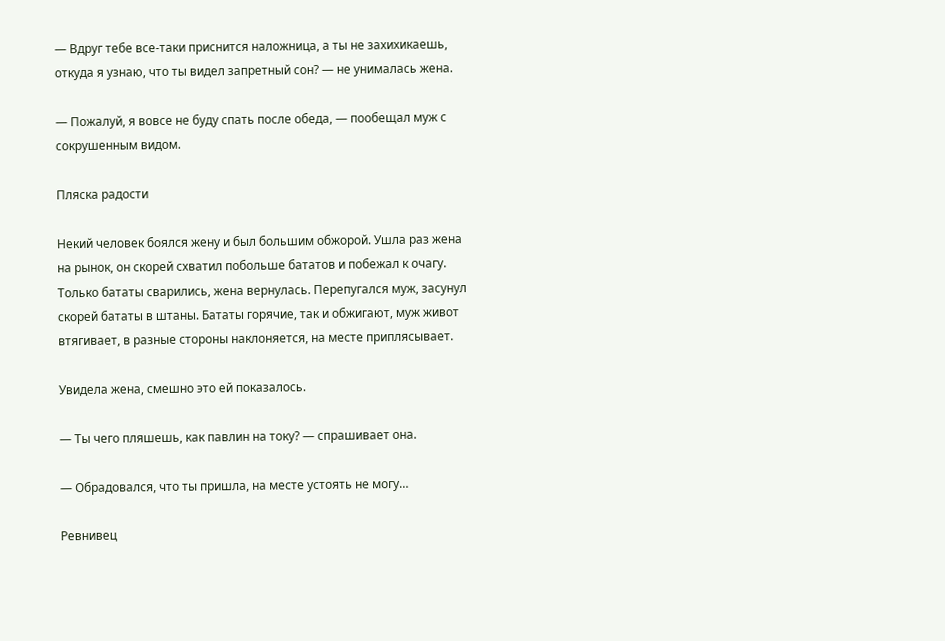— Вдруг тебе все-таки приснится наложница, а ты не захихикаешь, откуда я узнаю, что ты видел запретный сон? — не унималась жена.

— Пожалуй, я вовсе не буду спать после обеда, — пообещал муж с сокрушенным видом.

Пляска радости

Некий человек боялся жену и был большим обжорой. Ушла раз жена на рынок, он скорей схватил побольше бататов и побежал к очагу. Только бататы сварились, жена вернулась. Перепугался муж, засунул скорей бататы в штаны. Бататы горячие, так и обжигают, муж живот втягивает, в разные стороны наклоняется, на месте приплясывает.

Увидела жена, смешно это ей показалось.

— Ты чего пляшешь, как павлин на току? — спрашивает она.

— Обрадовался, что ты пришла, на месте устоять не могу…

Ревнивец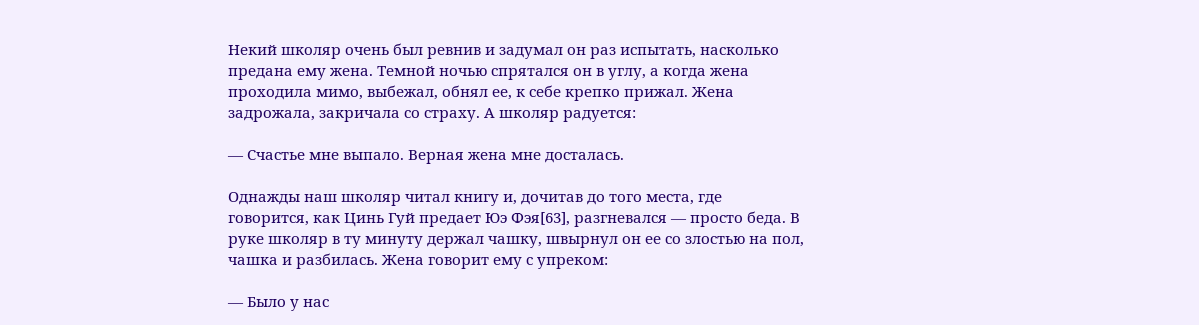Некий школяр очень был ревнив и задумал он раз испытать, насколько предана ему жена. Темной ночью спрятался он в углу, а когда жена проходила мимо, выбежал, обнял ее, к себе крепко прижал. Жена задрожала, закричала со страху. А школяр радуется:

— Счастье мне выпало. Верная жена мне досталась.

Однажды наш школяр читал книгу и, дочитав до того места, где говорится, как Цинь Гуй предает Юэ Фэя[63], разгневался — просто беда. В руке школяр в ту минуту держал чашку, швырнул он ее со злостью на пол, чашка и разбилась. Жена говорит ему с упреком:

— Было у нас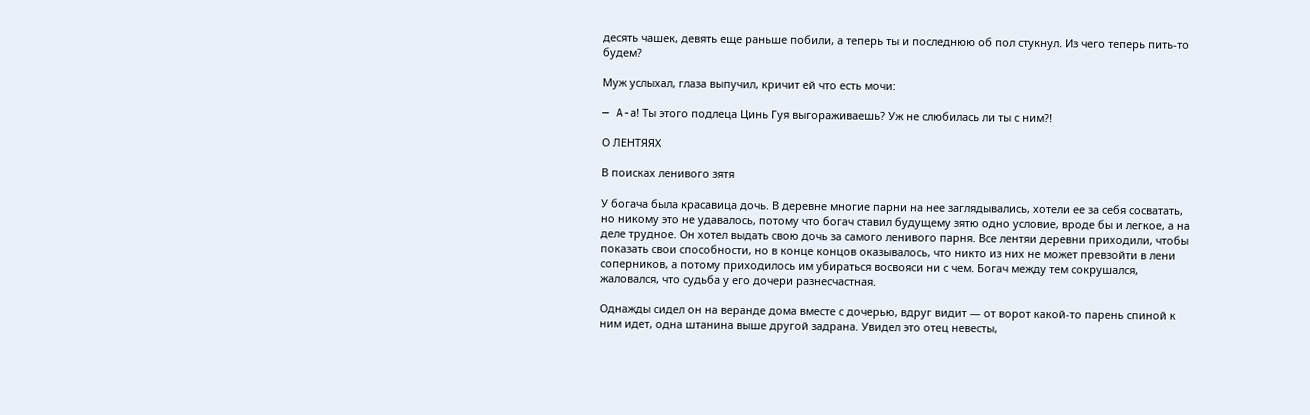десять чашек, девять еще раньше побили, а теперь ты и последнюю об пол стукнул. Из чего теперь пить-то будем?

Муж услыхал, глаза выпучил, кричит ей что есть мочи:

— A-а! Ты этого подлеца Цинь Гуя выгораживаешь? Уж не слюбилась ли ты с ним?!

О ЛЕНТЯЯХ

В поисках ленивого зятя

У богача была красавица дочь. В деревне многие парни на нее заглядывались, хотели ее за себя сосватать, но никому это не удавалось, потому что богач ставил будущему зятю одно условие, вроде бы и легкое, а на деле трудное. Он хотел выдать свою дочь за самого ленивого парня. Все лентяи деревни приходили, чтобы показать свои способности, но в конце концов оказывалось, что никто из них не может превзойти в лени соперников, а потому приходилось им убираться восвояси ни с чем. Богач между тем сокрушался, жаловался, что судьба у его дочери разнесчастная.

Однажды сидел он на веранде дома вместе с дочерью, вдруг видит — от ворот какой-то парень спиной к ним идет, одна штанина выше другой задрана. Увидел это отец невесты,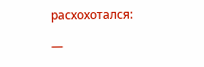расхохотался:

—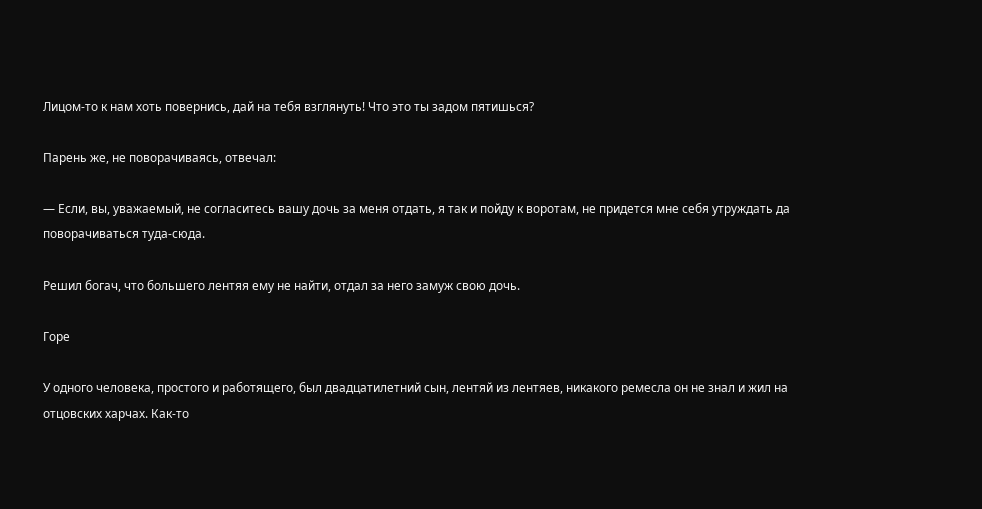Лицом-то к нам хоть повернись, дай на тебя взглянуть! Что это ты задом пятишься?

Парень же, не поворачиваясь, отвечал:

— Если, вы, уважаемый, не согласитесь вашу дочь за меня отдать, я так и пойду к воротам, не придется мне себя утруждать да поворачиваться туда-сюда.

Решил богач, что большего лентяя ему не найти, отдал за него замуж свою дочь.

Горе

У одного человека, простого и работящего, был двадцатилетний сын, лентяй из лентяев, никакого ремесла он не знал и жил на отцовских харчах. Как-то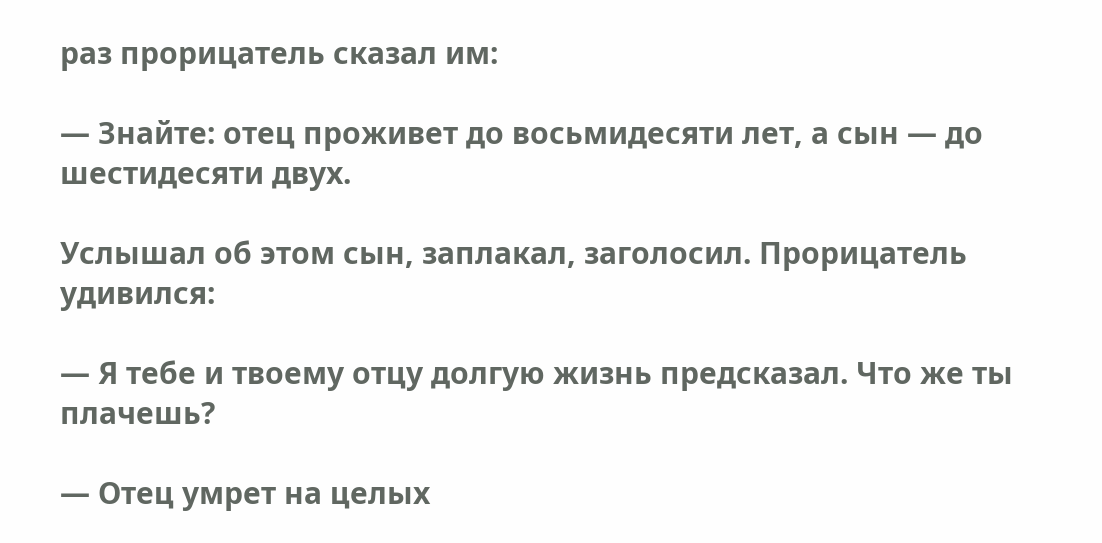раз прорицатель сказал им:

— Знайте: отец проживет до восьмидесяти лет, а сын — до шестидесяти двух.

Услышал об этом сын, заплакал, заголосил. Прорицатель удивился:

— Я тебе и твоему отцу долгую жизнь предсказал. Что же ты плачешь?

— Отец умрет на целых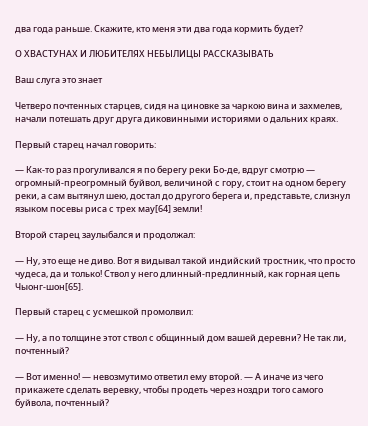два года раньше. Скажите, кто меня эти два года кормить будет?

О ХВАСТУНАХ И ЛЮБИТЕЛЯХ НЕБЫЛИЦЫ РАССКАЗЫВАТЬ

Ваш слуга это знает

Четверо почтенных старцев, сидя на циновке за чаркою вина и захмелев, начали потешать друг друга диковинными историями о дальних краях.

Первый старец начал говорить:

— Как-то раз прогуливался я по берегу реки Бо-де, вдруг смотрю — огромный-преогромный буйвол, величиной с гору, стоит на одном берегу реки, а сам вытянул шею, достал до другого берега и, представьте, слизнул языком посевы риса с трех мау[64] земли!

Второй старец заулыбался и продолжал:

— Ну, это еще не диво. Вот я видывал такой индийский тростник, что просто чудеса, да и только! Ствол у него длинный-предлинный, как горная цепь Чыонг-шон[65].

Первый старец с усмешкой промолвил:

— Ну, а по толщине этот ствол с общинный дом вашей деревни? Не так ли, почтенный?

— Вот именно! — невозмутимо ответил ему второй. — А иначе из чего прикажете сделать веревку, чтобы продеть через ноздри того самого буйвола, почтенный?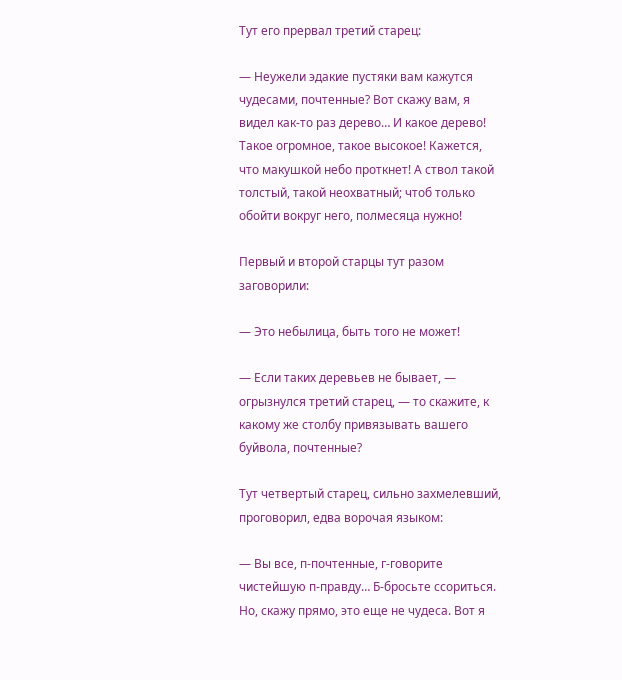Тут его прервал третий старец:

— Неужели эдакие пустяки вам кажутся чудесами, почтенные? Вот скажу вам, я видел как-то раз дерево… И какое дерево! Такое огромное, такое высокое! Кажется, что макушкой небо проткнет! А ствол такой толстый, такой неохватный; чтоб только обойти вокруг него, полмесяца нужно!

Первый и второй старцы тут разом заговорили:

— Это небылица, быть того не может!

— Если таких деревьев не бывает, — огрызнулся третий старец, — то скажите, к какому же столбу привязывать вашего буйвола, почтенные?

Тут четвертый старец, сильно захмелевший, проговорил, едва ворочая языком:

— Вы все, п-почтенные, г-говорите чистейшую п-правду… Б-бросьте ссориться. Но, скажу прямо, это еще не чудеса. Вот я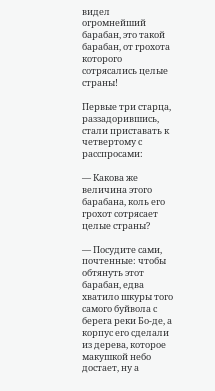видел огромнейший барабан, это такой барабан, от грохота которого сотрясались целые страны!

Первые три старца, раззадорившись, стали приставать к четвертому с расспросами:

— Какова же величина этого барабана, коль его грохот сотрясает целые страны?

— Посудите сами, почтенные: чтобы обтянуть этот барабан, едва хватило шкуры того самого буйвола с берега реки Бо-де, а корпус его сделали из дерева, которое макушкой небо достает, ну а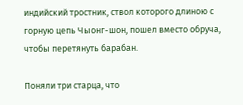индийский тростник, ствол которого длиною с горную цепь Чыонг-шон, пошел вместо обруча, чтобы перетянуть барабан.

Поняли три старца, что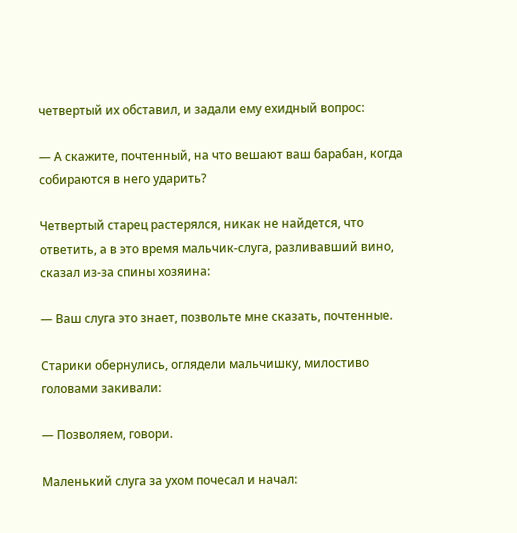четвертый их обставил, и задали ему ехидный вопрос:

— А скажите, почтенный, на что вешают ваш барабан, когда собираются в него ударить?

Четвертый старец растерялся, никак не найдется, что ответить, а в это время мальчик-слуга, разливавший вино, сказал из-за спины хозяина:

— Ваш слуга это знает, позвольте мне сказать, почтенные.

Старики обернулись, оглядели мальчишку, милостиво головами закивали:

— Позволяем, говори.

Маленький слуга за ухом почесал и начал: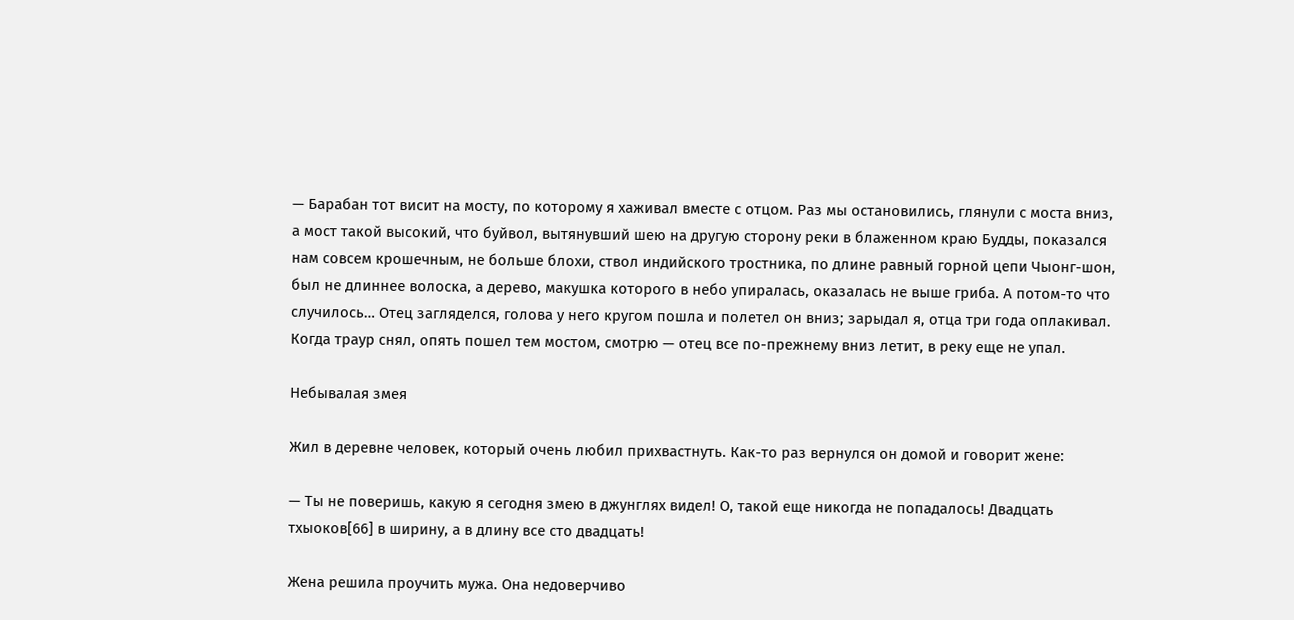— Барабан тот висит на мосту, по которому я хаживал вместе с отцом. Раз мы остановились, глянули с моста вниз, а мост такой высокий, что буйвол, вытянувший шею на другую сторону реки в блаженном краю Будды, показался нам совсем крошечным, не больше блохи, ствол индийского тростника, по длине равный горной цепи Чыонг-шон, был не длиннее волоска, а дерево, макушка которого в небо упиралась, оказалась не выше гриба. А потом-то что случилось… Отец загляделся, голова у него кругом пошла и полетел он вниз; зарыдал я, отца три года оплакивал. Когда траур снял, опять пошел тем мостом, смотрю — отец все по-прежнему вниз летит, в реку еще не упал.

Небывалая змея

Жил в деревне человек, который очень любил прихвастнуть. Как-то раз вернулся он домой и говорит жене:

— Ты не поверишь, какую я сегодня змею в джунглях видел! О, такой еще никогда не попадалось! Двадцать тхыоков[66] в ширину, а в длину все сто двадцать!

Жена решила проучить мужа. Она недоверчиво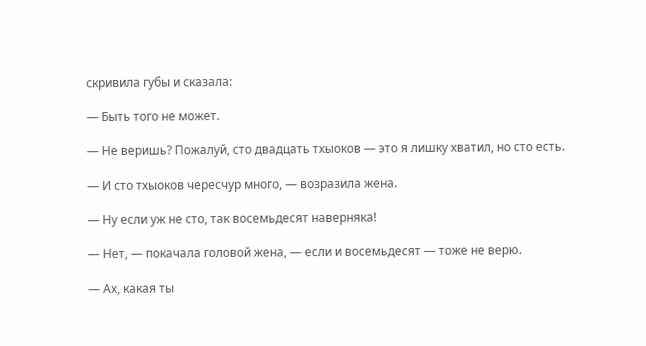скривила губы и сказала:

— Быть того не может.

— Не веришь? Пожалуй, сто двадцать тхыоков — это я лишку хватил, но сто есть.

— И сто тхыоков чересчур много, — возразила жена.

— Ну если уж не сто, так восемьдесят наверняка!

— Нет, — покачала головой жена, — если и восемьдесят — тоже не верю.

— Ах, какая ты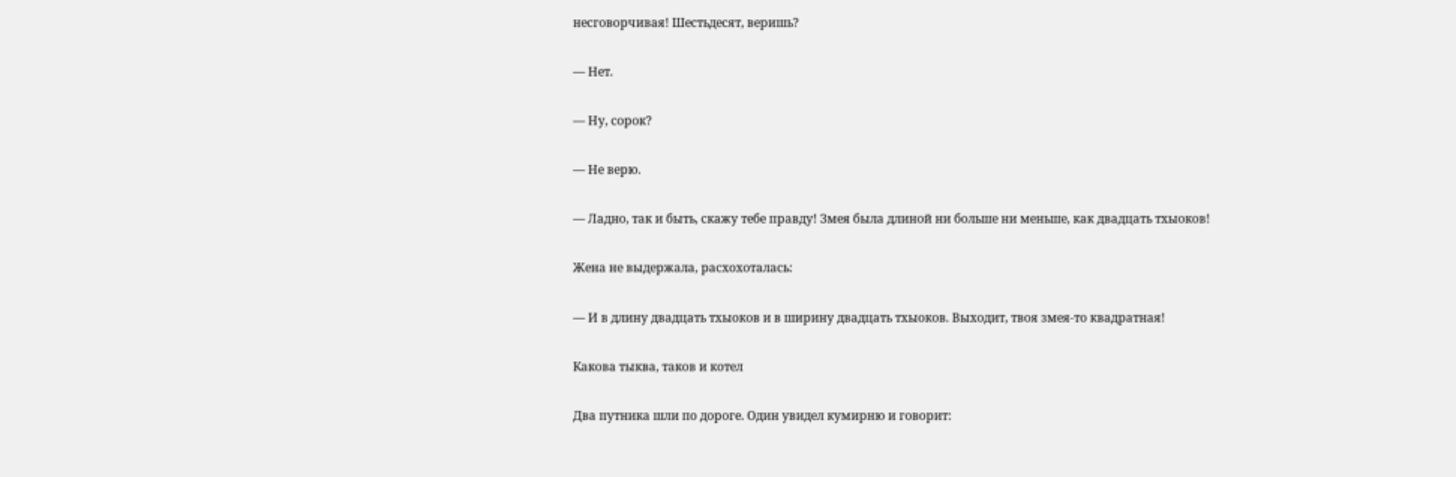несговорчивая! Шестьдесят, веришь?

— Нет.

— Ну, сорок?

— Не верю.

— Ладно, так и быть, скажу тебе правду! Змея была длиной ни больше ни меньше, как двадцать тхыоков!

Жена не выдержала, расхохоталась:

— И в длину двадцать тхыоков и в ширину двадцать тхыоков. Выходит, твоя змея-то квадратная!

Какова тыква, таков и котел

Два путника шли по дороге. Один увидел кумирню и говорит: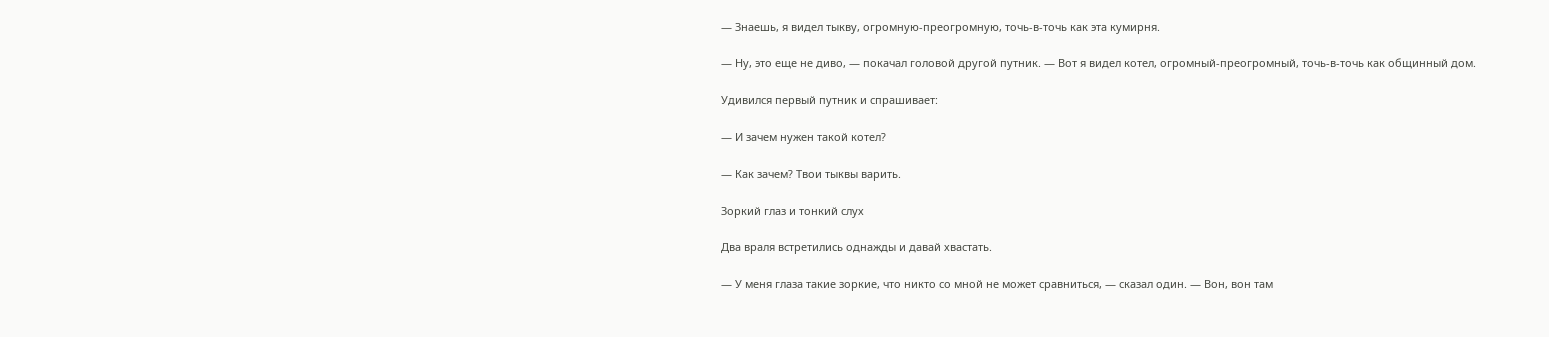— Знаешь, я видел тыкву, огромную-преогромную, точь-в-точь как эта кумирня.

— Ну, это еще не диво, — покачал головой другой путник. — Вот я видел котел, огромный-преогромный, точь-в-точь как общинный дом.

Удивился первый путник и спрашивает:

— И зачем нужен такой котел?

— Как зачем? Твои тыквы варить.

Зоркий глаз и тонкий слух

Два враля встретились однажды и давай хвастать.

— У меня глаза такие зоркие, что никто со мной не может сравниться, — сказал один. — Вон, вон там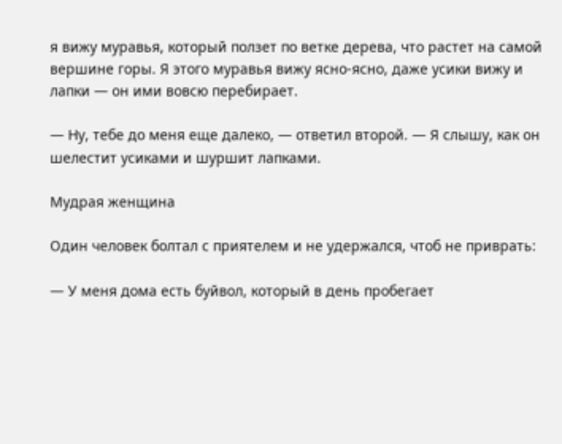я вижу муравья, который ползет по ветке дерева, что растет на самой вершине горы. Я этого муравья вижу ясно-ясно, даже усики вижу и лапки — он ими вовсю перебирает.

— Ну, тебе до меня еще далеко, — ответил второй. — Я слышу, как он шелестит усиками и шуршит лапками.

Мудрая женщина

Один человек болтал с приятелем и не удержался, чтоб не приврать:

— У меня дома есть буйвол, который в день пробегает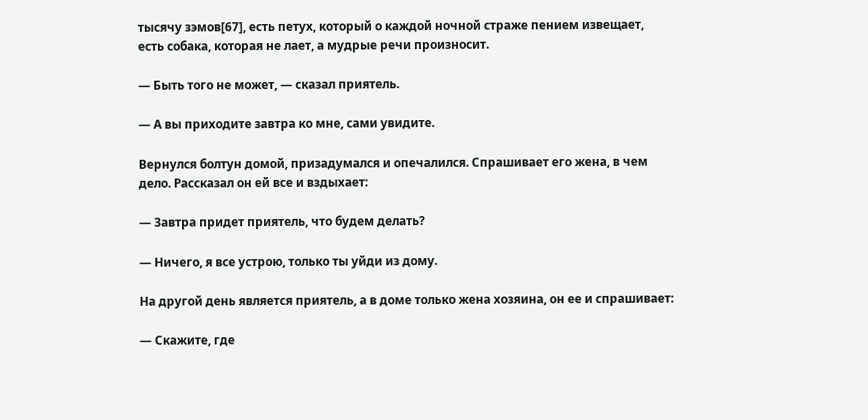тысячу зэмов[67], есть петух, который о каждой ночной страже пением извещает, есть собака, которая не лает, а мудрые речи произносит.

— Быть того не может, — сказал приятель.

— А вы приходите завтра ко мне, сами увидите.

Вернулся болтун домой, призадумался и опечалился. Спрашивает его жена, в чем дело. Рассказал он ей все и вздыхает:

— Завтра придет приятель, что будем делать?

— Ничего, я все устрою, только ты уйди из дому.

На другой день является приятель, а в доме только жена хозяина, он ее и спрашивает:

— Скажите, где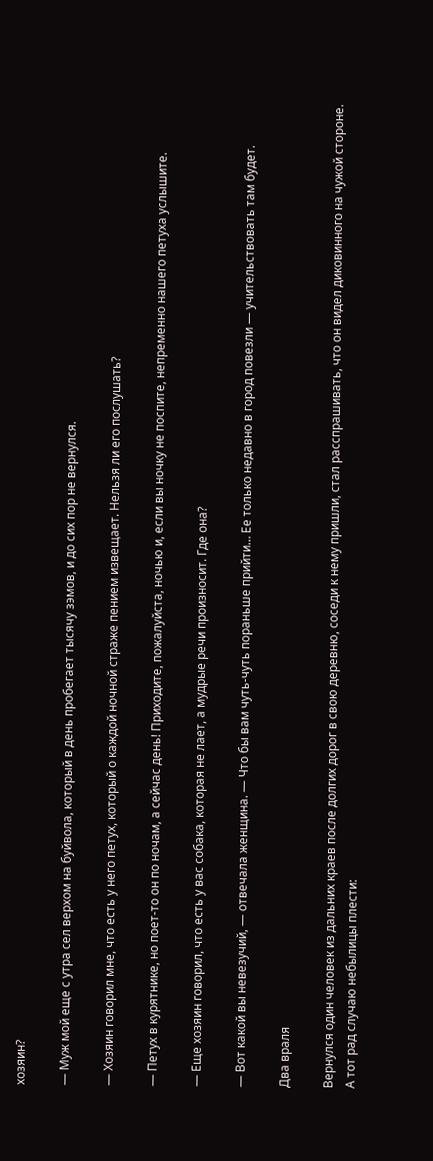хозяин?

— Муж мой еще с утра сел верхом на буйвола, который в день пробегает тысячу зэмов, и до сих пор не вернулся.

— Хозяин говорил мне, что есть у него петух, который о каждой ночной страже пением извещает. Нельзя ли его послушать?

— Петух в курятнике, но поет-то он по ночам, а сейчас день! Приходите, пожалуйста, ночью и, если вы ночку не поспите, непременно нашего петуха услышите.

— Еще хозяин говорил, что есть у вас собака, которая не лает, а мудрые речи произносит. Где она?

— Вот какой вы невезучий, — отвечала женщина. — Что бы вам чуть-чуть пораньше прийти… Ее только недавно в город повезли — учительствовать там будет.

Два враля

Вернулся один человек из дальних краев после долгих дорог в свою деревню, соседи к нему пришли, стал расспрашивать, что он видел диковинного на чужой стороне. А тот рад случаю небылицы плести: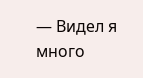— Видел я много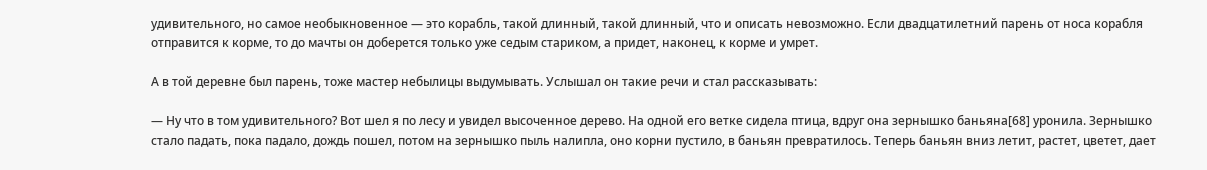удивительного, но самое необыкновенное — это корабль, такой длинный, такой длинный, что и описать невозможно. Если двадцатилетний парень от носа корабля отправится к корме, то до мачты он доберется только уже седым стариком, а придет, наконец, к корме и умрет.

А в той деревне был парень, тоже мастер небылицы выдумывать. Услышал он такие речи и стал рассказывать:

— Ну что в том удивительного? Вот шел я по лесу и увидел высоченное дерево. На одной его ветке сидела птица, вдруг она зернышко баньяна[68] уронила. Зернышко стало падать, пока падало, дождь пошел, потом на зернышко пыль налипла, оно корни пустило, в баньян превратилось. Теперь баньян вниз летит, растет, цветет, дает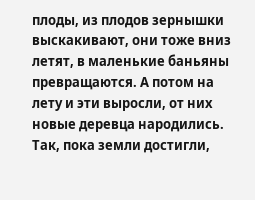плоды, из плодов зернышки выскакивают, они тоже вниз летят, в маленькие баньяны превращаются. А потом на лету и эти выросли, от них новые деревца народились. Так, пока земли достигли,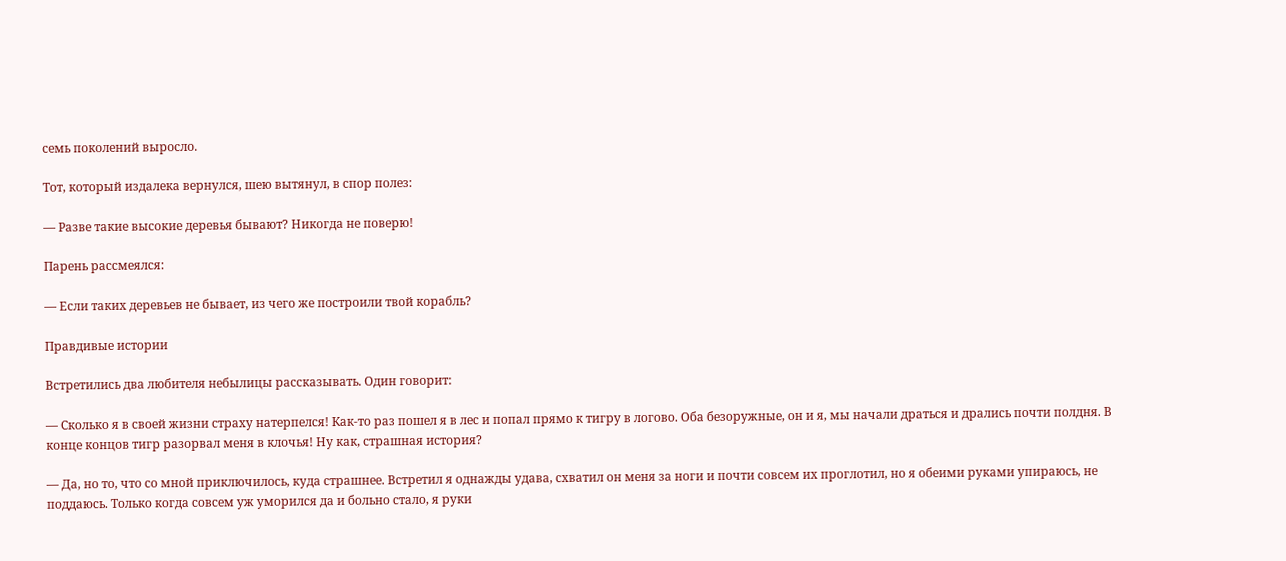семь поколений выросло.

Тот, который издалека вернулся, шею вытянул, в спор полез:

— Разве такие высокие деревья бывают? Никогда не поверю!

Парень рассмеялся:

— Если таких деревьев не бывает, из чего же построили твой корабль?

Правдивые истории

Встретились два любителя небылицы рассказывать. Один говорит:

— Сколько я в своей жизни страху натерпелся! Как-то раз пошел я в лес и попал прямо к тигру в логово. Оба безоружные, он и я, мы начали драться и дрались почти полдня. В конце концов тигр разорвал меня в клочья! Ну как, страшная история?

— Да, но то, что со мной приключилось, куда страшнее. Встретил я однажды удава, схватил он меня за ноги и почти совсем их проглотил, но я обеими руками упираюсь, не поддаюсь. Только когда совсем уж уморился да и больно стало, я руки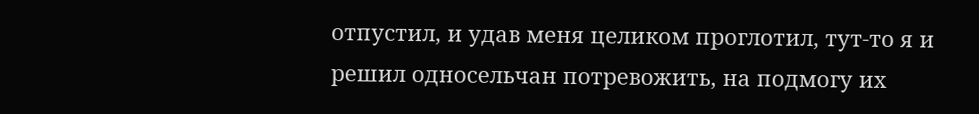отпустил, и удав меня целиком проглотил, тут-то я и решил односельчан потревожить, на подмогу их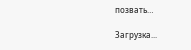позвать…

Загрузка...